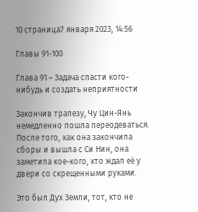10 страница7 января 2023, 14:56

Главы 91-100

Глава 91 – Задача спасти кого-нибудь и создать неприятности

Закончив трапезу, Чу Цин-Янь немедленно пошла переодеваться. После того, как она закончила сборы и вышла с Си Нин, она заметила кое-кого, кто ждал её у двери со скрещенными руками.

Это был Дух Земли, тот, кто не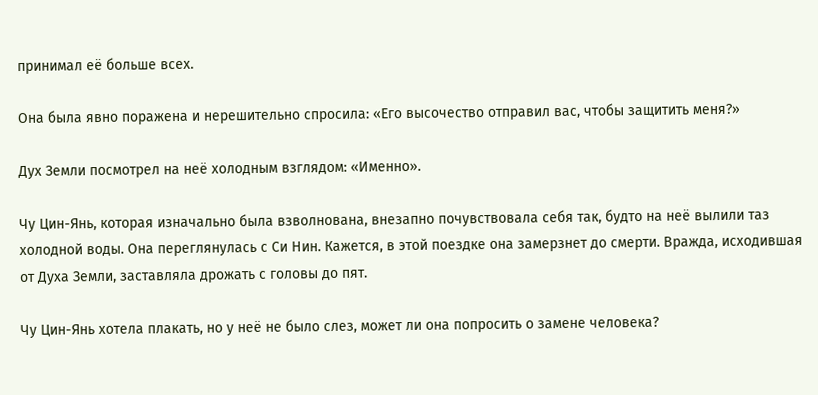принимал её больше всех.

Она была явно поражена и нерешительно спросила: «Его высочество отправил вас, чтобы защитить меня?»

Дух Земли посмотрел на неё холодным взглядом: «Именно».

Чу Цин-Янь, которая изначально была взволнована, внезапно почувствовала себя так, будто на неё вылили таз холодной воды. Она переглянулась с Си Нин. Кажется, в этой поездке она замерзнет до смерти. Вражда, исходившая от Духа Земли, заставляла дрожать с головы до пят.

Чу Цин-Янь хотела плакать, но у неё не было слез, может ли она попросить о замене человека?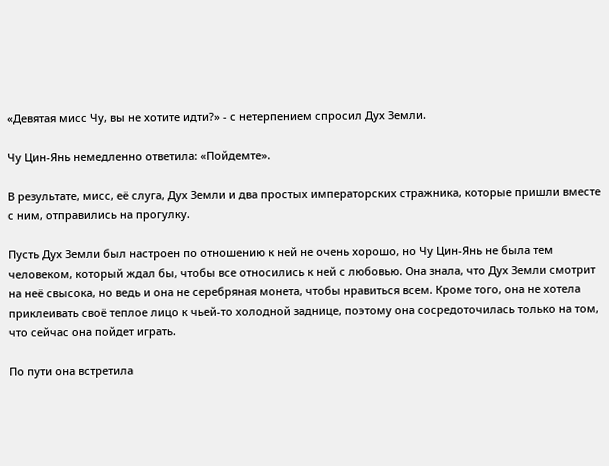«Девятая мисс Чу, вы не хотите идти?» - с нетерпением спросил Дух Земли.

Чу Цин-Янь немедленно ответила: «Пойдемте».

В результате, мисс, её слуга, Дух Земли и два простых императорских стражника, которые пришли вместе с ним, отправились на прогулку.

Пусть Дух Земли был настроен по отношению к ней не очень хорошо, но Чу Цин-Янь не была тем человеком, который ждал бы, чтобы все относились к ней с любовью. Она знала, что Дух Земли смотрит на неё свысока, но ведь и она не серебряная монета, чтобы нравиться всем. Кроме того, она не хотела приклеивать своё теплое лицо к чьей-то холодной заднице, поэтому она сосредоточилась только на том, что сейчас она пойдет играть.

По пути она встретила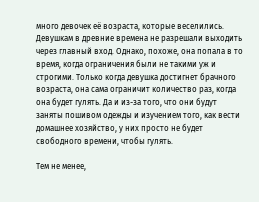много девочек её возраста, которые веселились. Девушкам в древние времена не разрешали выходить через главный вход. Однако, похоже, она попала в то время, когда ограничения были не такими уж и строгими. Только когда девушка достигнет брачного возраста, она сама ограничит количество раз, когда она будет гулять. Да и из-за того, что они будут заняты пошивом одежды и изучением того, как вести домашнее хозяйство, у них просто не будет свободного времени, чтобы гулять.

Тем не менее,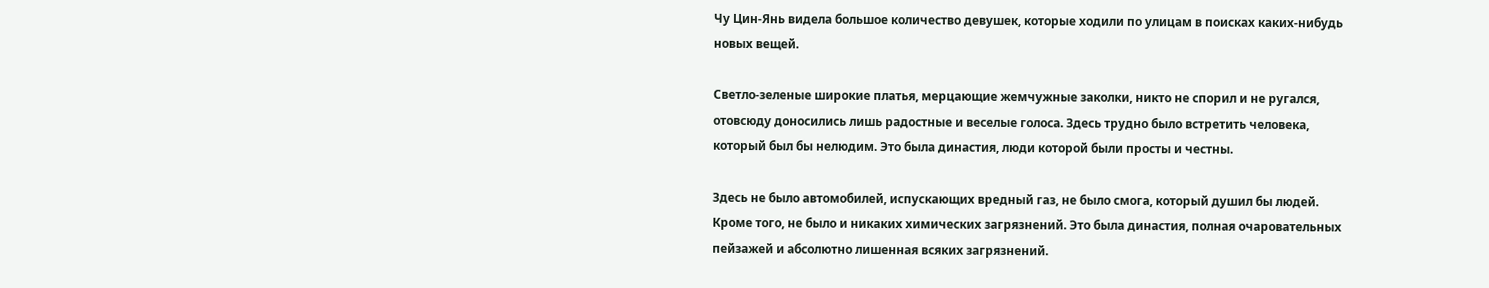Чу Цин-Янь видела большое количество девушек, которые ходили по улицам в поисках каких-нибудь новых вещей.

Светло-зеленые широкие платья, мерцающие жемчужные заколки, никто не спорил и не ругался, отовсюду доносились лишь радостные и веселые голоса. Здесь трудно было встретить человека, который был бы нелюдим. Это была династия, люди которой были просты и честны.

Здесь не было автомобилей, испускающих вредный газ, не было смога, который душил бы людей. Кроме того, не было и никаких химических загрязнений. Это была династия, полная очаровательных пейзажей и абсолютно лишенная всяких загрязнений.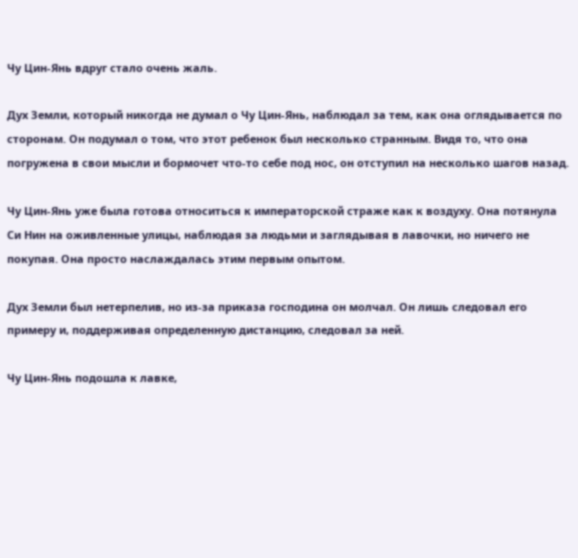Чу Цин-Янь вдруг стало очень жаль.

Дух Земли, который никогда не думал о Чу Цин-Янь, наблюдал за тем, как она оглядывается по сторонам. Он подумал о том, что этот ребенок был несколько странным. Видя то, что она погружена в свои мысли и бормочет что-то себе под нос, он отступил на несколько шагов назад.

Чу Цин-Янь уже была готова относиться к императорской страже как к воздуху. Она потянула Си Нин на оживленные улицы, наблюдая за людьми и заглядывая в лавочки, но ничего не покупая. Она просто наслаждалась этим первым опытом.

Дух Земли был нетерпелив, но из-за приказа господина он молчал. Он лишь следовал его примеру и, поддерживая определенную дистанцию, следовал за ней.

Чу Цин-Янь подошла к лавке,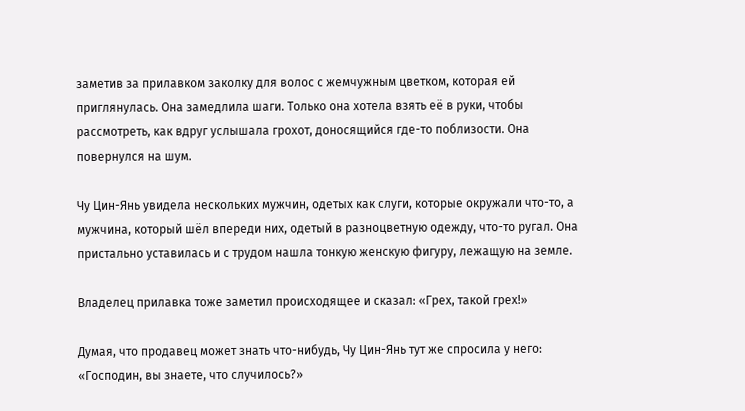заметив за прилавком заколку для волос с жемчужным цветком, которая ей приглянулась. Она замедлила шаги. Только она хотела взять её в руки, чтобы рассмотреть, как вдруг услышала грохот, доносящийся где-то поблизости. Она повернулся на шум.

Чу Цин-Янь увидела нескольких мужчин, одетых как слуги, которые окружали что-то, а мужчина, который шёл впереди них, одетый в разноцветную одежду, что-то ругал. Она пристально уставилась и с трудом нашла тонкую женскую фигуру, лежащую на земле.

Владелец прилавка тоже заметил происходящее и сказал: «Грех, такой грех!»

Думая, что продавец может знать что-нибудь, Чу Цин-Янь тут же спросила у него: «Господин, вы знаете, что случилось?»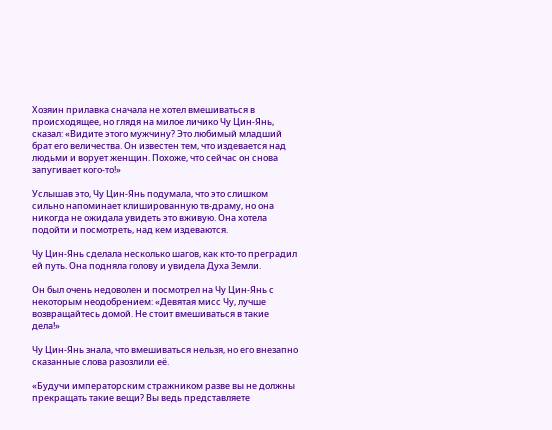Хозяин прилавка сначала не хотел вмешиваться в происходящее, но глядя на милое личико Чу Цин-Янь, сказал: «Видите этого мужчину? Это любимый младший брат его величества. Он известен тем, что издевается над людьми и ворует женщин. Похоже, что сейчас он снова запугивает кого-то!»

Услышав это, Чу Цин-Янь подумала, что это слишком сильно напоминает клишированную тв-драму, но она никогда не ожидала увидеть это вживую. Она хотела подойти и посмотреть, над кем издеваются.

Чу Цин-Янь сделала несколько шагов, как кто-то преградил ей путь. Она подняла голову и увидела Духа Земли.

Он был очень недоволен и посмотрел на Чу Цин-Янь с некоторым неодобрением: «Девятая мисс Чу, лучше возвращайтесь домой. Не стоит вмешиваться в такие дела!»

Чу Цин-Янь знала, что вмешиваться нельзя, но его внезапно сказанные слова разозлили её.

«Будучи императорским стражником разве вы не должны прекращать такие вещи? Вы ведь представляете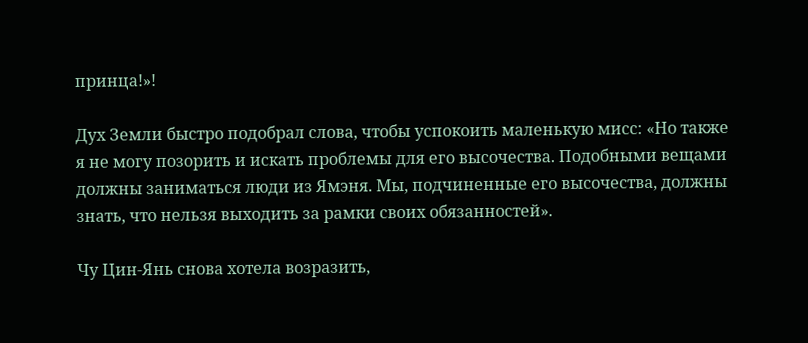принца!»!

Дух Земли быстро подобрал слова, чтобы успокоить маленькую мисс: «Но также я не могу позорить и искать проблемы для его высочества. Подобными вещами должны заниматься люди из Ямэня. Мы, подчиненные его высочества, должны знать, что нельзя выходить за рамки своих обязанностей».

Чу Цин-Янь снова хотела возразить,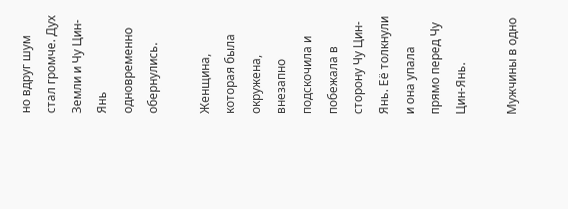но вдруг шум стал громче. Дух Земли и Чу Цин-Янь одновременно обернулись.

Женщина, которая была окружена, внезапно подскочила и побежала в сторону Чу Цин-Янь. Её толкнули и она упала прямо перед Чу Цин-Янь.

Мужчины в одно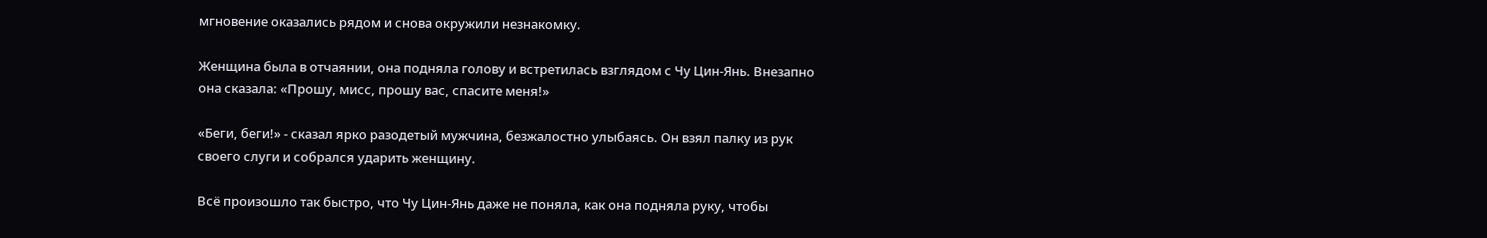мгновение оказались рядом и снова окружили незнакомку.

Женщина была в отчаянии, она подняла голову и встретилась взглядом с Чу Цин-Янь. Внезапно она сказала: «Прошу, мисс, прошу вас, спасите меня!»

«Беги, беги!» - сказал ярко разодетый мужчина, безжалостно улыбаясь. Он взял палку из рук своего слуги и собрался ударить женщину.

Всё произошло так быстро, что Чу Цин-Янь даже не поняла, как она подняла руку, чтобы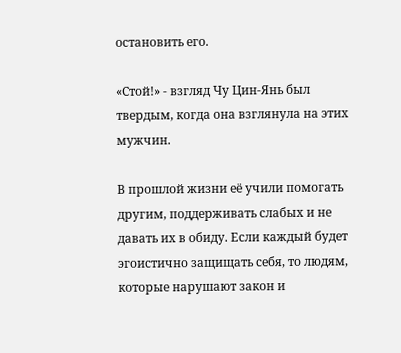остановить его.

«Стой!» - взгляд Чу Цин-Янь был твердым, когда она взглянула на этих мужчин.

В прошлой жизни её учили помогать другим, поддерживать слабых и не давать их в обиду. Если каждый будет эгоистично защищать себя, то людям, которые нарушают закон и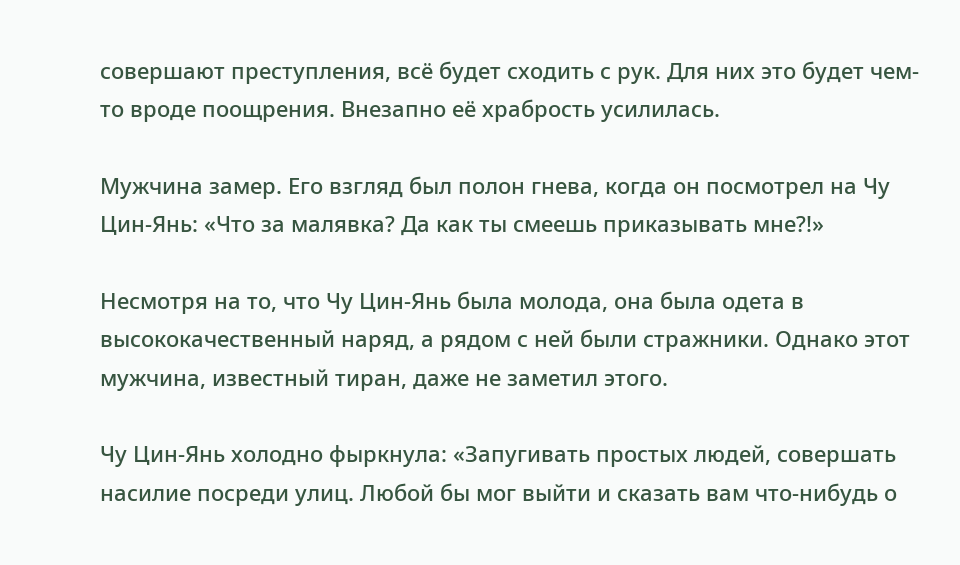совершают преступления, всё будет сходить с рук. Для них это будет чем-то вроде поощрения. Внезапно её храбрость усилилась.

Мужчина замер. Его взгляд был полон гнева, когда он посмотрел на Чу Цин-Янь: «Что за малявка? Да как ты смеешь приказывать мне?!»

Несмотря на то, что Чу Цин-Янь была молода, она была одета в высококачественный наряд, а рядом с ней были стражники. Однако этот мужчина, известный тиран, даже не заметил этого.

Чу Цин-Янь холодно фыркнула: «Запугивать простых людей, совершать насилие посреди улиц. Любой бы мог выйти и сказать вам что-нибудь о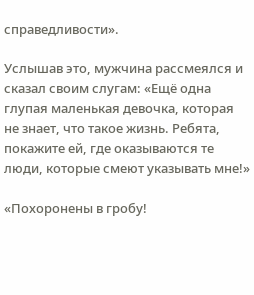справедливости».

Услышав это, мужчина рассмеялся и сказал своим слугам: «Ещё одна глупая маленькая девочка, которая не знает, что такое жизнь. Ребята, покажите ей, где оказываются те люди, которые смеют указывать мне!»

«Похоронены в гробу!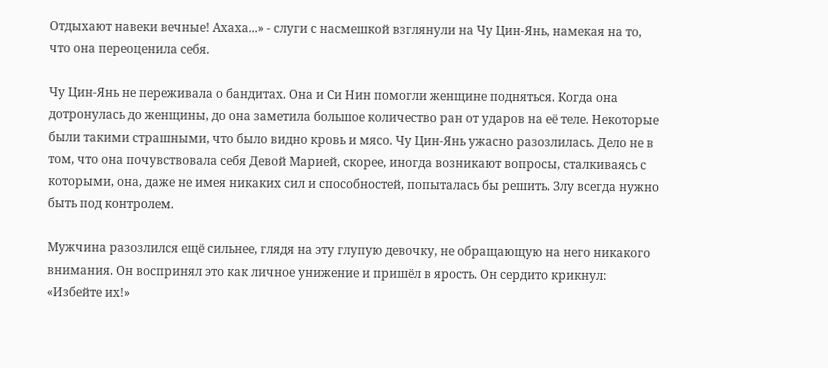Отдыхают навеки вечные! Ахаха...» - слуги с насмешкой взглянули на Чу Цин-Янь, намекая на то, что она переоценила себя.

Чу Цин-Янь не переживала о бандитах. Она и Си Нин помогли женщине подняться. Когда она дотронулась до женщины, до она заметила большое количество ран от ударов на её теле. Некоторые были такими страшными, что было видно кровь и мясо. Чу Цин-Янь ужасно разозлилась. Дело не в том, что она почувствовала себя Девой Марией, скорее, иногда возникают вопросы, сталкиваясь с которыми, она, даже не имея никаких сил и способностей, попыталась бы решить. Злу всегда нужно быть под контролем.

Мужчина разозлился ещё сильнее, глядя на эту глупую девочку, не обращающую на него никакого внимания. Он воспринял это как личное унижение и пришёл в ярость. Он сердито крикнул: «Избейте их!»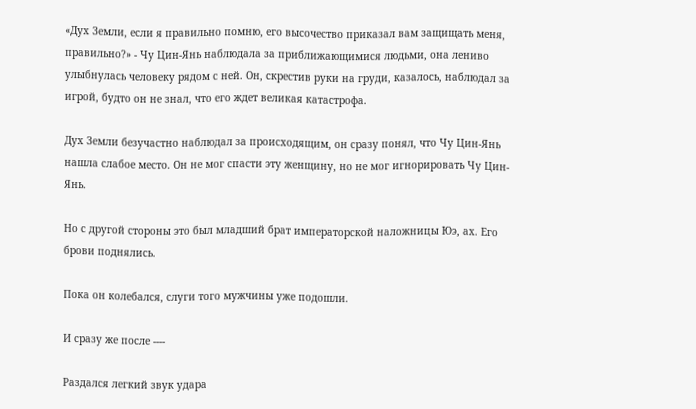«Дух Земли, если я правильно помню, его высочество приказал вам защищать меня, правильно?» - Чу Цин-Янь наблюдала за приближающимися людьми, она лениво улыбнулась человеку рядом с ней. Он, скрестив руки на груди, казалось, наблюдал за игрой, будто он не знал, что его ждет великая катастрофа.

Дух Земли безучастно наблюдал за происходящим, он сразу понял, что Чу Цин-Янь нашла слабое место. Он не мог спасти эту женщину, но не мог игнорировать Чу Цин-Янь.

Но с другой стороны это был младший брат императорской наложницы Юэ, ах. Его брови поднялись.

Пока он колебался, слуги того мужчины уже подошли.

И сразу же после ----

Раздался легкий звук удара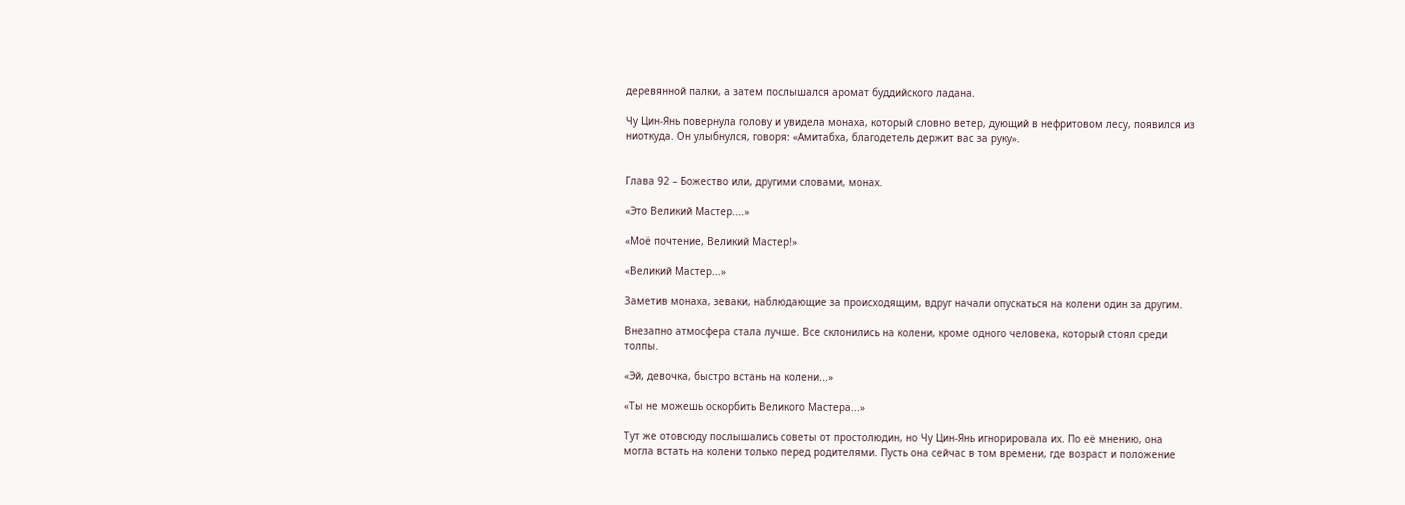деревянной палки, а затем послышался аромат буддийского ладана.

Чу Цин-Янь повернула голову и увидела монаха, который словно ветер, дующий в нефритовом лесу, появился из ниоткуда. Он улыбнулся, говоря: «Амитабха, благодетель держит вас за руку».


Глава 92 – Божество или, другими словами, монах.

«Это Великий Мастер....»

«Моё почтение, Великий Мастер!»

«Великий Мастер...»

Заметив монаха, зеваки, наблюдающие за происходящим, вдруг начали опускаться на колени один за другим.

Внезапно атмосфера стала лучше. Все склонились на колени, кроме одного человека, который стоял среди толпы.

«Эй, девочка, быстро встань на колени...»

«Ты не можешь оскорбить Великого Мастера...»

Тут же отовсюду послышались советы от простолюдин, но Чу Цин-Янь игнорировала их. По её мнению, она могла встать на колени только перед родителями. Пусть она сейчас в том времени, где возраст и положение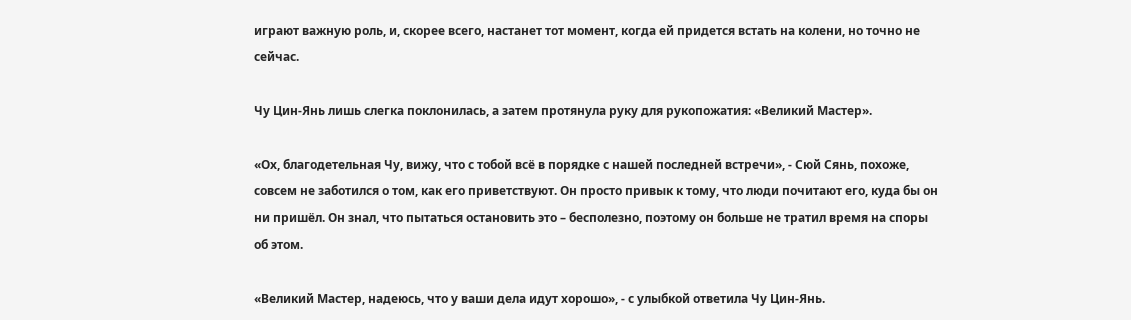играют важную роль, и, скорее всего, настанет тот момент, когда ей придется встать на колени, но точно не сейчас.

Чу Цин-Янь лишь слегка поклонилась, а затем протянула руку для рукопожатия: «Великий Мастер».

«Ох, благодетельная Чу, вижу, что с тобой всё в порядке с нашей последней встречи», - Сюй Сянь, похоже, совсем не заботился о том, как его приветствуют. Он просто привык к тому, что люди почитают его, куда бы он ни пришёл. Он знал, что пытаться остановить это – бесполезно, поэтому он больше не тратил время на споры об этом.

«Великий Мастер, надеюсь, что у ваши дела идут хорошо», - с улыбкой ответила Чу Цин-Янь.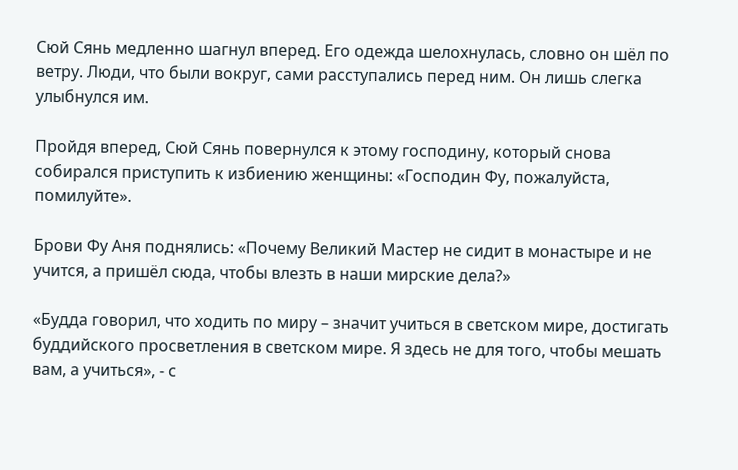Сюй Сянь медленно шагнул вперед. Его одежда шелохнулась, словно он шёл по ветру. Люди, что были вокруг, сами расступались перед ним. Он лишь слегка улыбнулся им.

Пройдя вперед, Сюй Сянь повернулся к этому господину, который снова собирался приступить к избиению женщины: «Господин Фу, пожалуйста, помилуйте».

Брови Фу Аня поднялись: «Почему Великий Мастер не сидит в монастыре и не учится, а пришёл сюда, чтобы влезть в наши мирские дела?»

«Будда говорил, что ходить по миру – значит учиться в светском мире, достигать буддийского просветления в светском мире. Я здесь не для того, чтобы мешать вам, а учиться», - с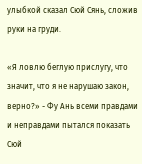улыбкой сказал Сюй Сянь, сложив руки на груди.

«Я ловлю беглую прислугу, что значит, что я не нарушаю закон, верно?» - Фу Ань всеми правдами и неправдами пытался показать Сюй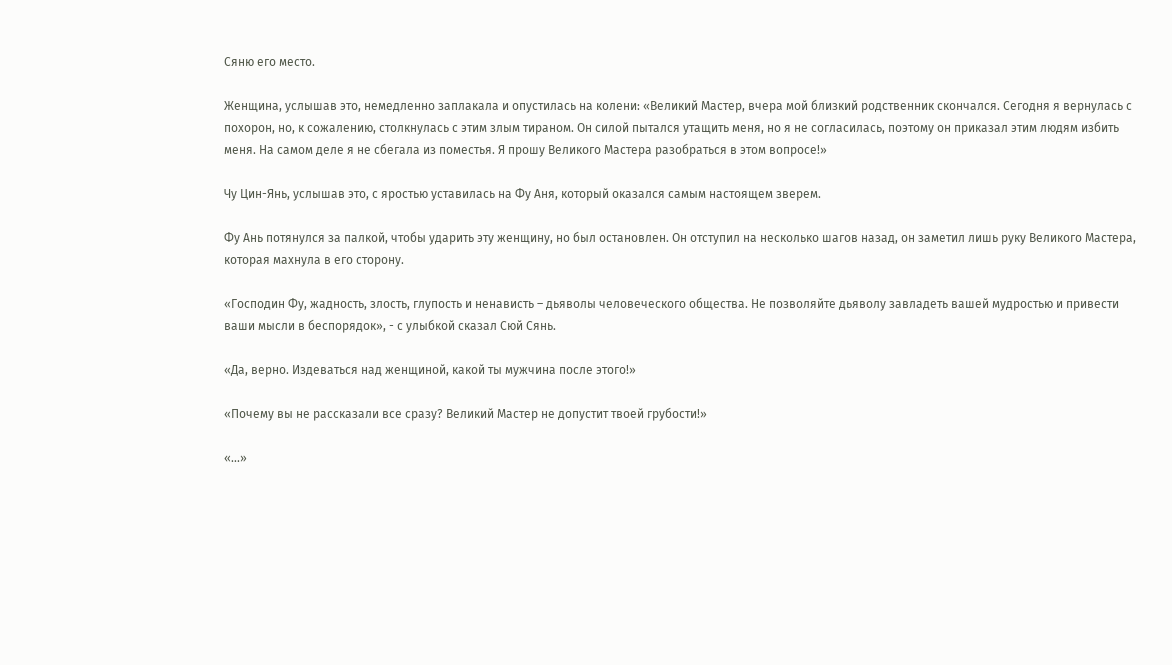Сяню его место.

Женщина, услышав это, немедленно заплакала и опустилась на колени: «Великий Мастер, вчера мой близкий родственник скончался. Сегодня я вернулась с похорон, но, к сожалению, столкнулась с этим злым тираном. Он силой пытался утащить меня, но я не согласилась, поэтому он приказал этим людям избить меня. На самом деле я не сбегала из поместья. Я прошу Великого Мастера разобраться в этом вопросе!»

Чу Цин-Янь, услышав это, с яростью уставилась на Фу Аня, который оказался самым настоящем зверем.

Фу Ань потянулся за палкой, чтобы ударить эту женщину, но был остановлен. Он отступил на несколько шагов назад, он заметил лишь руку Великого Мастера, которая махнула в его сторону.

«Господин Фу, жадность, злость, глупость и ненависть – дьяволы человеческого общества. Не позволяйте дьяволу завладеть вашей мудростью и привести ваши мысли в беспорядок», - с улыбкой сказал Сюй Сянь.

«Да, верно. Издеваться над женщиной, какой ты мужчина после этого!»

«Почему вы не рассказали все сразу? Великий Мастер не допустит твоей грубости!»

«...»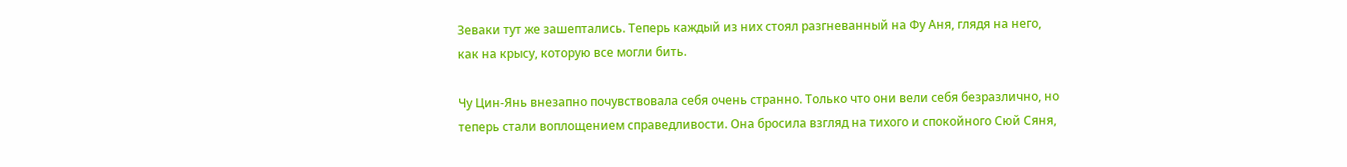Зеваки тут же зашептались. Теперь каждый из них стоял разгневанный на Фу Аня, глядя на него, как на крысу, которую все могли бить.

Чу Цин-Янь внезапно почувствовала себя очень странно. Только что они вели себя безразлично, но теперь стали воплощением справедливости. Она бросила взгляд на тихого и спокойного Сюй Сяня,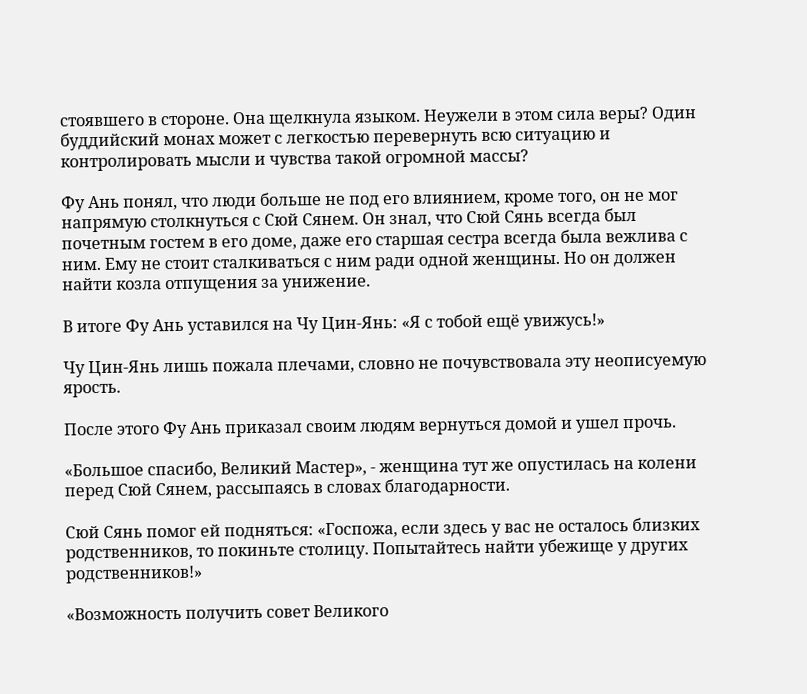стоявшего в стороне. Она щелкнула языком. Неужели в этом сила веры? Один буддийский монах может с легкостью перевернуть всю ситуацию и контролировать мысли и чувства такой огромной массы?

Фу Ань понял, что люди больше не под его влиянием, кроме того, он не мог напрямую столкнуться с Сюй Сянем. Он знал, что Сюй Сянь всегда был почетным гостем в его доме, даже его старшая сестра всегда была вежлива с ним. Ему не стоит сталкиваться с ним ради одной женщины. Но он должен найти козла отпущения за унижение.

В итоге Фу Ань уставился на Чу Цин-Янь: «Я с тобой ещё увижусь!»

Чу Цин-Янь лишь пожала плечами, словно не почувствовала эту неописуемую ярость.

После этого Фу Ань приказал своим людям вернуться домой и ушел прочь.

«Большое спасибо, Великий Мастер», - женщина тут же опустилась на колени перед Сюй Сянем, рассыпаясь в словах благодарности.

Сюй Сянь помог ей подняться: «Госпожа, если здесь у вас не осталось близких родственников, то покиньте столицу. Попытайтесь найти убежище у других родственников!»

«Возможность получить совет Великого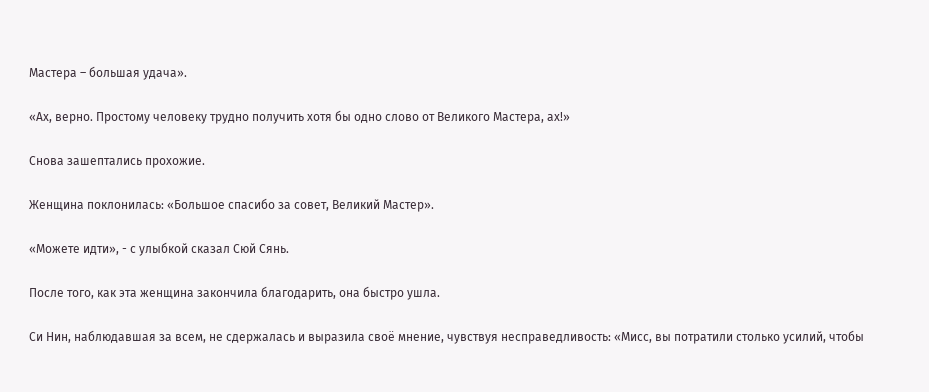Мастера – большая удача».

«Ах, верно. Простому человеку трудно получить хотя бы одно слово от Великого Мастера, ах!»

Снова зашептались прохожие.

Женщина поклонилась: «Большое спасибо за совет, Великий Мастер».

«Можете идти», - с улыбкой сказал Сюй Сянь.

После того, как эта женщина закончила благодарить, она быстро ушла.

Си Нин, наблюдавшая за всем, не сдержалась и выразила своё мнение, чувствуя несправедливость: «Мисс, вы потратили столько усилий, чтобы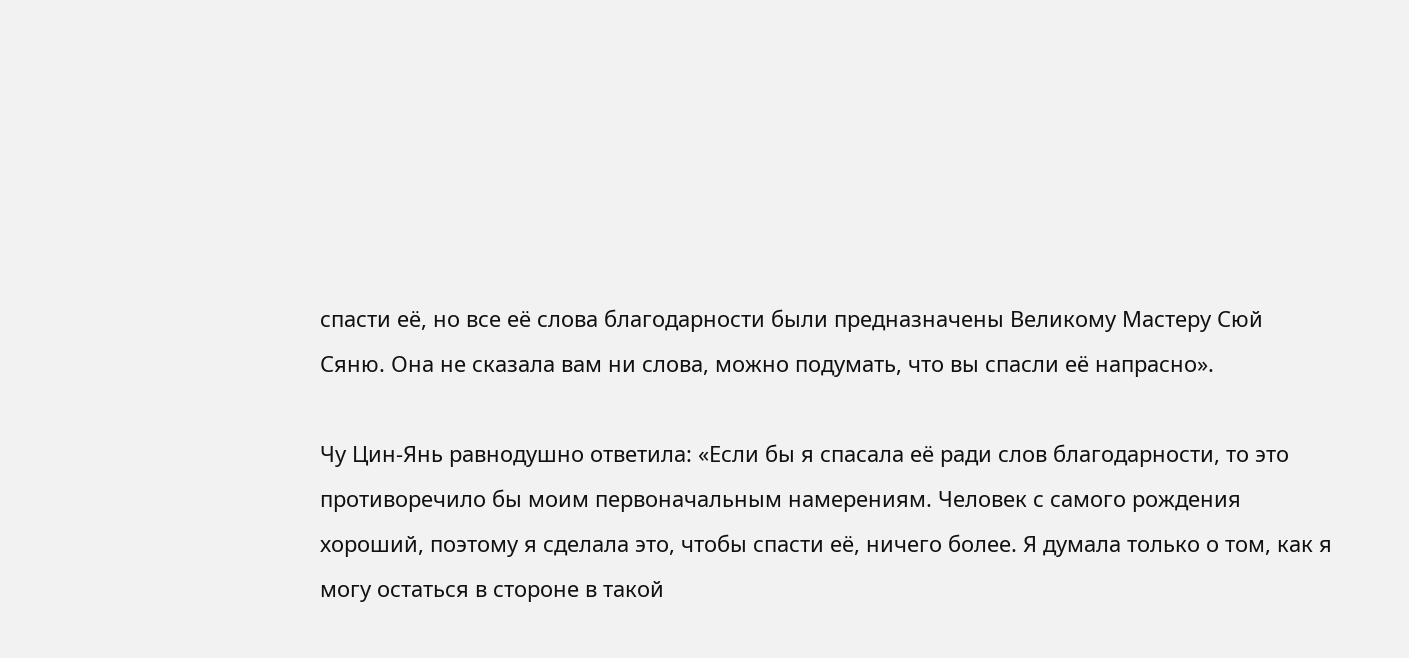спасти её, но все её слова благодарности были предназначены Великому Мастеру Сюй Сяню. Она не сказала вам ни слова, можно подумать, что вы спасли её напрасно».

Чу Цин-Янь равнодушно ответила: «Если бы я спасала её ради слов благодарности, то это противоречило бы моим первоначальным намерениям. Человек с самого рождения хороший, поэтому я сделала это, чтобы спасти её, ничего более. Я думала только о том, как я могу остаться в стороне в такой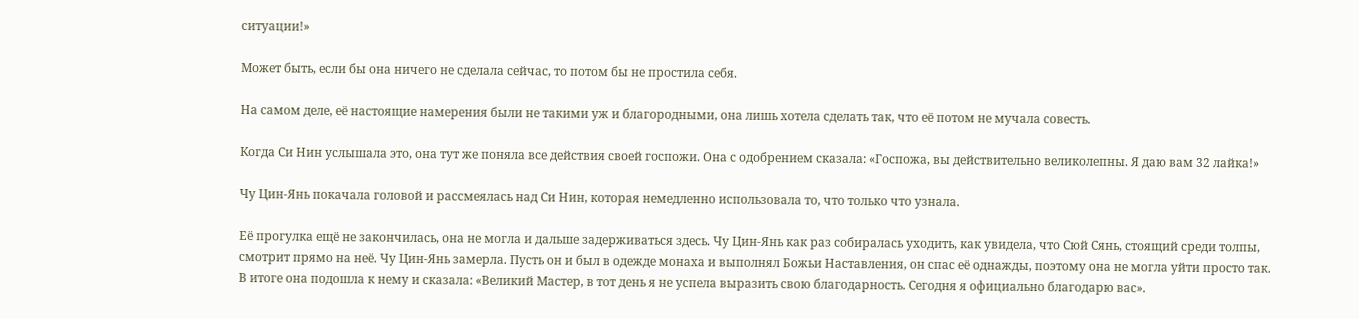ситуации!»

Может быть, если бы она ничего не сделала сейчас, то потом бы не простила себя.

На самом деле, её настоящие намерения были не такими уж и благородными, она лишь хотела сделать так, что её потом не мучала совесть.

Когда Си Нин услышала это, она тут же поняла все действия своей госпожи. Она с одобрением сказала: «Госпожа, вы действительно великолепны. Я даю вам 32 лайка!»

Чу Цин-Янь покачала головой и рассмеялась над Си Нин, которая немедленно использовала то, что только что узнала.

Её прогулка ещё не закончилась, она не могла и дальше задерживаться здесь. Чу Цин-Янь как раз собиралась уходить, как увидела, что Сюй Сянь, стоящий среди толпы, смотрит прямо на неё. Чу Цин-Янь замерла. Пусть он и был в одежде монаха и выполнял Божьи Наставления, он спас её однажды, поэтому она не могла уйти просто так. В итоге она подошла к нему и сказала: «Великий Мастер, в тот день я не успела выразить свою благодарность. Сегодня я официально благодарю вас».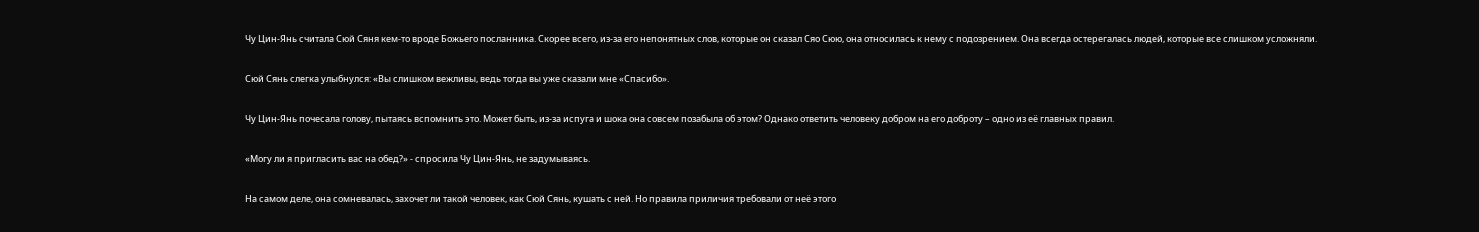Чу Цин-Янь считала Сюй Сяня кем-то вроде Божьего посланника. Скорее всего, из-за его непонятных слов, которые он сказал Сяо Сюю, она относилась к нему с подозрением. Она всегда остерегалась людей, которые все слишком усложняли.

Сюй Сянь слегка улыбнулся: «Вы слишком вежливы, ведь тогда вы уже сказали мне «Спасибо».

Чу Цин-Янь почесала голову, пытаясь вспомнить это. Может быть, из-за испуга и шока она совсем позабыла об этом? Однако ответить человеку добром на его доброту – одно из её главных правил.

«Могу ли я пригласить вас на обед?» - спросила Чу Цин-Янь, не задумываясь.

На самом деле, она сомневалась, захочет ли такой человек, как Сюй Сянь, кушать с ней. Но правила приличия требовали от неё этого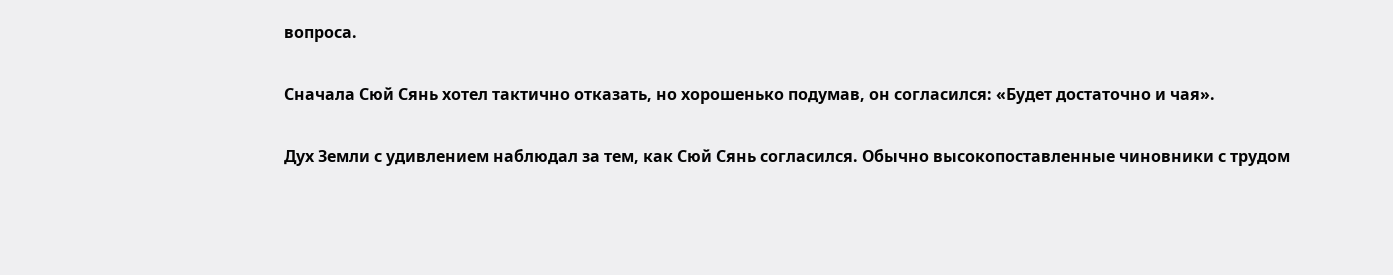вопроса.

Сначала Сюй Сянь хотел тактично отказать, но хорошенько подумав, он согласился: «Будет достаточно и чая».

Дух Земли с удивлением наблюдал за тем, как Сюй Сянь согласился. Обычно высокопоставленные чиновники с трудом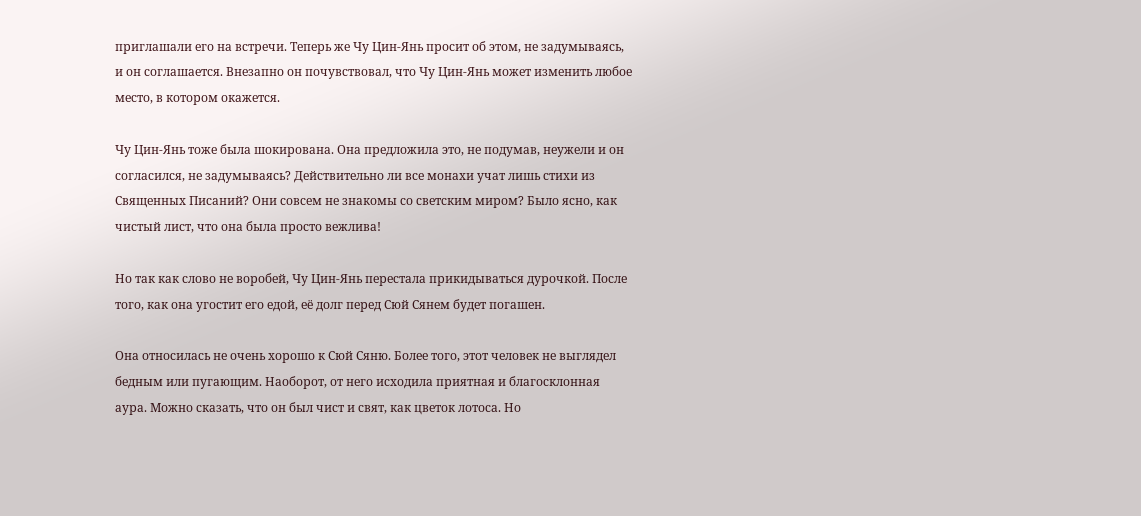приглашали его на встречи. Теперь же Чу Цин-Янь просит об этом, не задумываясь, и он соглашается. Внезапно он почувствовал, что Чу Цин-Янь может изменить любое место, в котором окажется.

Чу Цин-Янь тоже была шокирована. Она предложила это, не подумав, неужели и он согласился, не задумываясь? Действительно ли все монахи учат лишь стихи из Священных Писаний? Они совсем не знакомы со светским миром? Было ясно, как чистый лист, что она была просто вежлива!

Но так как слово не воробей, Чу Цин-Янь перестала прикидываться дурочкой. После того, как она угостит его едой, её долг перед Сюй Сянем будет погашен.

Она относилась не очень хорошо к Сюй Сяню. Более того, этот человек не выглядел бедным или пугающим. Наоборот, от него исходила приятная и благосклонная аура. Можно сказать, что он был чист и свят, как цветок лотоса. Но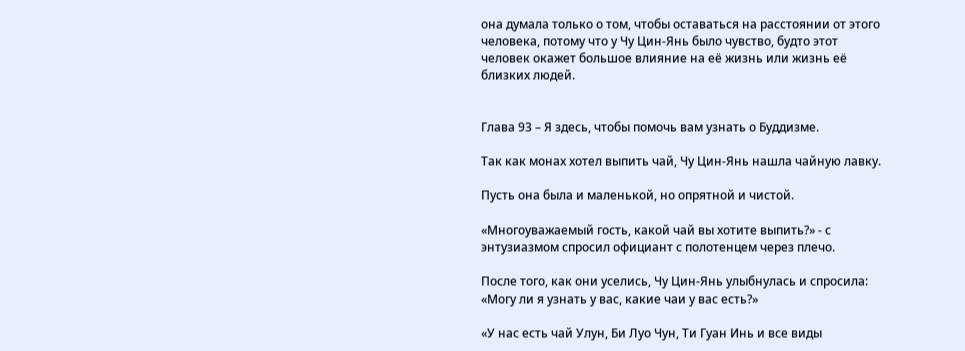она думала только о том, чтобы оставаться на расстоянии от этого человека, потому что у Чу Цин-Янь было чувство, будто этот человек окажет большое влияние на её жизнь или жизнь её близких людей.


Глава 93 – Я здесь, чтобы помочь вам узнать о Буддизме.

Так как монах хотел выпить чай, Чу Цин-Янь нашла чайную лавку.

Пусть она была и маленькой, но опрятной и чистой.

«Многоуважаемый гость, какой чай вы хотите выпить?» - с энтузиазмом спросил официант с полотенцем через плечо.

После того, как они уселись, Чу Цин-Янь улыбнулась и спросила: «Могу ли я узнать у вас, какие чаи у вас есть?»

«У нас есть чай Улун, Би Луо Чун, Ти Гуан Инь и все виды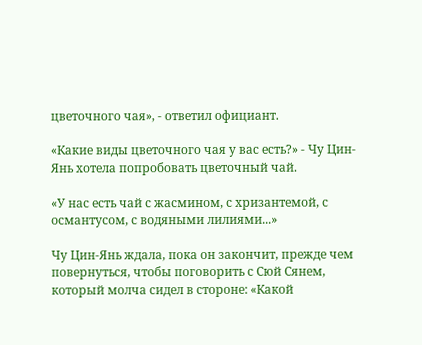цветочного чая», - ответил официант.

«Какие виды цветочного чая у вас есть?» - Чу Цин-Янь хотела попробовать цветочный чай.

«У нас есть чай с жасмином, с хризантемой, с османтусом, с водяными лилиями...»

Чу Цин-Янь ждала, пока он закончит, прежде чем повернуться, чтобы поговорить с Сюй Сянем, который молча сидел в стороне: «Какой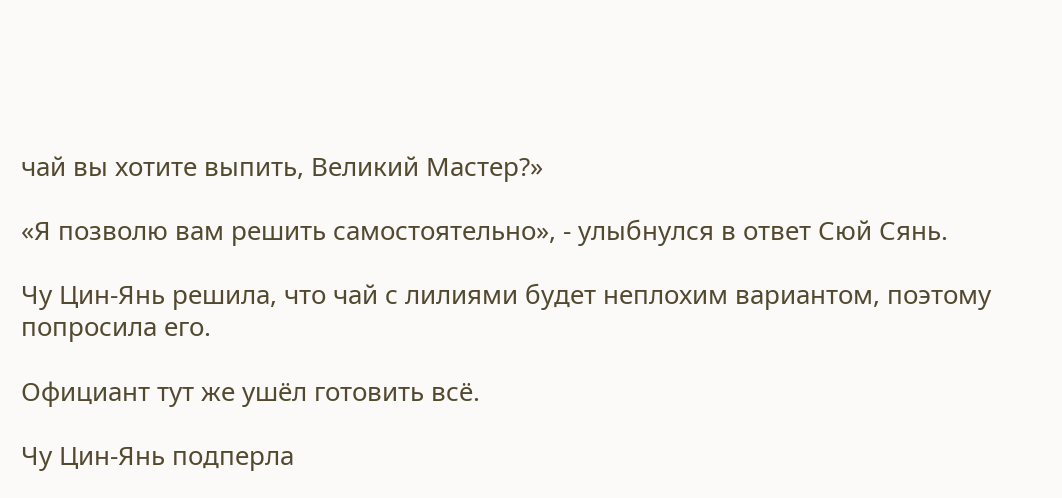чай вы хотите выпить, Великий Мастер?»

«Я позволю вам решить самостоятельно», - улыбнулся в ответ Сюй Сянь.

Чу Цин-Янь решила, что чай с лилиями будет неплохим вариантом, поэтому попросила его.

Официант тут же ушёл готовить всё.

Чу Цин-Янь подперла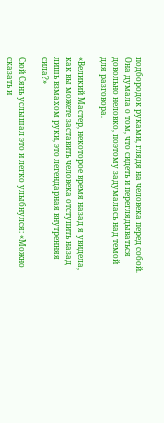подбородок руками, глядя на человека перед собой. Она думала о том, что сидеть и переглядываться довольно неловко, поэтому задумалась над темой для разговора.

«Великий Мастер, некоторое время назад я увидела, как вы можете заставить человека отступить назад лишь взмахом руки, это легендарная внутренняя сила?»

Сюй Сянь услышал это и легко улыбнулся: «Можно сказать и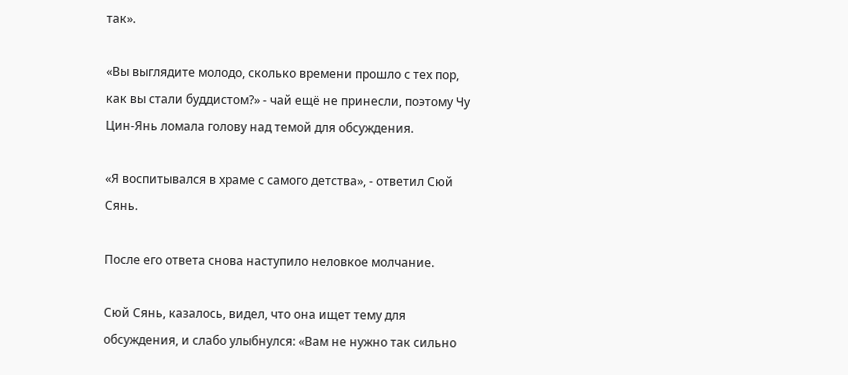так».

«Вы выглядите молодо, сколько времени прошло с тех пор, как вы стали буддистом?» - чай ещё не принесли, поэтому Чу Цин-Янь ломала голову над темой для обсуждения.

«Я воспитывался в храме с самого детства», - ответил Сюй Сянь.

После его ответа снова наступило неловкое молчание.

Сюй Сянь, казалось, видел, что она ищет тему для обсуждения, и слабо улыбнулся: «Вам не нужно так сильно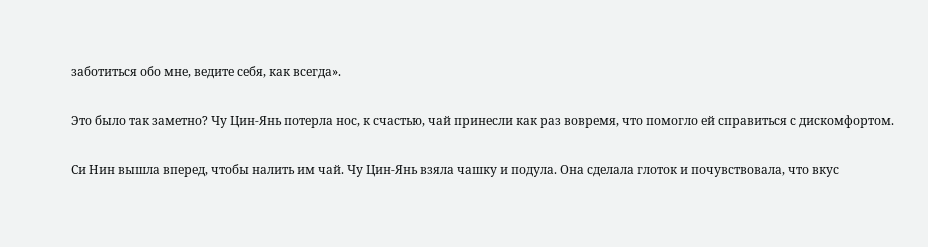заботиться обо мне, ведите себя, как всегда».

Это было так заметно? Чу Цин-Янь потерла нос, к счастью, чай принесли как раз вовремя, что помогло ей справиться с дискомфортом.

Си Нин вышла вперед, чтобы налить им чай. Чу Цин-Янь взяла чашку и подула. Она сделала глоток и почувствовала, что вкус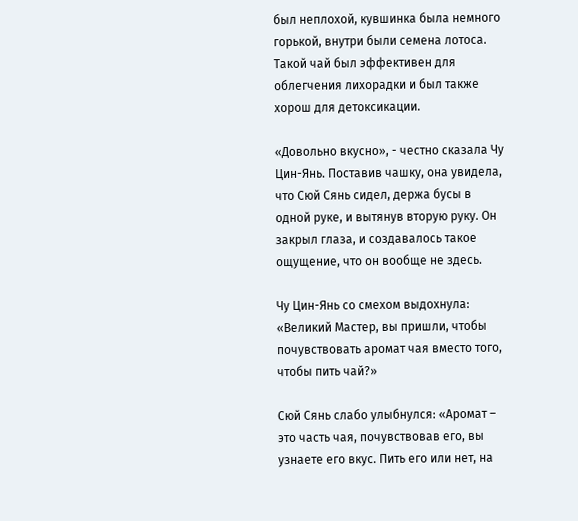был неплохой, кувшинка была немного горькой, внутри были семена лотоса. Такой чай был эффективен для облегчения лихорадки и был также хорош для детоксикации.

«Довольно вкусно», - честно сказала Чу Цин-Янь. Поставив чашку, она увидела, что Сюй Сянь сидел, держа бусы в одной руке, и вытянув вторую руку. Он закрыл глаза, и создавалось такое ощущение, что он вообще не здесь.

Чу Цин-Янь со смехом выдохнула: «Великий Мастер, вы пришли, чтобы почувствовать аромат чая вместо того, чтобы пить чай?»

Сюй Сянь слабо улыбнулся: «Аромат – это часть чая, почувствовав его, вы узнаете его вкус. Пить его или нет, на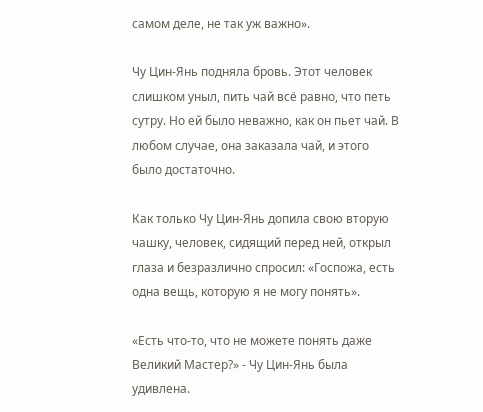самом деле, не так уж важно».

Чу Цин-Янь подняла бровь. Этот человек слишком уныл, пить чай всё равно, что петь сутру. Но ей было неважно, как он пьет чай. В любом случае, она заказала чай, и этого было достаточно.

Как только Чу Цин-Янь допила свою вторую чашку, человек, сидящий перед ней, открыл глаза и безразлично спросил: «Госпожа, есть одна вещь, которую я не могу понять».

«Есть что-то, что не можете понять даже Великий Мастер?» - Чу Цин-Янь была удивлена.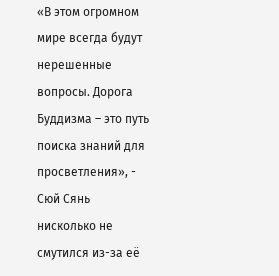«В этом огромном мире всегда будут нерешенные вопросы. Дорога Буддизма – это путь поиска знаний для просветления», - Сюй Сянь нисколько не смутился из-за её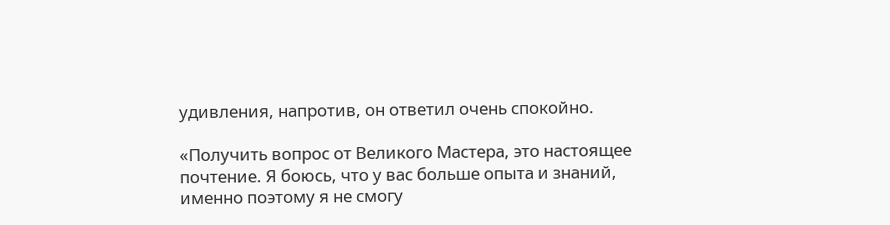удивления, напротив, он ответил очень спокойно.

«Получить вопрос от Великого Мастера, это настоящее почтение. Я боюсь, что у вас больше опыта и знаний, именно поэтому я не смогу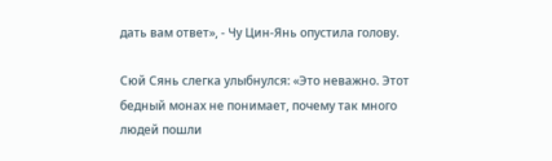дать вам ответ», - Чу Цин-Янь опустила голову.

Сюй Сянь слегка улыбнулся: «Это неважно. Этот бедный монах не понимает, почему так много людей пошли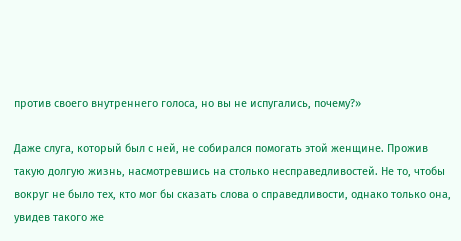против своего внутреннего голоса, но вы не испугались, почему?»

Даже слуга, который был с ней, не собирался помогать этой женщине. Прожив такую долгую жизнь, насмотревшись на столько несправедливостей. Не то, чтобы вокруг не было тех, кто мог бы сказать слова о справедливости, однако только она, увидев такого же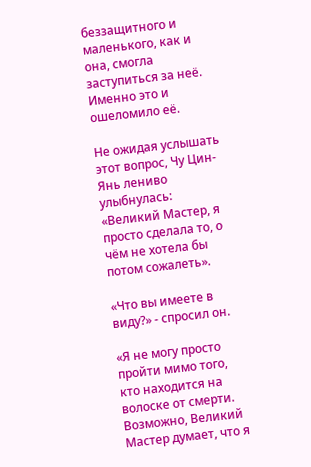беззащитного и маленького, как и она, смогла заступиться за неё. Именно это и ошеломило её.

Не ожидая услышать этот вопрос, Чу Цин-Янь лениво улыбнулась: «Великий Мастер, я просто сделала то, о чём не хотела бы потом сожалеть».

«Что вы имеете в виду?» - спросил он.

«Я не могу просто пройти мимо того, кто находится на волоске от смерти. Возможно, Великий Мастер думает, что я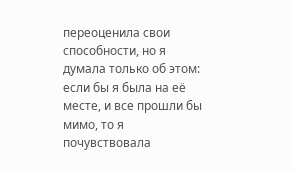переоценила свои способности, но я думала только об этом: если бы я была на её месте, и все прошли бы мимо, то я почувствовала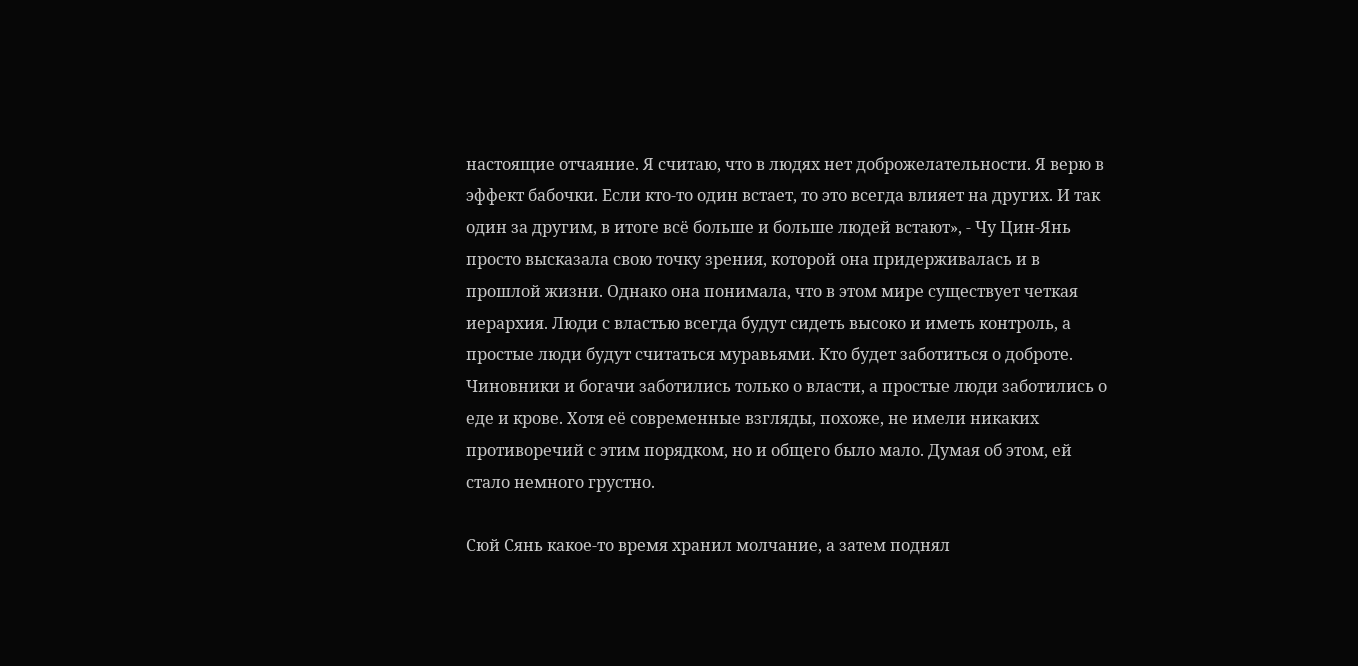настоящие отчаяние. Я считаю, что в людях нет доброжелательности. Я верю в эффект бабочки. Если кто-то один встает, то это всегда влияет на других. И так один за другим, в итоге всё больше и больше людей встают», - Чу Цин-Янь просто высказала свою точку зрения, которой она придерживалась и в прошлой жизни. Однако она понимала, что в этом мире существует четкая иерархия. Люди с властью всегда будут сидеть высоко и иметь контроль, а простые люди будут считаться муравьями. Кто будет заботиться о доброте. Чиновники и богачи заботились только о власти, а простые люди заботились о еде и крове. Хотя её современные взгляды, похоже, не имели никаких противоречий с этим порядком, но и общего было мало. Думая об этом, ей стало немного грустно.

Сюй Сянь какое-то время хранил молчание, а затем поднял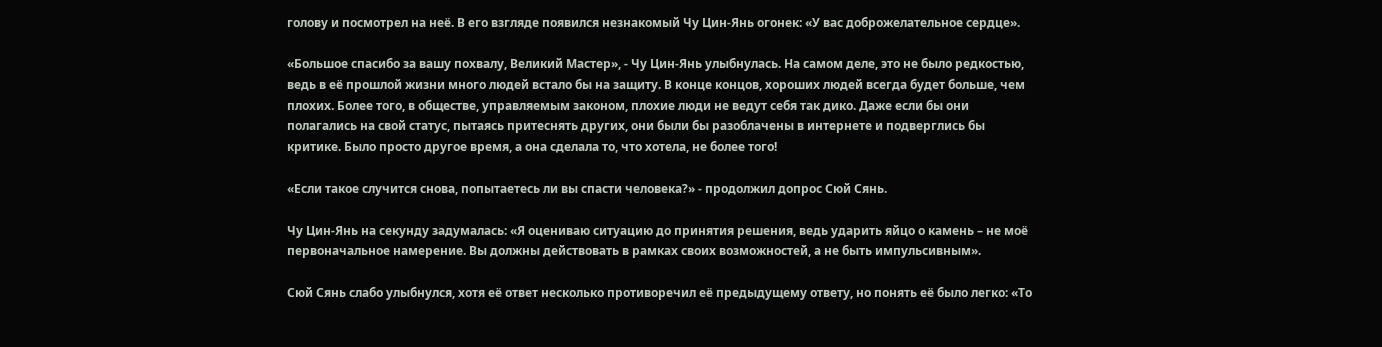голову и посмотрел на неё. В его взгляде появился незнакомый Чу Цин-Янь огонек: «У вас доброжелательное сердце».

«Большое спасибо за вашу похвалу, Великий Мастер», - Чу Цин-Янь улыбнулась. На самом деле, это не было редкостью, ведь в её прошлой жизни много людей встало бы на защиту. В конце концов, хороших людей всегда будет больше, чем плохих. Более того, в обществе, управляемым законом, плохие люди не ведут себя так дико. Даже если бы они полагались на свой статус, пытаясь притеснять других, они были бы разоблачены в интернете и подверглись бы критике. Было просто другое время, а она сделала то, что хотела, не более того!

«Если такое случится снова, попытаетесь ли вы спасти человека?» - продолжил допрос Сюй Сянь.

Чу Цин-Янь на секунду задумалась: «Я оцениваю ситуацию до принятия решения, ведь ударить яйцо о камень – не моё первоначальное намерение. Вы должны действовать в рамках своих возможностей, а не быть импульсивным».

Сюй Сянь слабо улыбнулся, хотя её ответ несколько противоречил её предыдущему ответу, но понять её было легко: «То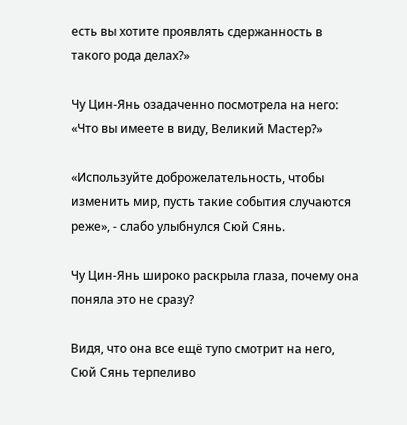есть вы хотите проявлять сдержанность в такого рода делах?»

Чу Цин-Янь озадаченно посмотрела на него: «Что вы имеете в виду, Великий Мастер?»

«Используйте доброжелательность, чтобы изменить мир, пусть такие события случаются реже», - слабо улыбнулся Сюй Сянь.

Чу Цин-Янь широко раскрыла глаза, почему она поняла это не сразу?

Видя, что она все ещё тупо смотрит на него, Сюй Сянь терпеливо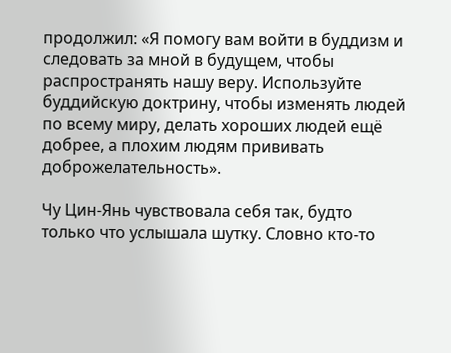продолжил: «Я помогу вам войти в буддизм и следовать за мной в будущем, чтобы распространять нашу веру. Используйте буддийскую доктрину, чтобы изменять людей по всему миру, делать хороших людей ещё добрее, а плохим людям прививать доброжелательность».

Чу Цин-Янь чувствовала себя так, будто только что услышала шутку. Словно кто-то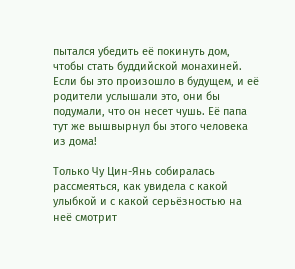пытался убедить её покинуть дом, чтобы стать буддийской монахиней. Если бы это произошло в будущем, и её родители услышали это, они бы подумали, что он несет чушь. Её папа тут же вышвырнул бы этого человека из дома!

Только Чу Цин-Янь собиралась рассмеяться, как увидела с какой улыбкой и с какой серьёзностью на неё смотрит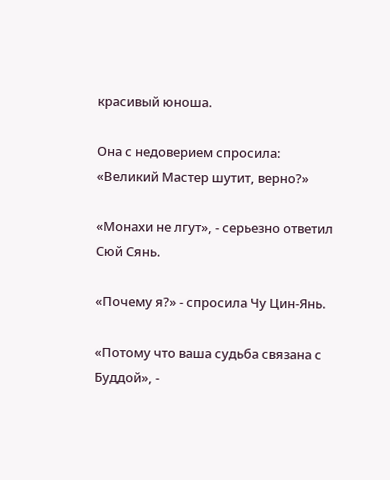красивый юноша.

Она с недоверием спросила: «Великий Мастер шутит, верно?»

«Монахи не лгут», - серьезно ответил Сюй Сянь.

«Почему я?» - спросила Чу Цин-Янь.

«Потому что ваша судьба связана с Буддой», -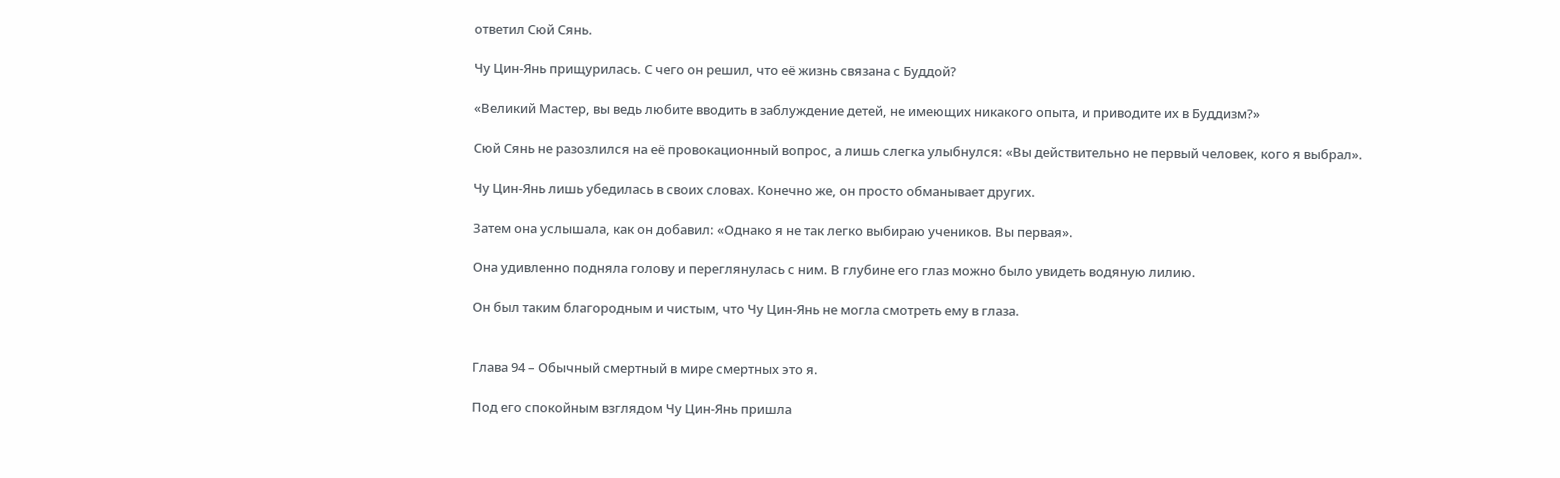ответил Сюй Сянь.

Чу Цин-Янь прищурилась. С чего он решил, что её жизнь связана с Буддой?

«Великий Мастер, вы ведь любите вводить в заблуждение детей, не имеющих никакого опыта, и приводите их в Буддизм?»

Сюй Сянь не разозлился на её провокационный вопрос, а лишь слегка улыбнулся: «Вы действительно не первый человек, кого я выбрал».

Чу Цин-Янь лишь убедилась в своих словах. Конечно же, он просто обманывает других.

Затем она услышала, как он добавил: «Однако я не так легко выбираю учеников. Вы первая».

Она удивленно подняла голову и переглянулась с ним. В глубине его глаз можно было увидеть водяную лилию.

Он был таким благородным и чистым, что Чу Цин-Янь не могла смотреть ему в глаза.


Глава 94 – Обычный смертный в мире смертных это я.

Под его спокойным взглядом Чу Цин-Янь пришла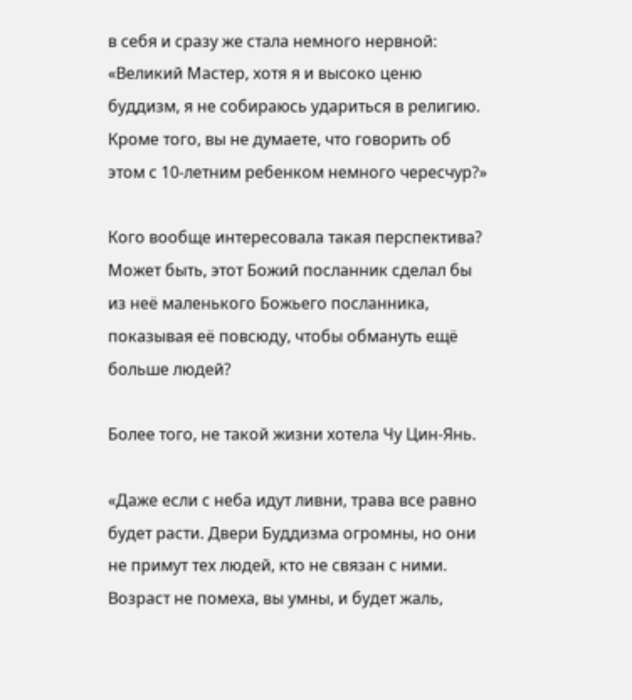в себя и сразу же стала немного нервной: «Великий Мастер, хотя я и высоко ценю буддизм, я не собираюсь удариться в религию. Кроме того, вы не думаете, что говорить об этом с 10-летним ребенком немного чересчур?»

Кого вообще интересовала такая перспектива? Может быть, этот Божий посланник сделал бы из неё маленького Божьего посланника, показывая её повсюду, чтобы обмануть ещё больше людей?

Более того, не такой жизни хотела Чу Цин-Янь.

«Даже если с неба идут ливни, трава все равно будет расти. Двери Буддизма огромны, но они не примут тех людей, кто не связан с ними. Возраст не помеха, вы умны, и будет жаль,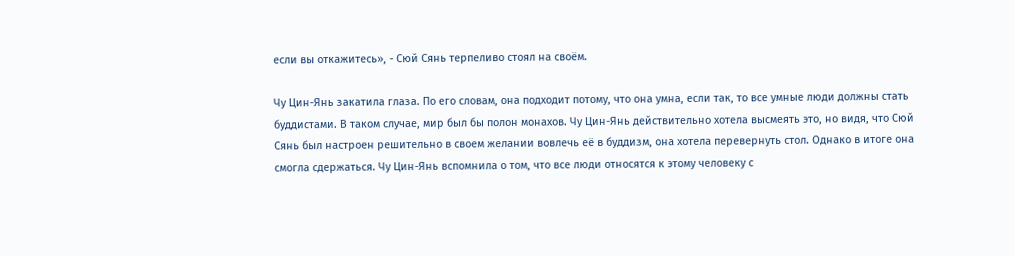если вы откажитесь», - Сюй Сянь терпеливо стоял на своём.

Чу Цин-Янь закатила глаза. По его словам, она подходит потому, что она умна, если так, то все умные люди должны стать буддистами. В таком случае, мир был бы полон монахов. Чу Цин-Янь действительно хотела высмеять это, но видя, что Сюй Сянь был настроен решительно в своем желании вовлечь её в буддизм, она хотела перевернуть стол. Однако в итоге она смогла сдержаться. Чу Цин-Янь вспомнила о том, что все люди относятся к этому человеку с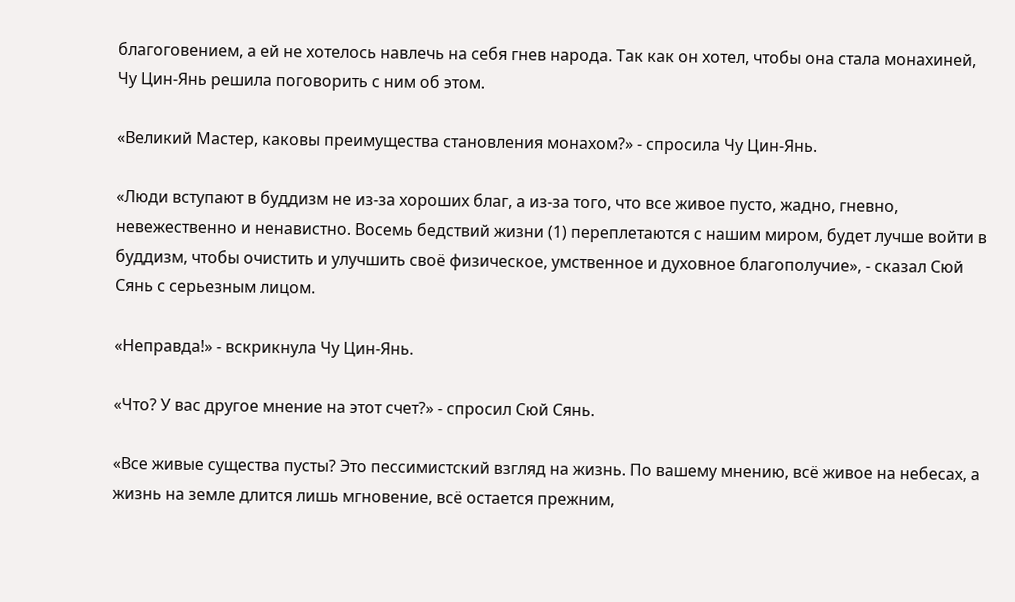благоговением, а ей не хотелось навлечь на себя гнев народа. Так как он хотел, чтобы она стала монахиней, Чу Цин-Янь решила поговорить с ним об этом.

«Великий Мастер, каковы преимущества становления монахом?» - спросила Чу Цин-Янь.

«Люди вступают в буддизм не из-за хороших благ, а из-за того, что все живое пусто, жадно, гневно, невежественно и ненавистно. Восемь бедствий жизни (1) переплетаются с нашим миром, будет лучше войти в буддизм, чтобы очистить и улучшить своё физическое, умственное и духовное благополучие», - сказал Сюй Сянь с серьезным лицом.

«Неправда!» - вскрикнула Чу Цин-Янь.

«Что? У вас другое мнение на этот счет?» - спросил Сюй Сянь.

«Все живые существа пусты? Это пессимистский взгляд на жизнь. По вашему мнению, всё живое на небесах, а жизнь на земле длится лишь мгновение, всё остается прежним,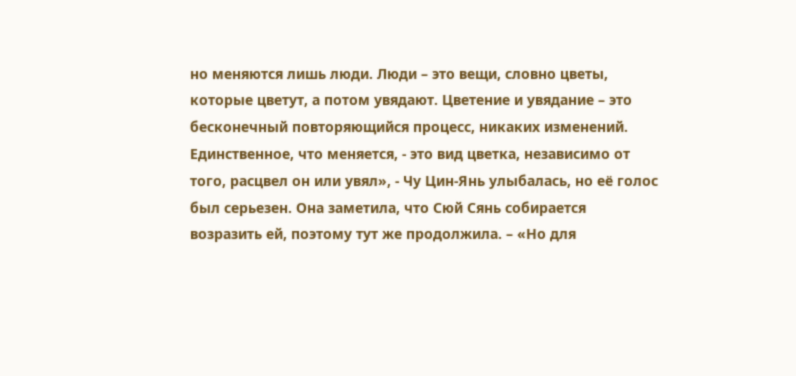но меняются лишь люди. Люди – это вещи, словно цветы, которые цветут, а потом увядают. Цветение и увядание – это бесконечный повторяющийся процесс, никаких изменений. Единственное, что меняется, - это вид цветка, независимо от того, расцвел он или увял», - Чу Цин-Янь улыбалась, но её голос был серьезен. Она заметила, что Сюй Сянь собирается возразить ей, поэтому тут же продолжила. – «Но для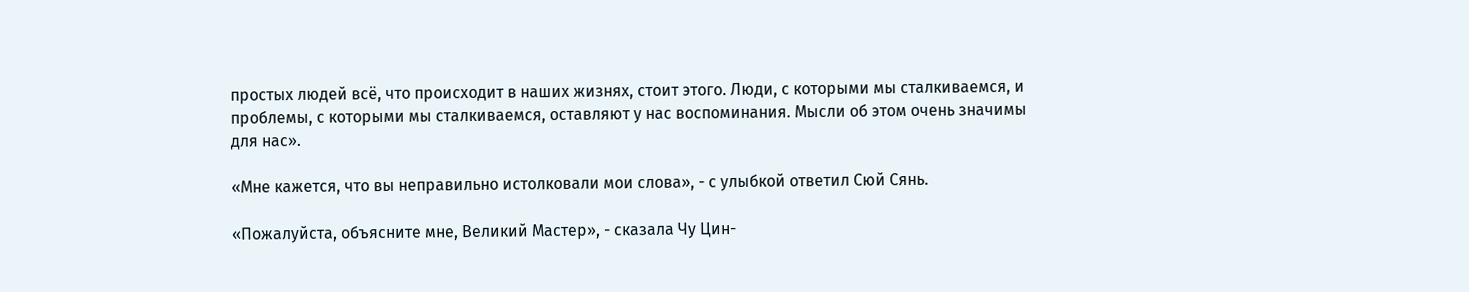простых людей всё, что происходит в наших жизнях, стоит этого. Люди, с которыми мы сталкиваемся, и проблемы, с которыми мы сталкиваемся, оставляют у нас воспоминания. Мысли об этом очень значимы для нас».

«Мне кажется, что вы неправильно истолковали мои слова», - с улыбкой ответил Сюй Сянь.

«Пожалуйста, объясните мне, Великий Мастер», - сказала Чу Цин-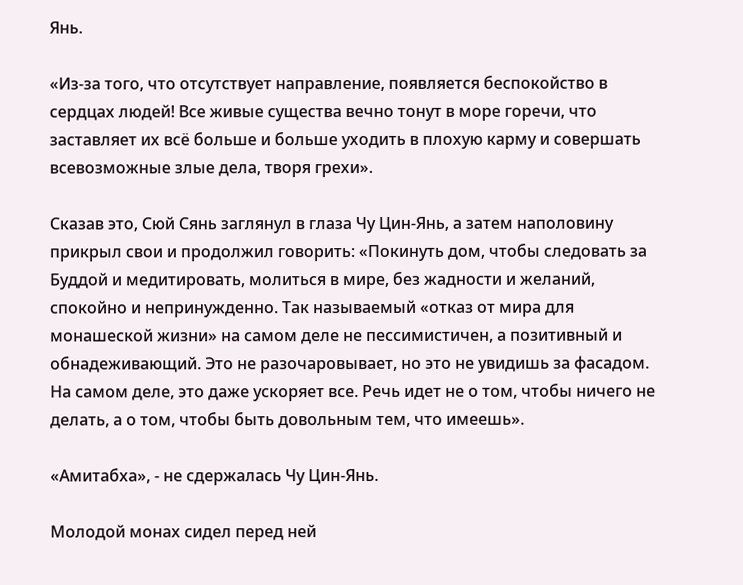Янь.

«Из-за того, что отсутствует направление, появляется беспокойство в сердцах людей! Все живые существа вечно тонут в море горечи, что заставляет их всё больше и больше уходить в плохую карму и совершать всевозможные злые дела, творя грехи».

Сказав это, Сюй Сянь заглянул в глаза Чу Цин-Янь, а затем наполовину прикрыл свои и продолжил говорить: «Покинуть дом, чтобы следовать за Буддой и медитировать, молиться в мире, без жадности и желаний, спокойно и непринужденно. Так называемый «отказ от мира для монашеской жизни» на самом деле не пессимистичен, а позитивный и обнадеживающий. Это не разочаровывает, но это не увидишь за фасадом. На самом деле, это даже ускоряет все. Речь идет не о том, чтобы ничего не делать, а о том, чтобы быть довольным тем, что имеешь».

«Амитабха», - не сдержалась Чу Цин-Янь.

Молодой монах сидел перед ней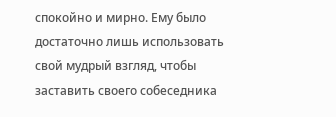спокойно и мирно. Ему было достаточно лишь использовать свой мудрый взгляд, чтобы заставить своего собеседника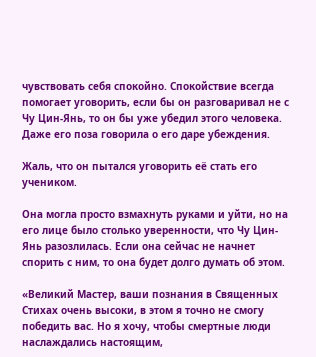чувствовать себя спокойно. Спокойствие всегда помогает уговорить, если бы он разговаривал не с Чу Цин-Янь, то он бы уже убедил этого человека. Даже его поза говорила о его даре убеждения.

Жаль, что он пытался уговорить её стать его учеником.

Она могла просто взмахнуть руками и уйти, но на его лице было столько уверенности, что Чу Цин-Янь разозлилась. Если она сейчас не начнет спорить с ним, то она будет долго думать об этом.

«Великий Мастер, ваши познания в Священных Стихах очень высоки, в этом я точно не смогу победить вас. Но я хочу, чтобы смертные люди наслаждались настоящим,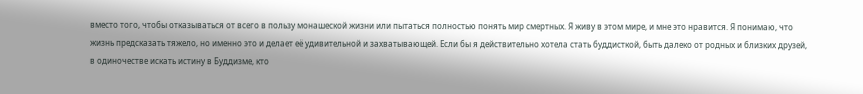вместо того, чтобы отказываться от всего в пользу монашеской жизни или пытаться полностью понять мир смертных. Я живу в этом мире, и мне это нравится. Я понимаю, что жизнь предсказать тяжело, но именно это и делает её удивительной и захватывающей. Если бы я действительно хотела стать буддисткой, быть далеко от родных и близких друзей, в одиночестве искать истину в Буддизме, кто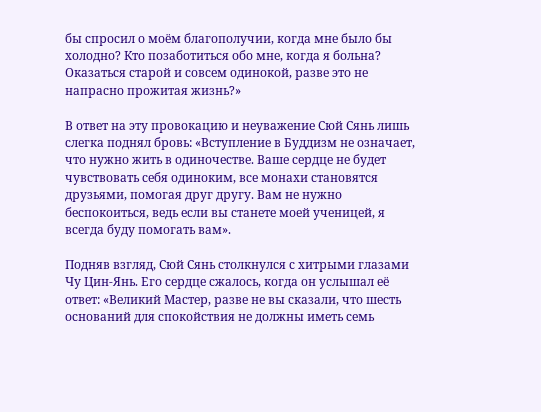бы спросил о моём благополучии, когда мне было бы холодно? Кто позаботиться обо мне, когда я больна? Оказаться старой и совсем одинокой, разве это не напрасно прожитая жизнь?»

В ответ на эту провокацию и неуважение Сюй Сянь лишь слегка поднял бровь: «Вступление в Буддизм не означает, что нужно жить в одиночестве. Ваше сердце не будет чувствовать себя одиноким, все монахи становятся друзьями, помогая друг другу. Вам не нужно беспокоиться, ведь если вы станете моей ученицей, я всегда буду помогать вам».

Подняв взгляд, Сюй Сянь столкнулся с хитрыми глазами Чу Цин-Янь. Его сердце сжалось, когда он услышал её ответ: «Великий Мастер, разве не вы сказали, что шесть оснований для спокойствия не должны иметь семь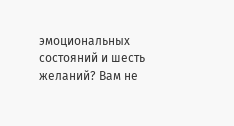эмоциональных состояний и шесть желаний? Вам не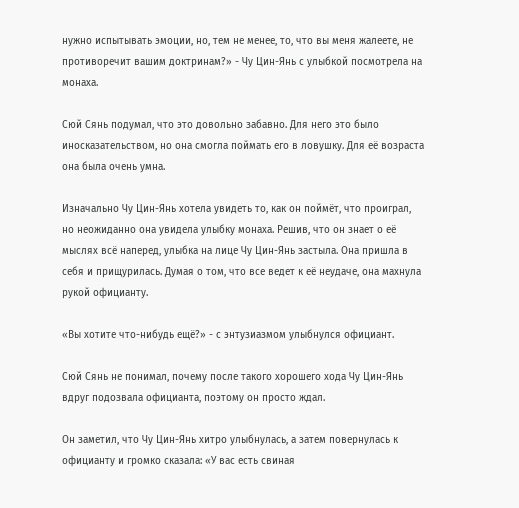нужно испытывать эмоции, но, тем не менее, то, что вы меня жалеете, не противоречит вашим доктринам?» - Чу Цин-Янь с улыбкой посмотрела на монаха.

Сюй Сянь подумал, что это довольно забавно. Для него это было иносказательством, но она смогла поймать его в ловушку. Для её возраста она была очень умна.

Изначально Чу Цин-Янь хотела увидеть то, как он поймёт, что проиграл, но неожиданно она увидела улыбку монаха. Решив, что он знает о её мыслях всё наперед, улыбка на лице Чу Цин-Янь застыла. Она пришла в себя и прищурилась. Думая о том, что все ведет к её неудаче, она махнула рукой официанту.

«Вы хотите что-нибудь ещё?» - с энтузиазмом улыбнулся официант.

Сюй Сянь не понимал, почему после такого хорошего хода Чу Цин-Янь вдруг подозвала официанта, поэтому он просто ждал.

Он заметил, что Чу Цин-Янь хитро улыбнулась, а затем повернулась к официанту и громко сказала: «У вас есть свиная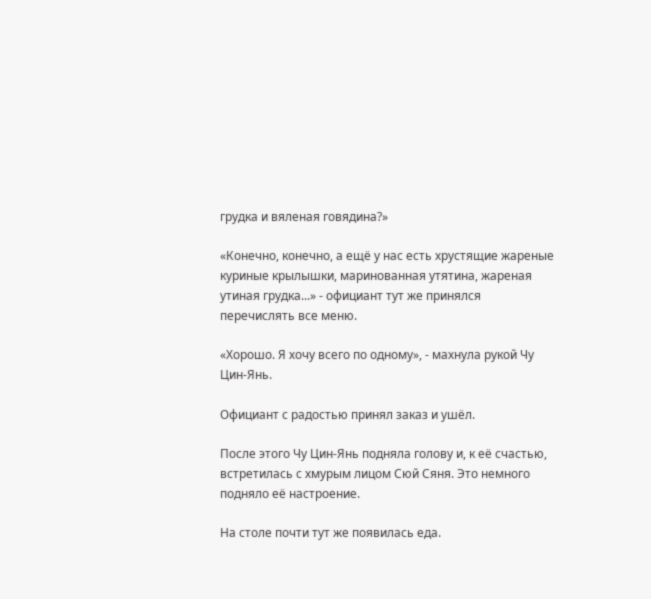грудка и вяленая говядина?»

«Конечно, конечно, а ещё у нас есть хрустящие жареные куриные крылышки, маринованная утятина, жареная утиная грудка...» - официант тут же принялся перечислять все меню.

«Хорошо. Я хочу всего по одному», - махнула рукой Чу Цин-Янь.

Официант с радостью принял заказ и ушёл.

После этого Чу Цин-Янь подняла голову и, к её счастью, встретилась с хмурым лицом Сюй Сяня. Это немного подняло её настроение.

На столе почти тут же появилась еда.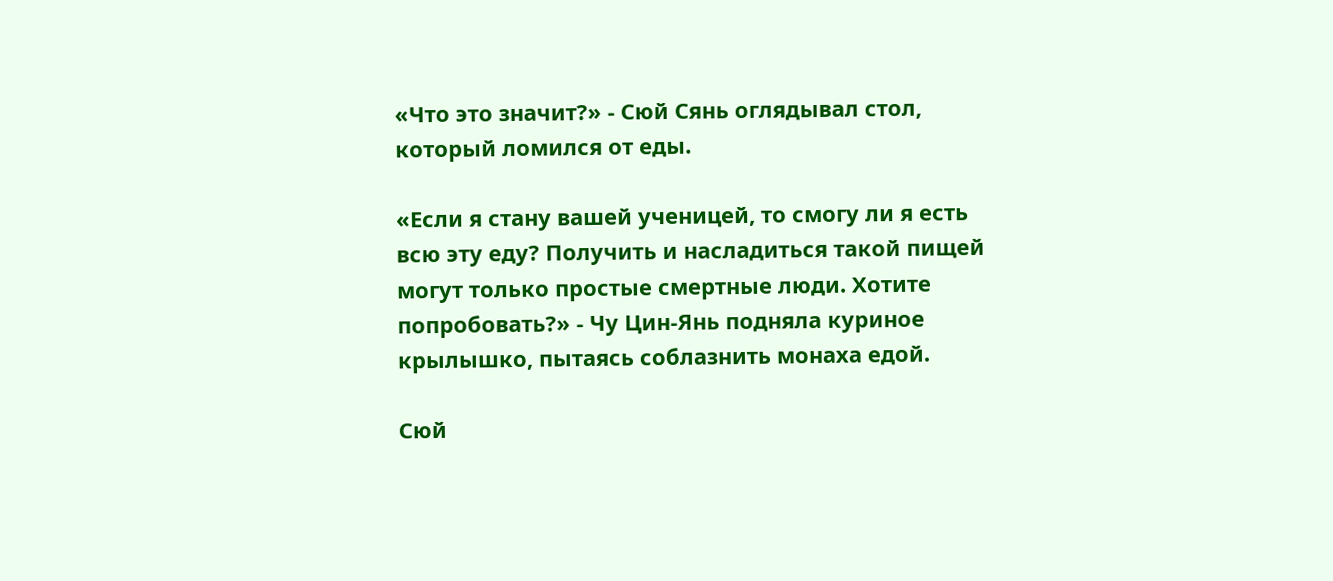«Что это значит?» - Сюй Сянь оглядывал стол, который ломился от еды.

«Если я стану вашей ученицей, то смогу ли я есть всю эту еду? Получить и насладиться такой пищей могут только простые смертные люди. Хотите попробовать?» - Чу Цин-Янь подняла куриное крылышко, пытаясь соблазнить монаха едой.

Сюй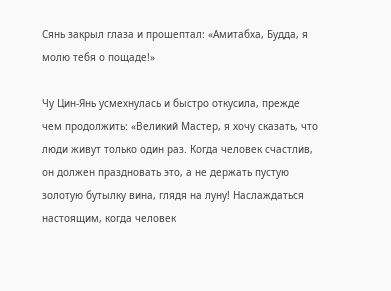Сянь закрыл глаза и прошептал: «Амитабха, Будда, я молю тебя о пощаде!»

Чу Цин-Янь усмехнулась и быстро откусила, прежде чем продолжить: «Великий Мастер, я хочу сказать, что люди живут только один раз. Когда человек счастлив, он должен праздновать это, а не держать пустую золотую бутылку вина, глядя на луну! Наслаждаться настоящим, когда человек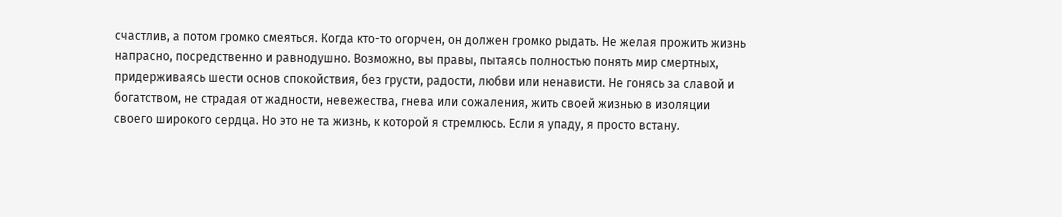счастлив, а потом громко смеяться. Когда кто-то огорчен, он должен громко рыдать. Не желая прожить жизнь напрасно, посредственно и равнодушно. Возможно, вы правы, пытаясь полностью понять мир смертных, придерживаясь шести основ спокойствия, без грусти, радости, любви или ненависти. Не гонясь за славой и богатством, не страдая от жадности, невежества, гнева или сожаления, жить своей жизнью в изоляции своего широкого сердца. Но это не та жизнь, к которой я стремлюсь. Если я упаду, я просто встану.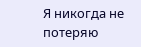Я никогда не потеряю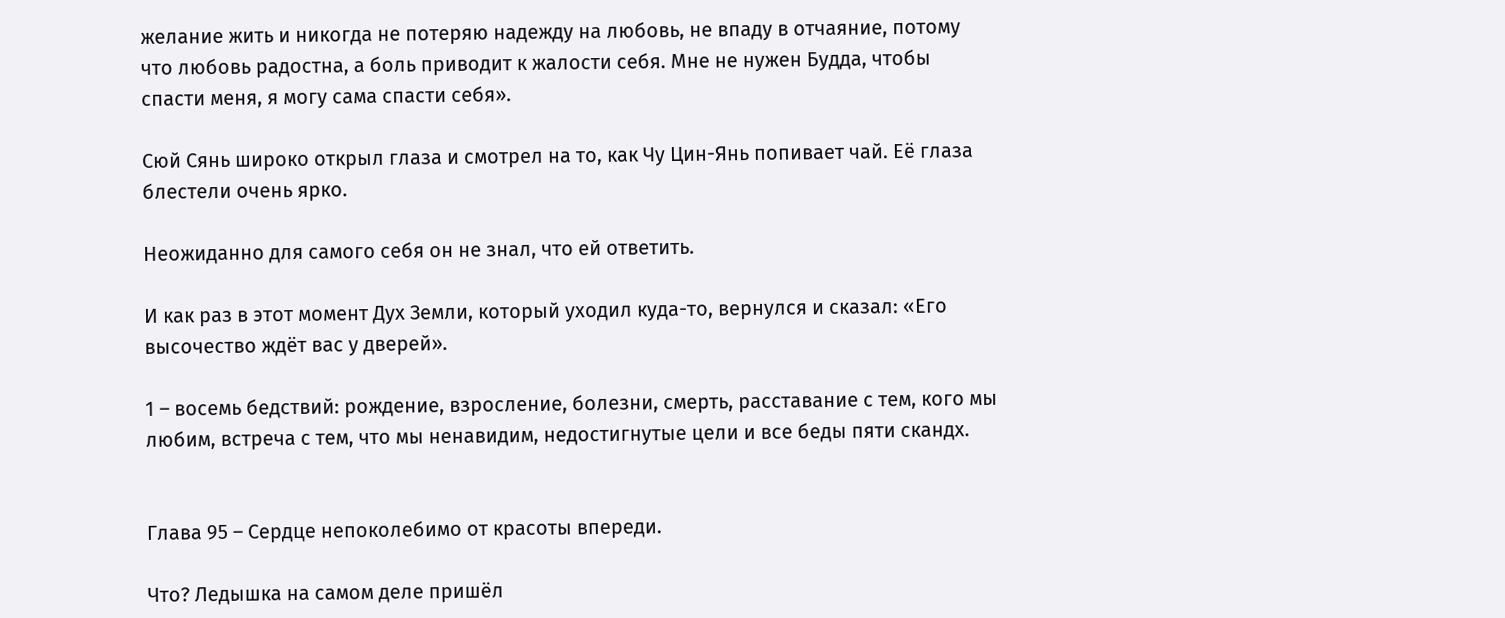желание жить и никогда не потеряю надежду на любовь, не впаду в отчаяние, потому что любовь радостна, а боль приводит к жалости себя. Мне не нужен Будда, чтобы спасти меня, я могу сама спасти себя».

Сюй Сянь широко открыл глаза и смотрел на то, как Чу Цин-Янь попивает чай. Её глаза блестели очень ярко.

Неожиданно для самого себя он не знал, что ей ответить.

И как раз в этот момент Дух Земли, который уходил куда-то, вернулся и сказал: «Его высочество ждёт вас у дверей».

1 – восемь бедствий: рождение, взросление, болезни, смерть, расставание с тем, кого мы любим, встреча с тем, что мы ненавидим, недостигнутые цели и все беды пяти скандх.


Глава 95 – Сердце непоколебимо от красоты впереди.

Что? Ледышка на самом деле пришёл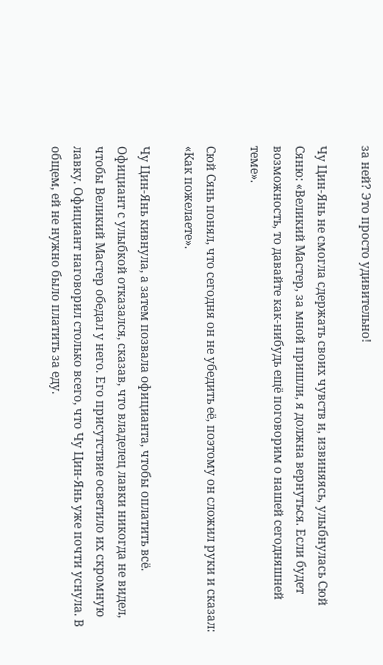за ней? Это просто удивительно!

Чу Цин-Янь не смогла сдержать своих чувств и, извиняясь, улыбнулась Сюй Сяню: «Великий Мастер, за мной пришли, я должна вернуться. Если будет возможность, то давайте как-нибудь ещё поговорим о нашей сегодняшней теме».

Сюй Сянь понял, что сегодня он не убедить её, поэтому он сложил руки и сказал: «Как пожелаете».

Чу Цин-Янь кивнула, а затем позвала официанта, чтобы оплатить всё. Официант с улыбкой отказался, сказав, что владелец лавки никогда не видел, чтобы Великий Мастер обедал у него. Его присутствие осветило их скромную лавку. Официант наговорил столько всего, что Чу Цин-Янь уже почти уснула. В общем, ей не нужно было платить за еду.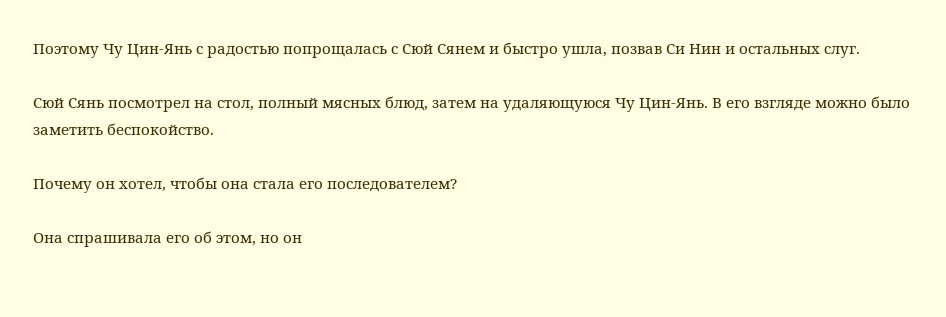Поэтому Чу Цин-Янь с радостью попрощалась с Сюй Сянем и быстро ушла, позвав Си Нин и остальных слуг.

Сюй Сянь посмотрел на стол, полный мясных блюд, затем на удаляющуюся Чу Цин-Янь. В его взгляде можно было заметить беспокойство.

Почему он хотел, чтобы она стала его последователем?

Она спрашивала его об этом, но он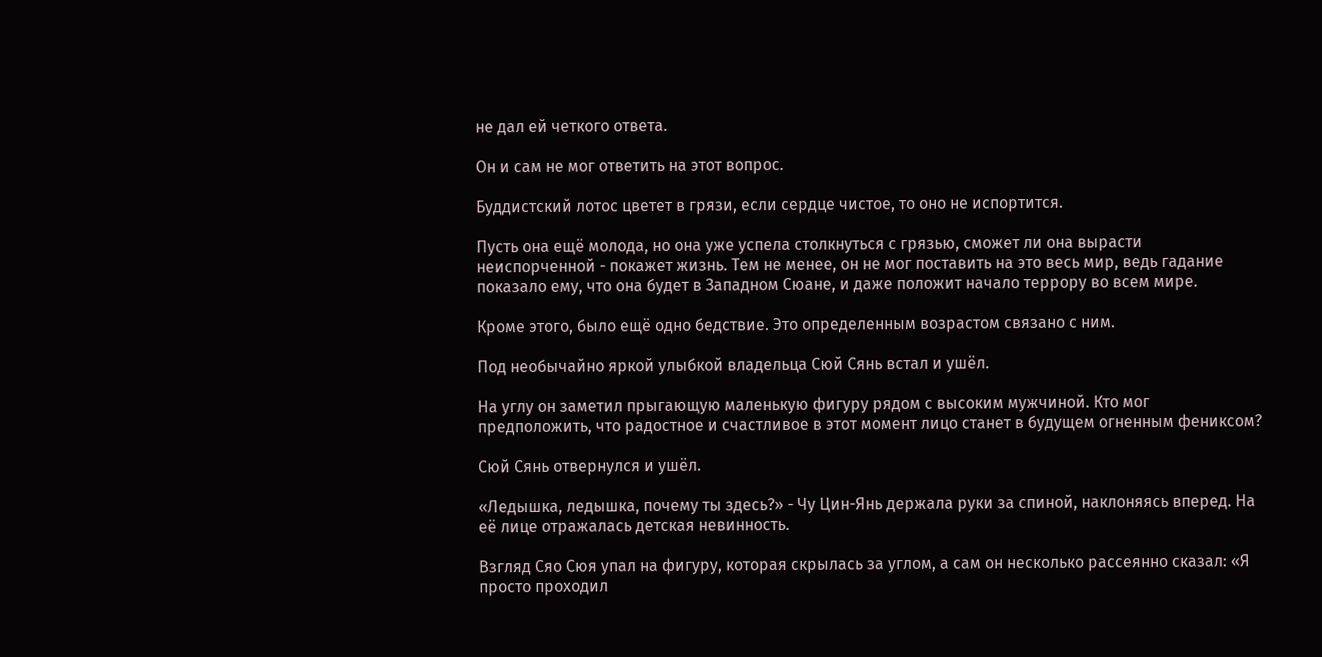не дал ей четкого ответа.

Он и сам не мог ответить на этот вопрос.

Буддистский лотос цветет в грязи, если сердце чистое, то оно не испортится.

Пусть она ещё молода, но она уже успела столкнуться с грязью, сможет ли она вырасти неиспорченной - покажет жизнь. Тем не менее, он не мог поставить на это весь мир, ведь гадание показало ему, что она будет в Западном Сюане, и даже положит начало террору во всем мире.

Кроме этого, было ещё одно бедствие. Это определенным возрастом связано с ним.

Под необычайно яркой улыбкой владельца Сюй Сянь встал и ушёл.

На углу он заметил прыгающую маленькую фигуру рядом с высоким мужчиной. Кто мог предположить, что радостное и счастливое в этот момент лицо станет в будущем огненным фениксом?

Сюй Сянь отвернулся и ушёл.

«Ледышка, ледышка, почему ты здесь?» - Чу Цин-Янь держала руки за спиной, наклоняясь вперед. На её лице отражалась детская невинность.

Взгляд Сяо Сюя упал на фигуру, которая скрылась за углом, а сам он несколько рассеянно сказал: «Я просто проходил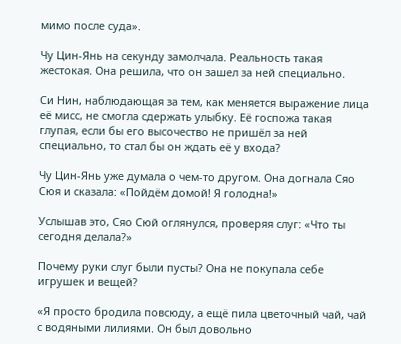мимо после суда».

Чу Цин-Янь на секунду замолчала. Реальность такая жестокая. Она решила, что он зашел за ней специально.

Си Нин, наблюдающая за тем, как меняется выражение лица её мисс, не смогла сдержать улыбку. Её госпожа такая глупая, если бы его высочество не пришёл за ней специально, то стал бы он ждать её у входа?

Чу Цин-Янь уже думала о чем-то другом. Она догнала Сяо Сюя и сказала: «Пойдём домой! Я голодна!»

Услышав это, Сяо Сюй оглянулся, проверяя слуг: «Что ты сегодня делала?»

Почему руки слуг были пусты? Она не покупала себе игрушек и вещей?

«Я просто бродила повсюду, а ещё пила цветочный чай, чай с водяными лилиями. Он был довольно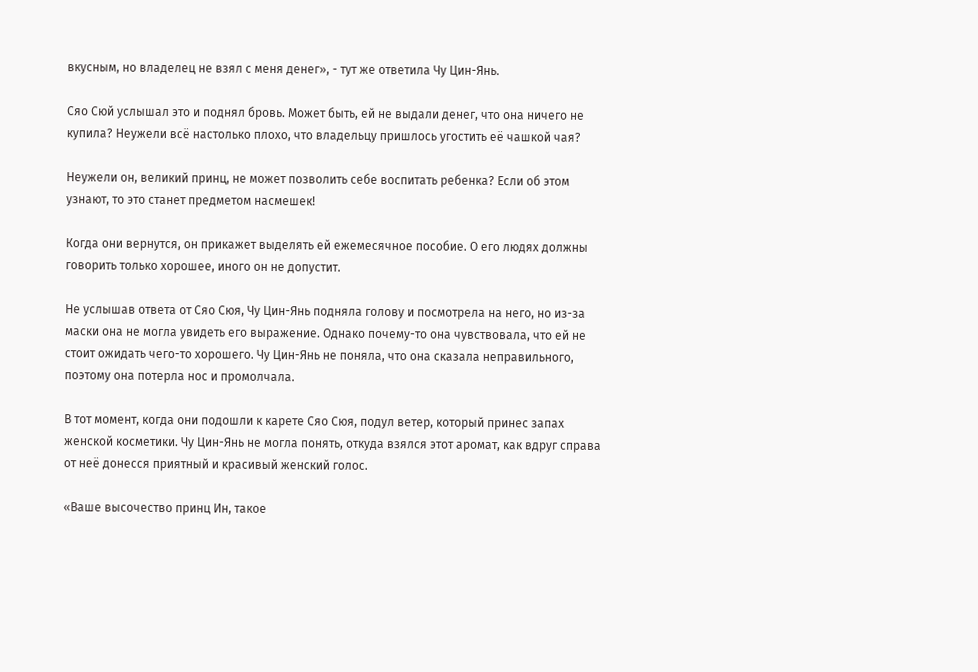вкусным, но владелец не взял с меня денег», - тут же ответила Чу Цин-Янь.

Сяо Сюй услышал это и поднял бровь. Может быть, ей не выдали денег, что она ничего не купила? Неужели всё настолько плохо, что владельцу пришлось угостить её чашкой чая?

Неужели он, великий принц, не может позволить себе воспитать ребенка? Если об этом узнают, то это станет предметом насмешек!

Когда они вернутся, он прикажет выделять ей ежемесячное пособие. О его людях должны говорить только хорошее, иного он не допустит.

Не услышав ответа от Сяо Сюя, Чу Цин-Янь подняла голову и посмотрела на него, но из-за маски она не могла увидеть его выражение. Однако почему-то она чувствовала, что ей не стоит ожидать чего-то хорошего. Чу Цин-Янь не поняла, что она сказала неправильного, поэтому она потерла нос и промолчала.

В тот момент, когда они подошли к карете Сяо Сюя, подул ветер, который принес запах женской косметики. Чу Цин-Янь не могла понять, откуда взялся этот аромат, как вдруг справа от неё донесся приятный и красивый женский голос.

«Ваше высочество принц Ин, такое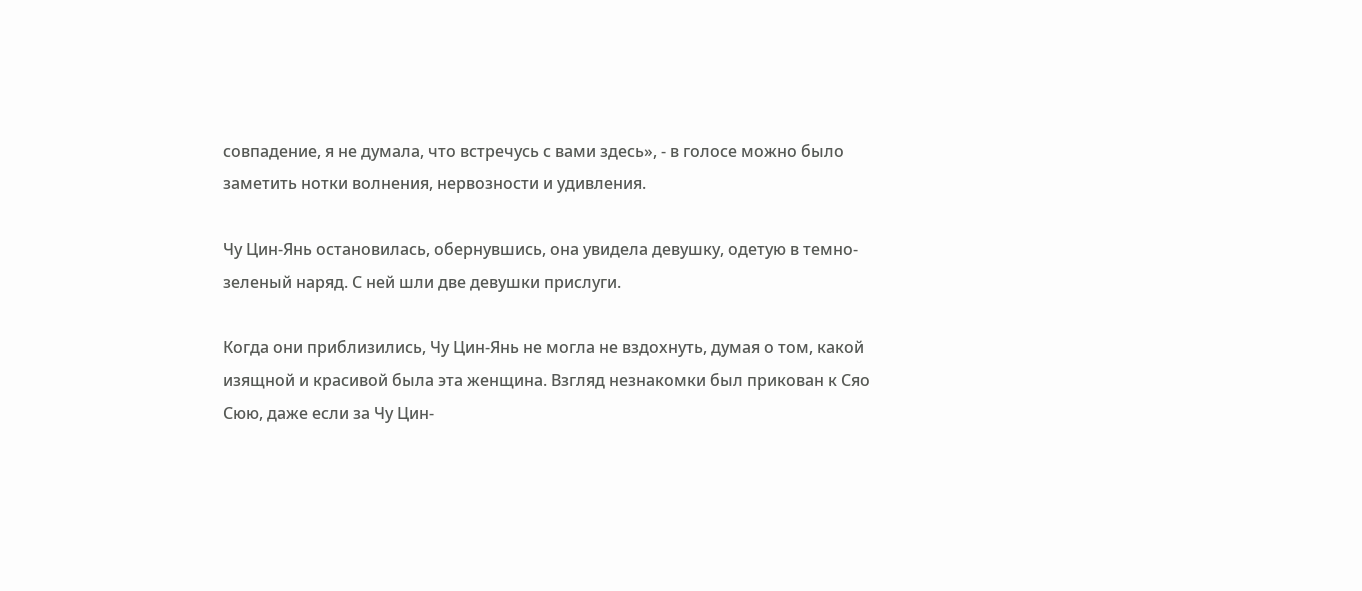совпадение, я не думала, что встречусь с вами здесь», - в голосе можно было заметить нотки волнения, нервозности и удивления.

Чу Цин-Янь остановилась, обернувшись, она увидела девушку, одетую в темно-зеленый наряд. С ней шли две девушки прислуги.

Когда они приблизились, Чу Цин-Янь не могла не вздохнуть, думая о том, какой изящной и красивой была эта женщина. Взгляд незнакомки был прикован к Сяо Сюю, даже если за Чу Цин-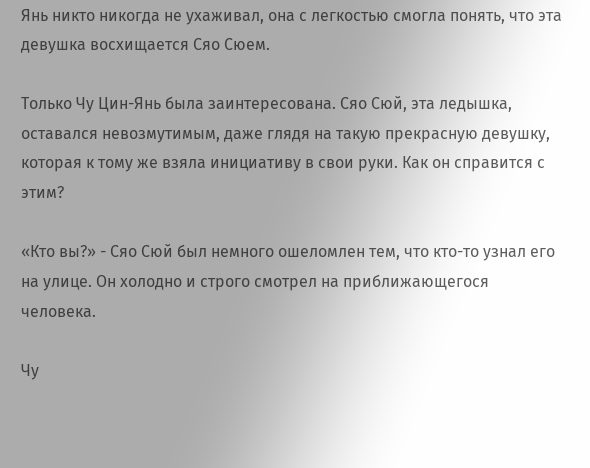Янь никто никогда не ухаживал, она с легкостью смогла понять, что эта девушка восхищается Сяо Сюем.

Только Чу Цин-Янь была заинтересована. Сяо Сюй, эта ледышка, оставался невозмутимым, даже глядя на такую прекрасную девушку, которая к тому же взяла инициативу в свои руки. Как он справится с этим?

«Кто вы?» - Сяо Сюй был немного ошеломлен тем, что кто-то узнал его на улице. Он холодно и строго смотрел на приближающегося человека.

Чу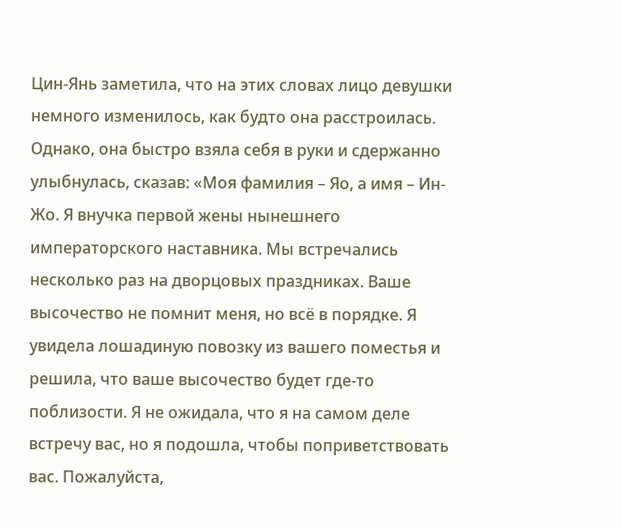Цин-Янь заметила, что на этих словах лицо девушки немного изменилось, как будто она расстроилась. Однако, она быстро взяла себя в руки и сдержанно улыбнулась, сказав: «Моя фамилия – Яо, а имя – Ин-Жо. Я внучка первой жены нынешнего императорского наставника. Мы встречались несколько раз на дворцовых праздниках. Ваше высочество не помнит меня, но всё в порядке. Я увидела лошадиную повозку из вашего поместья и решила, что ваше высочество будет где-то поблизости. Я не ожидала, что я на самом деле встречу вас, но я подошла, чтобы поприветствовать вас. Пожалуйста,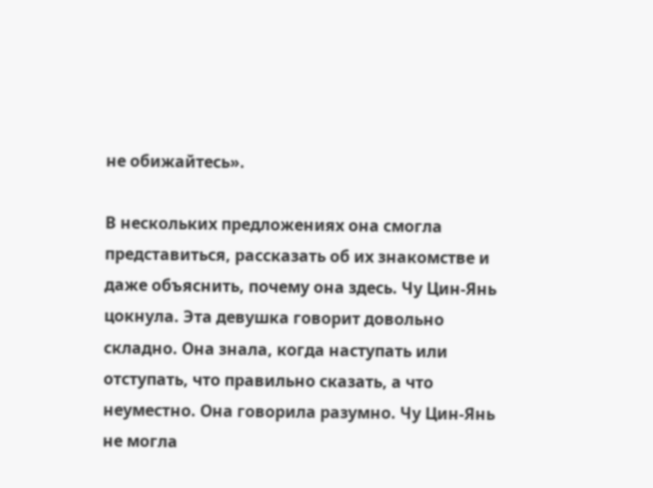не обижайтесь».

В нескольких предложениях она смогла представиться, рассказать об их знакомстве и даже объяснить, почему она здесь. Чу Цин-Янь цокнула. Эта девушка говорит довольно складно. Она знала, когда наступать или отступать, что правильно сказать, а что неуместно. Она говорила разумно. Чу Цин-Янь не могла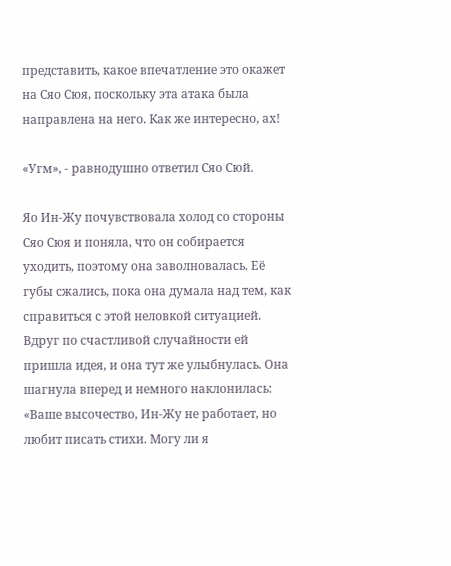представить, какое впечатление это окажет на Сяо Сюя, поскольку эта атака была направлена на него. Как же интересно, ах!

«Угм», - равнодушно ответил Сяо Сюй.

Яо Ин-Жу почувствовала холод со стороны Сяо Сюя и поняла, что он собирается уходить, поэтому она заволновалась. Её губы сжались, пока она думала над тем, как справиться с этой неловкой ситуацией. Вдруг по счастливой случайности ей пришла идея, и она тут же улыбнулась. Она шагнула вперед и немного наклонилась: «Ваше высочество, Ин-Жу не работает, но любит писать стихи. Могу ли я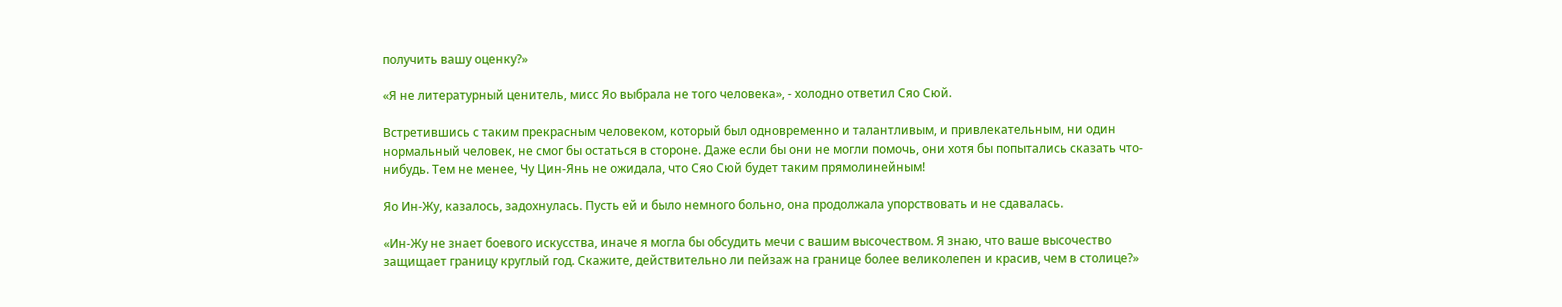получить вашу оценку?»

«Я не литературный ценитель, мисс Яо выбрала не того человека», - холодно ответил Сяо Сюй.

Встретившись с таким прекрасным человеком, который был одновременно и талантливым, и привлекательным, ни один нормальный человек, не смог бы остаться в стороне. Даже если бы они не могли помочь, они хотя бы попытались сказать что-нибудь. Тем не менее, Чу Цин-Янь не ожидала, что Сяо Сюй будет таким прямолинейным!

Яо Ин-Жу, казалось, задохнулась. Пусть ей и было немного больно, она продолжала упорствовать и не сдавалась.

«Ин-Жу не знает боевого искусства, иначе я могла бы обсудить мечи с вашим высочеством. Я знаю, что ваше высочество защищает границу круглый год. Скажите, действительно ли пейзаж на границе более великолепен и красив, чем в столице?»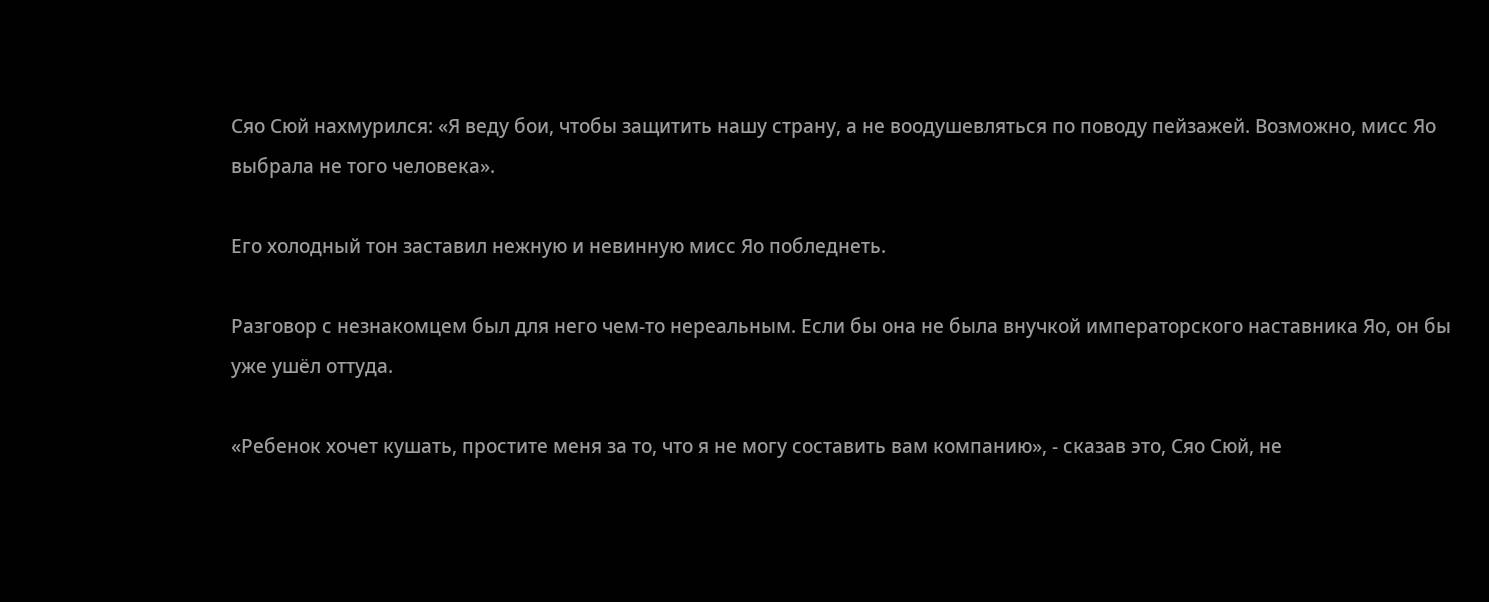Сяо Сюй нахмурился: «Я веду бои, чтобы защитить нашу страну, а не воодушевляться по поводу пейзажей. Возможно, мисс Яо выбрала не того человека».

Его холодный тон заставил нежную и невинную мисс Яо побледнеть.

Разговор с незнакомцем был для него чем-то нереальным. Если бы она не была внучкой императорского наставника Яо, он бы уже ушёл оттуда.

«Ребенок хочет кушать, простите меня за то, что я не могу составить вам компанию», - сказав это, Сяо Сюй, не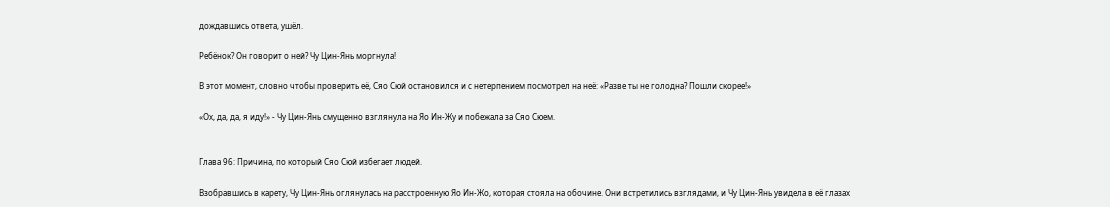дождавшись ответа, ушёл.

Ребёнок? Он говорит о ней? Чу Цин-Янь моргнула!

В этот момент, словно чтобы проверить её, Сяо Сюй остановился и с нетерпением посмотрел на неё: «Разве ты не голодна? Пошли скорее!»

«Ох, да, да, я иду!» - Чу Цин-Янь смущенно взглянула на Яо Ин-Жу и побежала за Сяо Сюем.


Глава 96: Причина, по который Сяо Сюй избегает людей.

Взобравшись в карету, Чу Цин-Янь оглянулась на расстроенную Яо Ин-Жо, которая стояла на обочине. Они встретились взглядами, и Чу Цин-Янь увидела в её глазах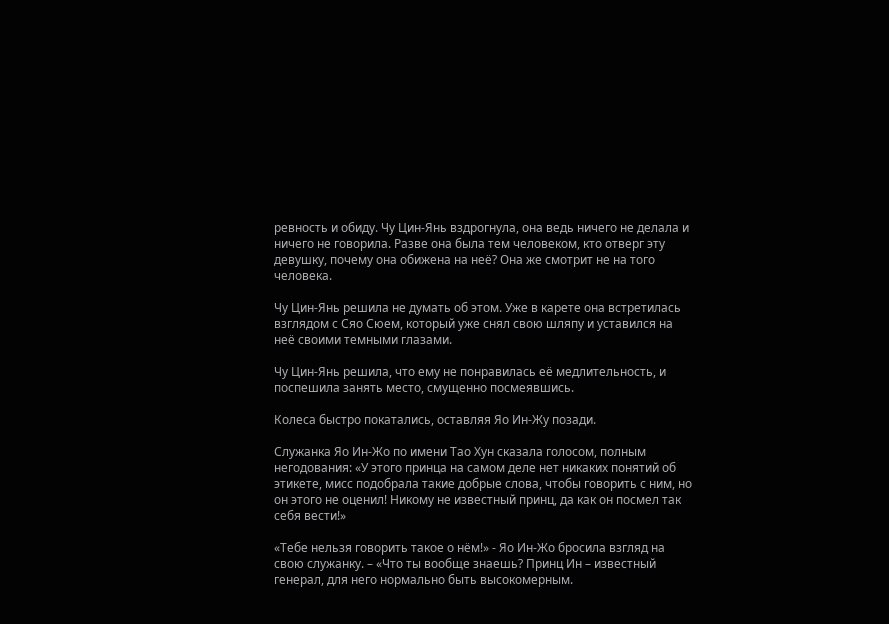ревность и обиду. Чу Цин-Янь вздрогнула, она ведь ничего не делала и ничего не говорила. Разве она была тем человеком, кто отверг эту девушку, почему она обижена на неё? Она же смотрит не на того человека.

Чу Цин-Янь решила не думать об этом. Уже в карете она встретилась взглядом с Сяо Сюем, который уже снял свою шляпу и уставился на неё своими темными глазами.

Чу Цин-Янь решила, что ему не понравилась её медлительность, и поспешила занять место, смущенно посмеявшись.

Колеса быстро покатались, оставляя Яо Ин-Жу позади.

Служанка Яо Ин-Жо по имени Тао Хун сказала голосом, полным негодования: «У этого принца на самом деле нет никаких понятий об этикете, мисс подобрала такие добрые слова, чтобы говорить с ним, но он этого не оценил! Никому не известный принц, да как он посмел так себя вести!»

«Тебе нельзя говорить такое о нём!» - Яо Ин-Жо бросила взгляд на свою служанку. – «Что ты вообще знаешь? Принц Ин – известный генерал, для него нормально быть высокомерным.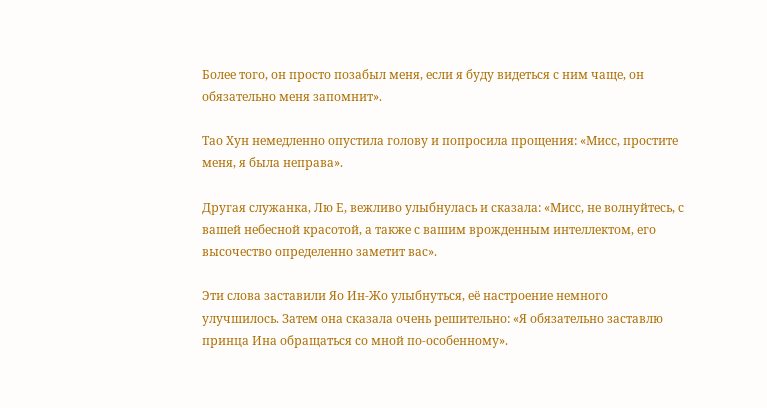Более того, он просто позабыл меня, если я буду видеться с ним чаще, он обязательно меня запомнит».

Тао Хун немедленно опустила голову и попросила прощения: «Мисс, простите меня, я была неправа».

Другая служанка, Лю Е, вежливо улыбнулась и сказала: «Мисс, не волнуйтесь, с вашей небесной красотой, а также с вашим врожденным интеллектом, его высочество определенно заметит вас».

Эти слова заставили Яо Ин-Жо улыбнуться, её настроение немного улучшилось. Затем она сказала очень решительно: «Я обязательно заставлю принца Ина обращаться со мной по-особенному».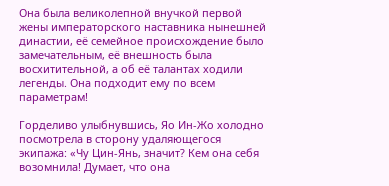Она была великолепной внучкой первой жены императорского наставника нынешней династии, её семейное происхождение было замечательным, её внешность была восхитительной, а об её талантах ходили легенды. Она подходит ему по всем параметрам!

Горделиво улыбнувшись, Яо Ин-Жо холодно посмотрела в сторону удаляющегося экипажа: «Чу Цин-Янь, значит? Кем она себя возомнила! Думает, что она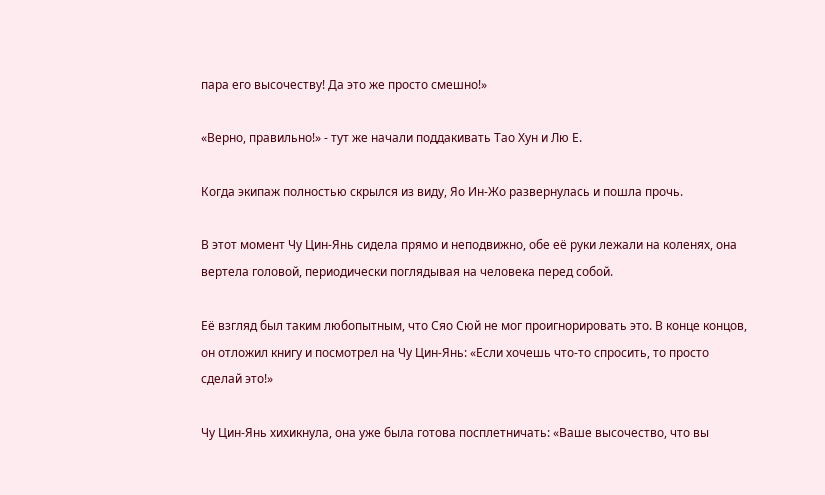пара его высочеству! Да это же просто смешно!»

«Верно, правильно!» - тут же начали поддакивать Тао Хун и Лю Е.

Когда экипаж полностью скрылся из виду, Яо Ин-Жо развернулась и пошла прочь.

В этот момент Чу Цин-Янь сидела прямо и неподвижно, обе её руки лежали на коленях, она вертела головой, периодически поглядывая на человека перед собой.

Её взгляд был таким любопытным, что Сяо Сюй не мог проигнорировать это. В конце концов, он отложил книгу и посмотрел на Чу Цин-Янь: «Если хочешь что-то спросить, то просто сделай это!»

Чу Цин-Янь хихикнула, она уже была готова посплетничать: «Ваше высочество, что вы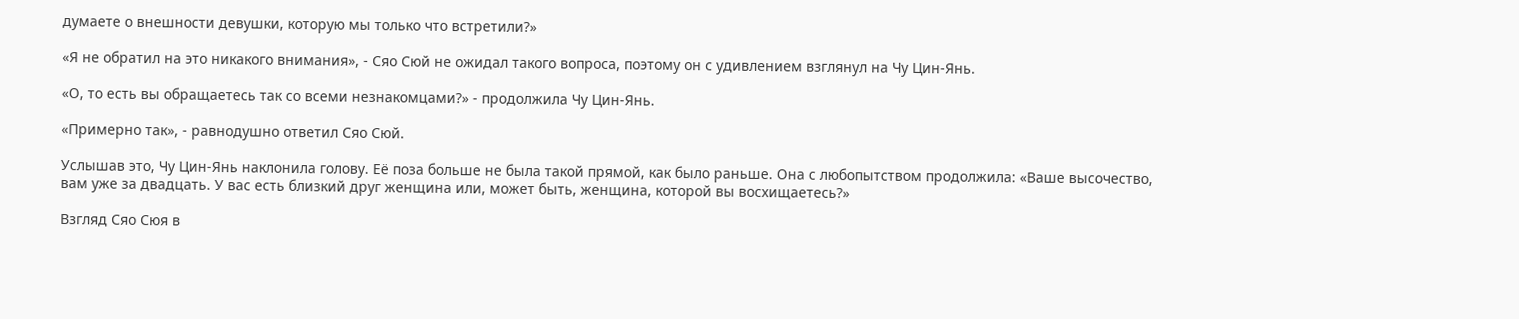думаете о внешности девушки, которую мы только что встретили?»

«Я не обратил на это никакого внимания», - Сяо Сюй не ожидал такого вопроса, поэтому он с удивлением взглянул на Чу Цин-Янь.

«О, то есть вы обращаетесь так со всеми незнакомцами?» - продолжила Чу Цин-Янь.

«Примерно так», - равнодушно ответил Сяо Сюй.

Услышав это, Чу Цин-Янь наклонила голову. Её поза больше не была такой прямой, как было раньше. Она с любопытством продолжила: «Ваше высочество, вам уже за двадцать. У вас есть близкий друг женщина или, может быть, женщина, которой вы восхищаетесь?»

Взгляд Сяо Сюя в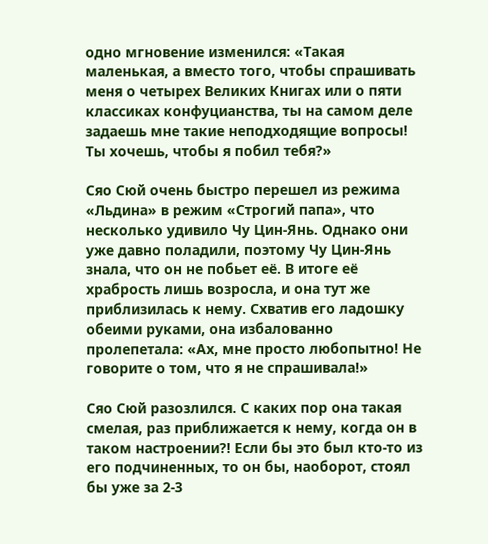одно мгновение изменился: «Такая маленькая, а вместо того, чтобы спрашивать меня о четырех Великих Книгах или о пяти классиках конфуцианства, ты на самом деле задаешь мне такие неподходящие вопросы! Ты хочешь, чтобы я побил тебя?»

Сяо Сюй очень быстро перешел из режима «Льдина» в режим «Строгий папа», что несколько удивило Чу Цин-Янь. Однако они уже давно поладили, поэтому Чу Цин-Янь знала, что он не побьет её. В итоге её храбрость лишь возросла, и она тут же приблизилась к нему. Схватив его ладошку обеими руками, она избалованно пролепетала: «Ах, мне просто любопытно! Не говорите о том, что я не спрашивала!»

Сяо Сюй разозлился. С каких пор она такая смелая, раз приближается к нему, когда он в таком настроении?! Если бы это был кто-то из его подчиненных, то он бы, наоборот, стоял бы уже за 2-3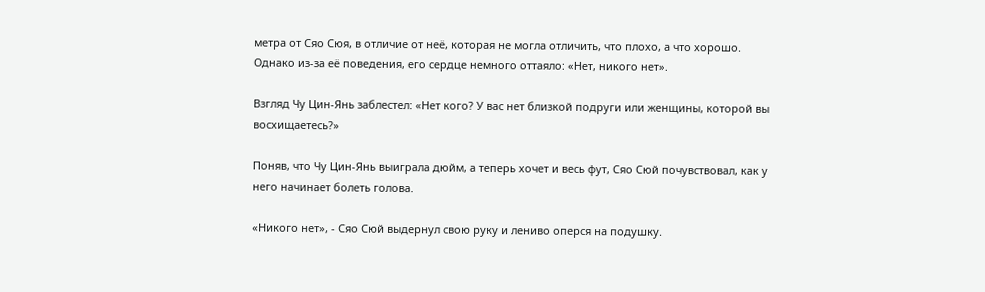метра от Сяо Сюя, в отличие от неё, которая не могла отличить, что плохо, а что хорошо. Однако из-за её поведения, его сердце немного оттаяло: «Нет, никого нет».

Взгляд Чу Цин-Янь заблестел: «Нет кого? У вас нет близкой подруги или женщины, которой вы восхищаетесь?»

Поняв, что Чу Цин-Янь выиграла дюйм, а теперь хочет и весь фут, Сяо Сюй почувствовал, как у него начинает болеть голова.

«Никого нет», - Сяо Сюй выдернул свою руку и лениво оперся на подушку.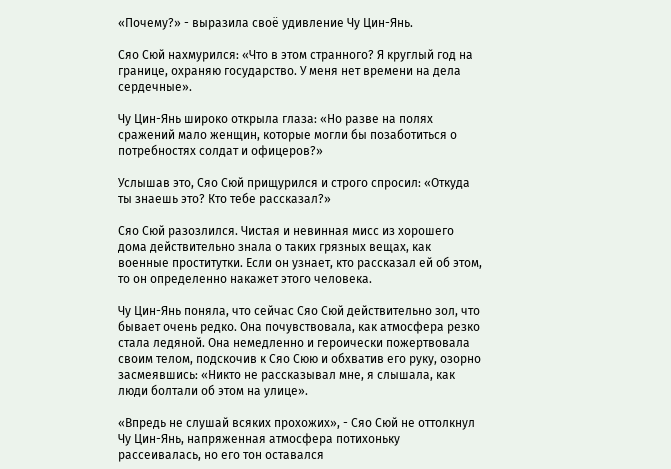«Почему?» - выразила своё удивление Чу Цин-Янь.

Сяо Сюй нахмурился: «Что в этом странного? Я круглый год на границе, охраняю государство. У меня нет времени на дела сердечные».

Чу Цин-Янь широко открыла глаза: «Но разве на полях сражений мало женщин, которые могли бы позаботиться о потребностях солдат и офицеров?»

Услышав это, Сяо Сюй прищурился и строго спросил: «Откуда ты знаешь это? Кто тебе рассказал?»

Сяо Сюй разозлился. Чистая и невинная мисс из хорошего дома действительно знала о таких грязных вещах, как военные проститутки. Если он узнает, кто рассказал ей об этом, то он определенно накажет этого человека.

Чу Цин-Янь поняла, что сейчас Сяо Сюй действительно зол, что бывает очень редко. Она почувствовала, как атмосфера резко стала ледяной. Она немедленно и героически пожертвовала своим телом, подскочив к Сяо Сюю и обхватив его руку, озорно засмеявшись: «Никто не рассказывал мне, я слышала, как люди болтали об этом на улице».

«Впредь не слушай всяких прохожих», - Сяо Сюй не оттолкнул Чу Цин-Янь, напряженная атмосфера потихоньку рассеивалась, но его тон оставался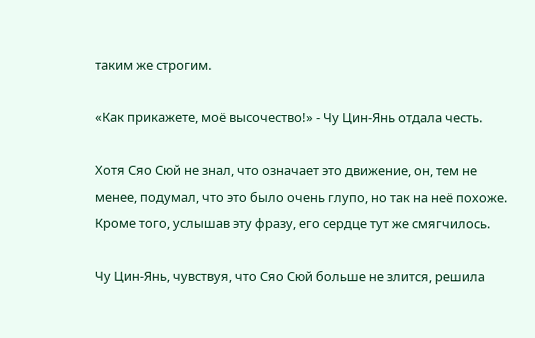таким же строгим.

«Как прикажете, моё высочество!» - Чу Цин-Янь отдала честь.

Хотя Сяо Сюй не знал, что означает это движение, он, тем не менее, подумал, что это было очень глупо, но так на неё похоже. Кроме того, услышав эту фразу, его сердце тут же смягчилось.

Чу Цин-Янь, чувствуя, что Сяо Сюй больше не злится, решила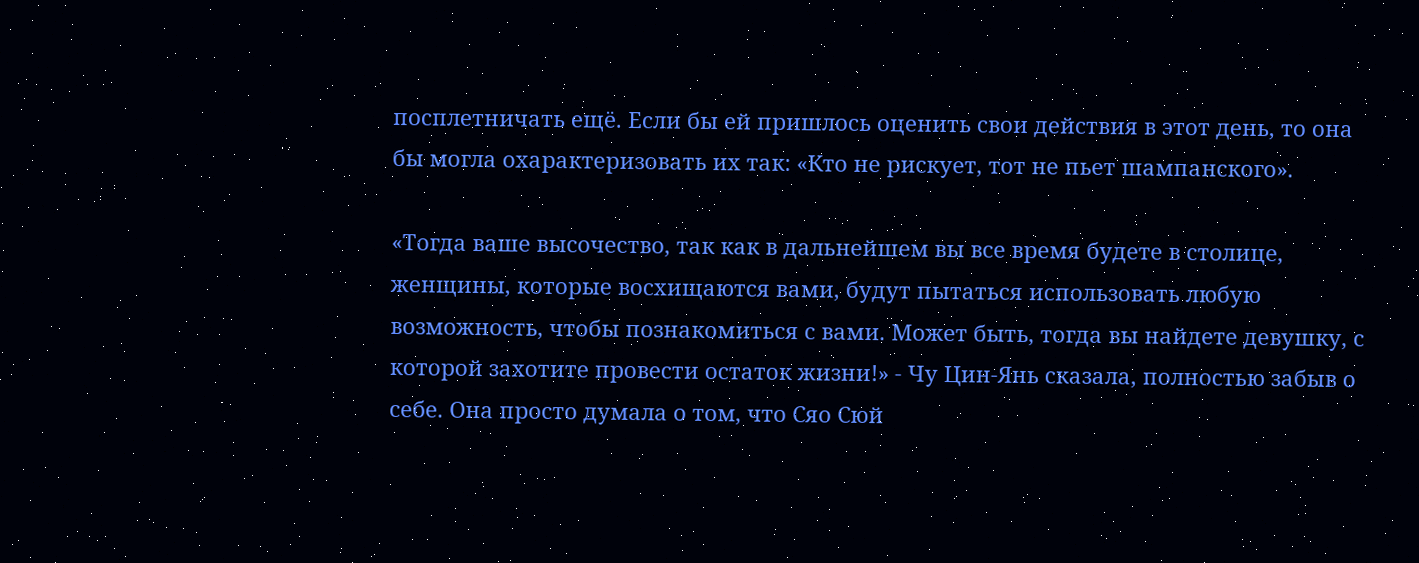посплетничать ещё. Если бы ей пришлось оценить свои действия в этот день, то она бы могла охарактеризовать их так: «Кто не рискует, тот не пьет шампанского».

«Тогда ваше высочество, так как в дальнейшем вы все время будете в столице, женщины, которые восхищаются вами, будут пытаться использовать любую возможность, чтобы познакомиться с вами. Может быть, тогда вы найдете девушку, с которой захотите провести остаток жизни!» - Чу Цин-Янь сказала, полностью забыв о себе. Она просто думала о том, что Сяо Сюй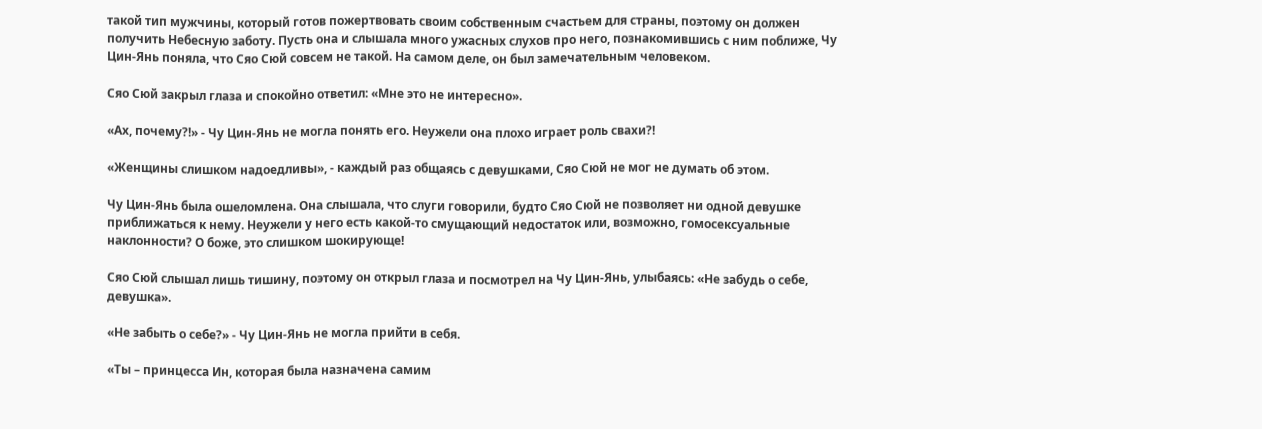такой тип мужчины, который готов пожертвовать своим собственным счастьем для страны, поэтому он должен получить Небесную заботу. Пусть она и слышала много ужасных слухов про него, познакомившись с ним поближе, Чу Цин-Янь поняла, что Сяо Сюй совсем не такой. На самом деле, он был замечательным человеком.

Сяо Сюй закрыл глаза и спокойно ответил: «Мне это не интересно».

«Ах, почему?!» - Чу Цин-Янь не могла понять его. Неужели она плохо играет роль свахи?!

«Женщины слишком надоедливы», - каждый раз общаясь с девушками, Сяо Сюй не мог не думать об этом.

Чу Цин-Янь была ошеломлена. Она слышала, что слуги говорили, будто Сяо Сюй не позволяет ни одной девушке приближаться к нему. Неужели у него есть какой-то смущающий недостаток или, возможно, гомосексуальные наклонности? О боже, это слишком шокирующе!

Сяо Сюй слышал лишь тишину, поэтому он открыл глаза и посмотрел на Чу Цин-Янь, улыбаясь: «Не забудь о себе, девушка».

«Не забыть о себе?» - Чу Цин-Янь не могла прийти в себя.

«Ты – принцесса Ин, которая была назначена самим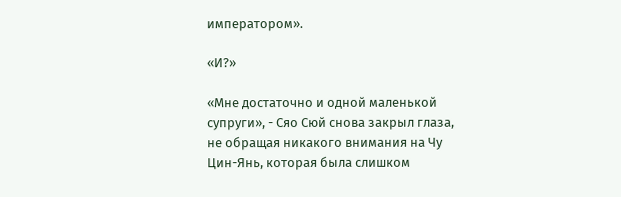императором».

«И?»

«Мне достаточно и одной маленькой супруги», - Сяо Сюй снова закрыл глаза, не обращая никакого внимания на Чу Цин-Янь, которая была слишком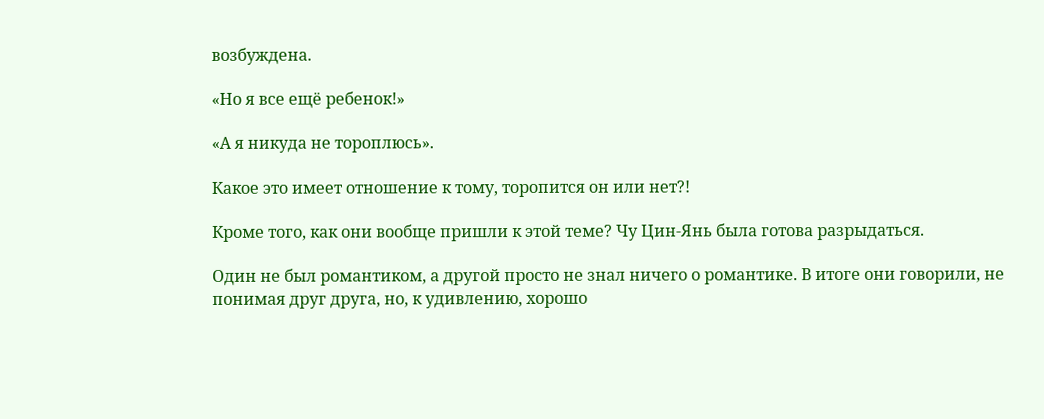возбуждена.

«Но я все ещё ребенок!»

«А я никуда не тороплюсь».

Какое это имеет отношение к тому, торопится он или нет?!

Кроме того, как они вообще пришли к этой теме? Чу Цин-Янь была готова разрыдаться.

Один не был романтиком, а другой просто не знал ничего о романтике. В итоге они говорили, не понимая друг друга, но, к удивлению, хорошо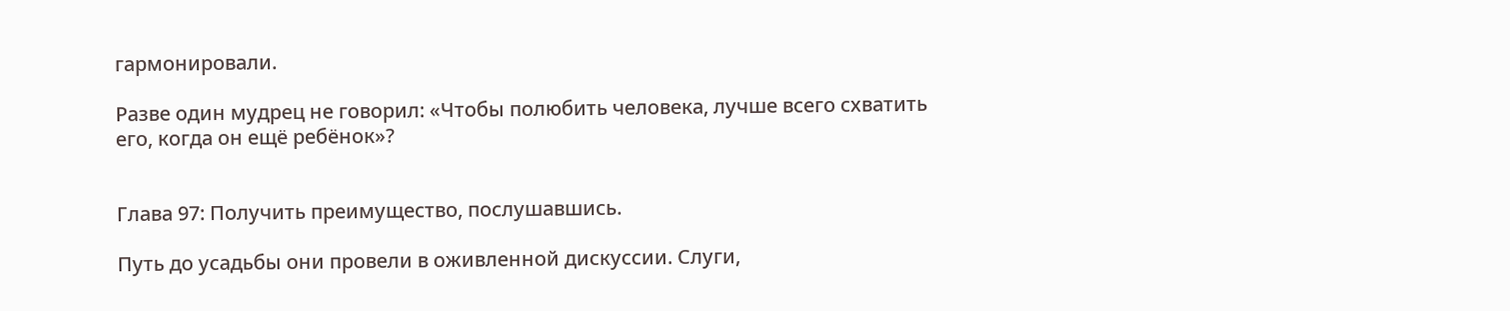гармонировали.

Разве один мудрец не говорил: «Чтобы полюбить человека, лучше всего схватить его, когда он ещё ребёнок»?


Глава 97: Получить преимущество, послушавшись.

Путь до усадьбы они провели в оживленной дискуссии. Слуги,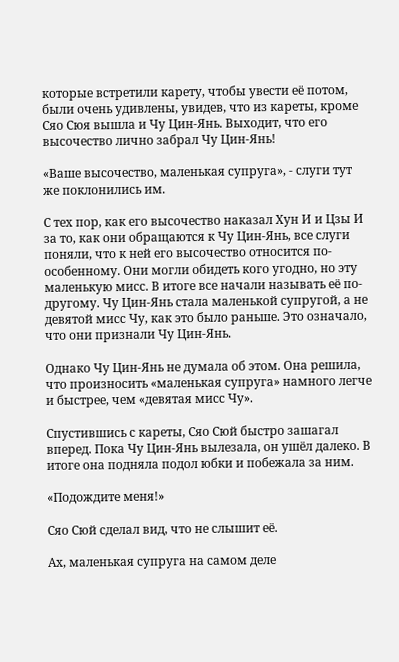которые встретили карету, чтобы увести её потом, были очень удивлены, увидев, что из кареты, кроме Сяо Сюя вышла и Чу Цин-Янь. Выходит, что его высочество лично забрал Чу Цин-Янь!

«Ваше высочество, маленькая супруга», - слуги тут же поклонились им.

С тех пор, как его высочество наказал Хун И и Цзы И за то, как они обращаются к Чу Цин-Янь, все слуги поняли, что к ней его высочество относится по-особенному. Они могли обидеть кого угодно, но эту маленькую мисс. В итоге все начали называть её по-другому. Чу Цин-Янь стала маленькой супругой, а не девятой мисс Чу, как это было раньше. Это означало, что они признали Чу Цин-Янь.

Однако Чу Цин-Янь не думала об этом. Она решила, что произносить «маленькая супруга» намного легче и быстрее, чем «девятая мисс Чу».

Спустившись с кареты, Сяо Сюй быстро зашагал вперед. Пока Чу Цин-Янь вылезала, он ушёл далеко. В итоге она подняла подол юбки и побежала за ним.

«Подождите меня!»

Сяо Сюй сделал вид, что не слышит её.

Ах, маленькая супруга на самом деле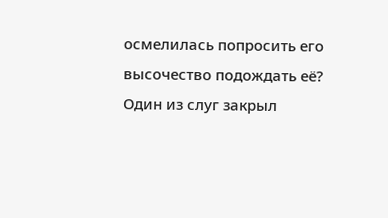осмелилась попросить его высочество подождать её? Один из слуг закрыл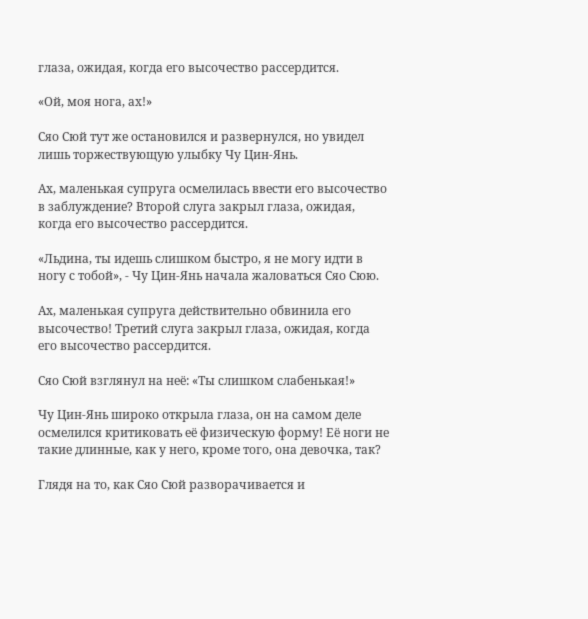глаза, ожидая, когда его высочество рассердится.

«Ой, моя нога, ах!»

Сяо Сюй тут же остановился и развернулся, но увидел лишь торжествующую улыбку Чу Цин-Янь.

Ах, маленькая супруга осмелилась ввести его высочество в заблуждение? Второй слуга закрыл глаза, ожидая, когда его высочество рассердится.

«Льдина, ты идешь слишком быстро, я не могу идти в ногу с тобой», - Чу Цин-Янь начала жаловаться Сяо Сюю.

Ах, маленькая супруга действительно обвинила его высочество! Третий слуга закрыл глаза, ожидая, когда его высочество рассердится.

Сяо Сюй взглянул на неё: «Ты слишком слабенькая!»

Чу Цин-Янь широко открыла глаза, он на самом деле осмелился критиковать её физическую форму! Её ноги не такие длинные, как у него, кроме того, она девочка, так?

Глядя на то, как Сяо Сюй разворачивается и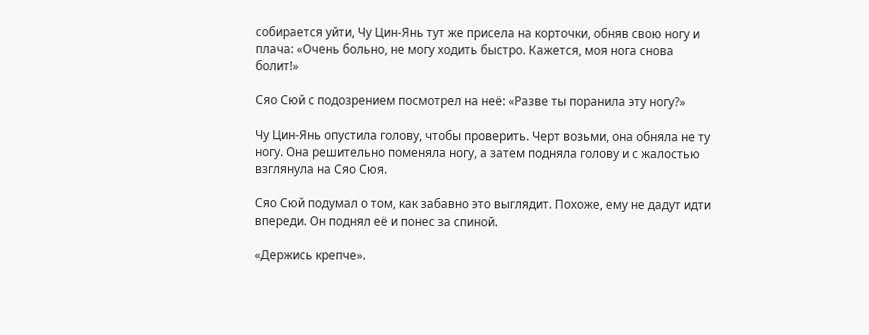собирается уйти, Чу Цин-Янь тут же присела на корточки, обняв свою ногу и плача: «Очень больно, не могу ходить быстро. Кажется, моя нога снова болит!»

Сяо Сюй с подозрением посмотрел на неё: «Разве ты поранила эту ногу?»

Чу Цин-Янь опустила голову, чтобы проверить. Черт возьми, она обняла не ту ногу. Она решительно поменяла ногу, а затем подняла голову и с жалостью взглянула на Сяо Сюя.

Сяо Сюй подумал о том, как забавно это выглядит. Похоже, ему не дадут идти впереди. Он поднял её и понес за спиной.

«Держись крепче».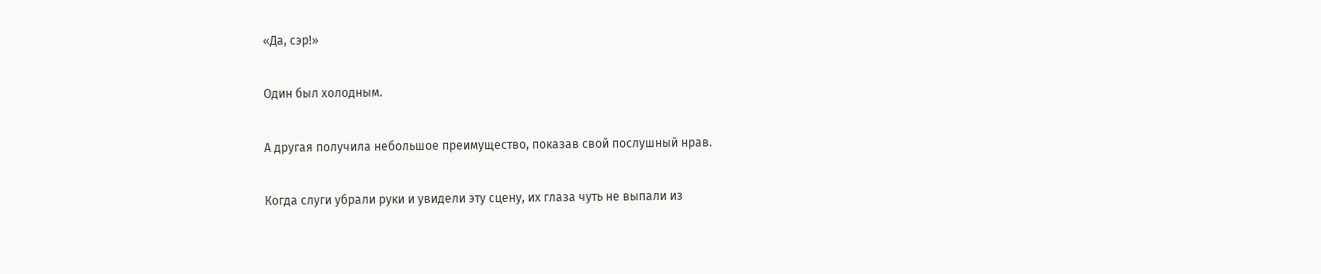«Да, сэр!»

Один был холодным.

А другая получила небольшое преимущество, показав свой послушный нрав.

Когда слуги убрали руки и увидели эту сцену, их глаза чуть не выпали из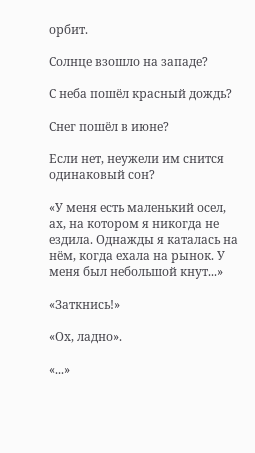орбит.

Солнце взошло на западе?

С неба пошёл красный дождь?

Снег пошёл в июне?

Если нет, неужели им снится одинаковый сон?

«У меня есть маленький осел, ах, на котором я никогда не ездила. Однажды я каталась на нём, когда ехала на рынок. У меня был небольшой кнут...»

«Заткнись!»

«Ох, ладно».

«...»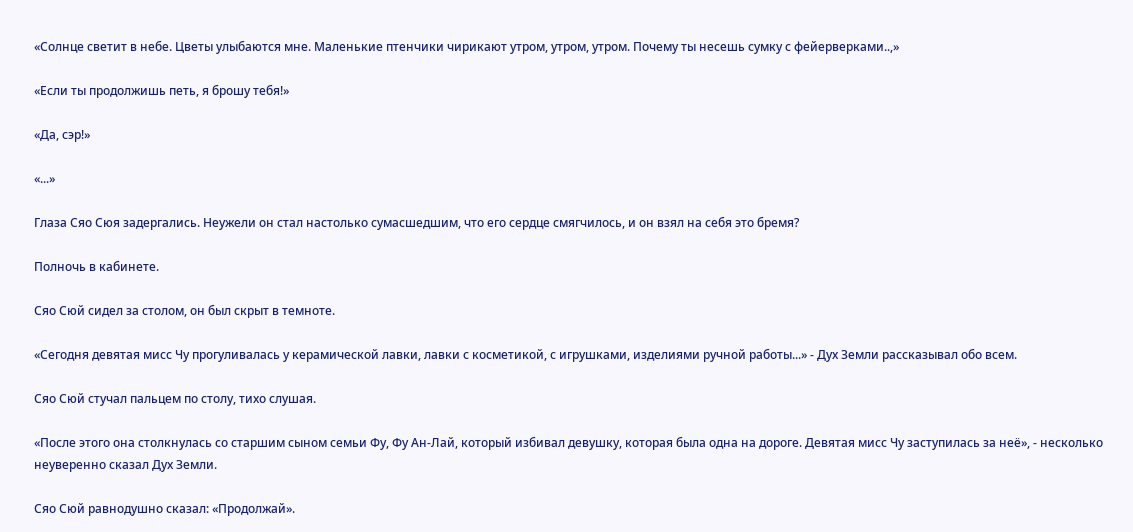«Солнце светит в небе. Цветы улыбаются мне. Маленькие птенчики чирикают утром, утром, утром. Почему ты несешь сумку с фейерверками..,»

«Если ты продолжишь петь, я брошу тебя!»

«Да, сэр!»

«...»

Глаза Сяо Сюя задергались. Неужели он стал настолько сумасшедшим, что его сердце смягчилось, и он взял на себя это бремя?

Полночь в кабинете.

Сяо Сюй сидел за столом, он был скрыт в темноте.

«Сегодня девятая мисс Чу прогуливалась у керамической лавки, лавки с косметикой, с игрушками, изделиями ручной работы...» - Дух Земли рассказывал обо всем.

Сяо Сюй стучал пальцем по столу, тихо слушая.

«После этого она столкнулась со старшим сыном семьи Фу, Фу Ан-Лай, который избивал девушку, которая была одна на дороге. Девятая мисс Чу заступилась за неё», - несколько неуверенно сказал Дух Земли.

Сяо Сюй равнодушно сказал: «Продолжай».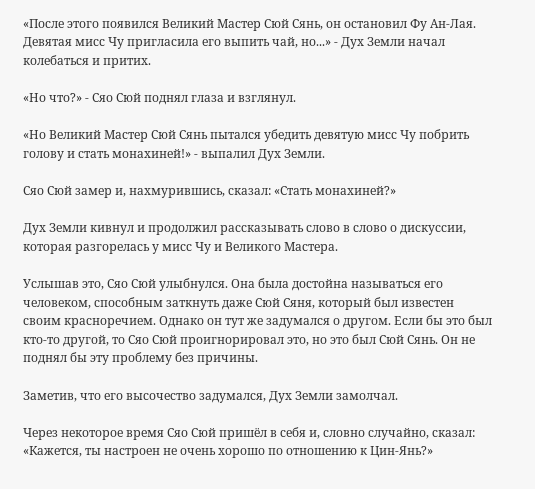«После этого появился Великий Мастер Сюй Сянь, он остановил Фу Ан-Лая. Девятая мисс Чу пригласила его выпить чай, но...» - Дух Земли начал колебаться и притих.

«Но что?» - Сяо Сюй поднял глаза и взглянул.

«Но Великий Мастер Сюй Сянь пытался убедить девятую мисс Чу побрить голову и стать монахиней!» - выпалил Дух Земли.

Сяо Сюй замер и, нахмурившись, сказал: «Стать монахиней?»

Дух Земли кивнул и продолжил рассказывать слово в слово о дискуссии, которая разгорелась у мисс Чу и Великого Мастера.

Услышав это, Сяо Сюй улыбнулся. Она была достойна называться его человеком, способным заткнуть даже Сюй Сяня, который был известен своим красноречием. Однако он тут же задумался о другом. Если бы это был кто-то другой, то Сяо Сюй проигнорировал это, но это был Сюй Сянь. Он не поднял бы эту проблему без причины.

Заметив, что его высочество задумался, Дух Земли замолчал.

Через некоторое время Сяо Сюй пришёл в себя и, словно случайно, сказал: «Кажется, ты настроен не очень хорошо по отношению к Цин-Янь?»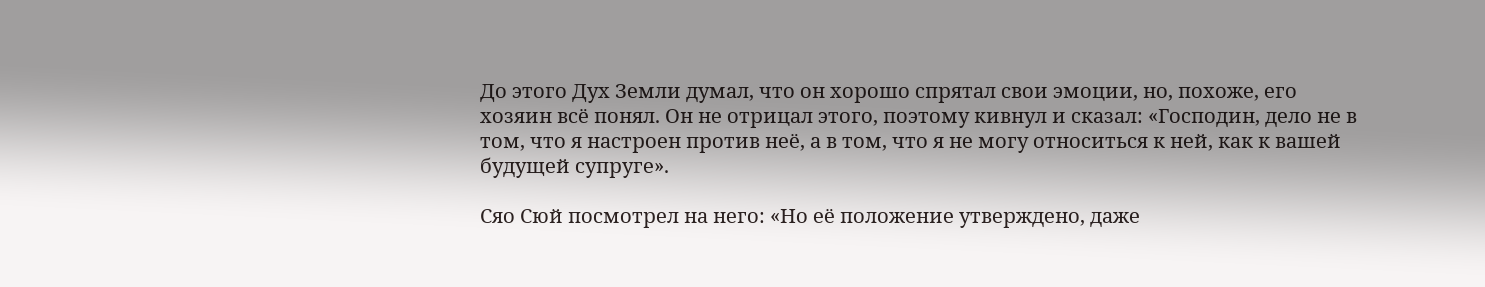До этого Дух Земли думал, что он хорошо спрятал свои эмоции, но, похоже, его хозяин всё понял. Он не отрицал этого, поэтому кивнул и сказал: «Господин, дело не в том, что я настроен против неё, а в том, что я не могу относиться к ней, как к вашей будущей супруге».

Сяо Сюй посмотрел на него: «Но её положение утверждено, даже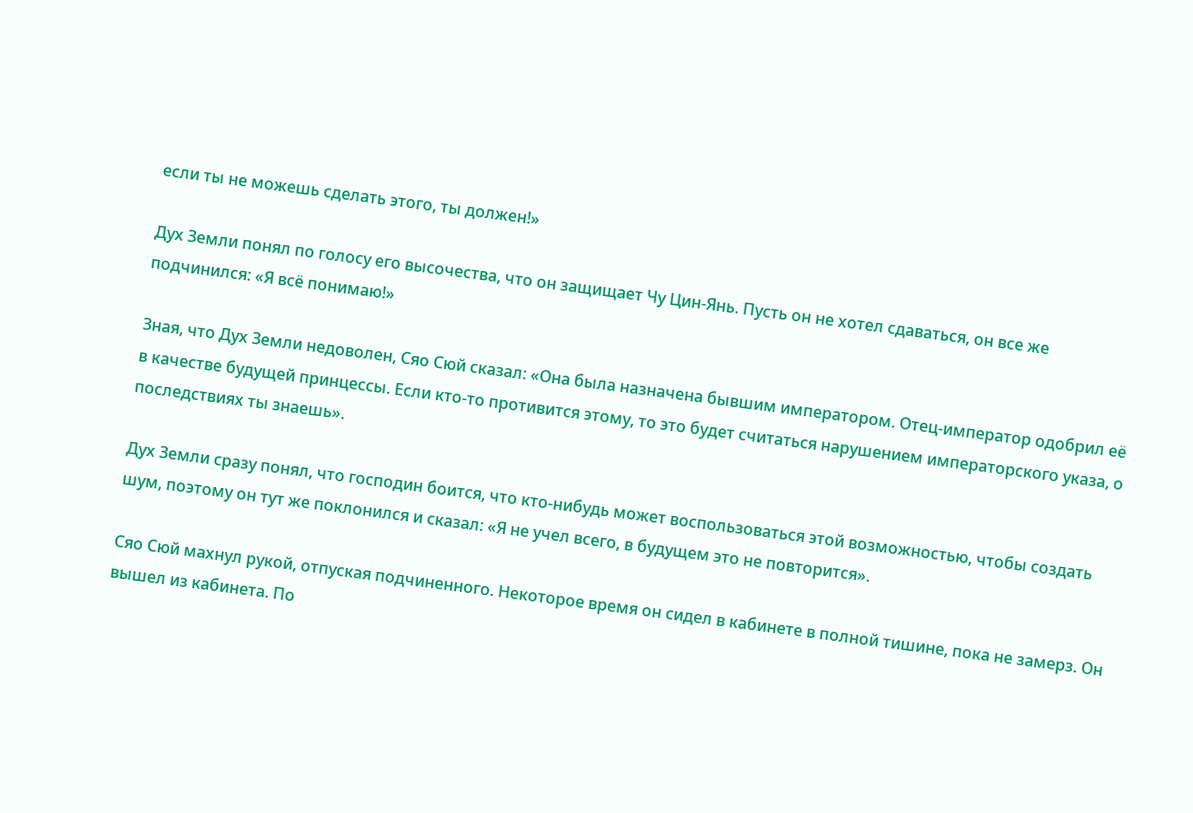если ты не можешь сделать этого, ты должен!»

Дух Земли понял по голосу его высочества, что он защищает Чу Цин-Янь. Пусть он не хотел сдаваться, он все же подчинился: «Я всё понимаю!»

Зная, что Дух Земли недоволен, Сяо Сюй сказал: «Она была назначена бывшим императором. Отец-император одобрил её в качестве будущей принцессы. Если кто-то противится этому, то это будет считаться нарушением императорского указа, о последствиях ты знаешь».

Дух Земли сразу понял, что господин боится, что кто-нибудь может воспользоваться этой возможностью, чтобы создать шум, поэтому он тут же поклонился и сказал: «Я не учел всего, в будущем это не повторится».

Сяо Сюй махнул рукой, отпуская подчиненного. Некоторое время он сидел в кабинете в полной тишине, пока не замерз. Он вышел из кабинета. По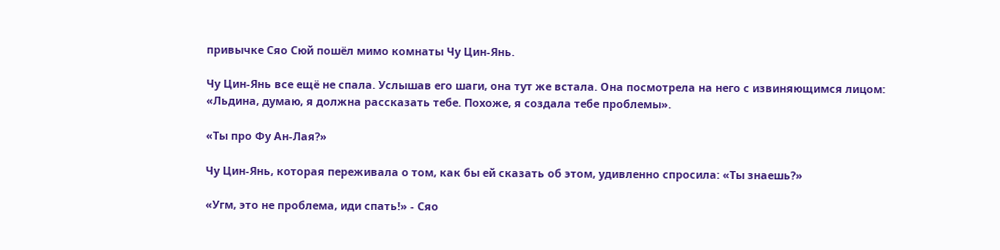привычке Сяо Сюй пошёл мимо комнаты Чу Цин-Янь.

Чу Цин-Янь все ещё не спала. Услышав его шаги, она тут же встала. Она посмотрела на него с извиняющимся лицом: «Льдина, думаю, я должна рассказать тебе. Похоже, я создала тебе проблемы».

«Ты про Фу Ан-Лая?»

Чу Цин-Янь, которая переживала о том, как бы ей сказать об этом, удивленно спросила: «Ты знаешь?»

«Угм, это не проблема, иди спать!» - Сяо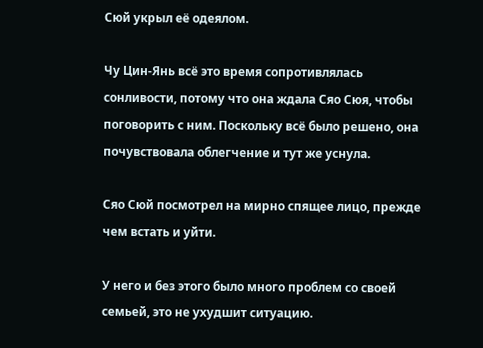Сюй укрыл её одеялом.

Чу Цин-Янь всё это время сопротивлялась сонливости, потому что она ждала Сяо Сюя, чтобы поговорить с ним. Поскольку всё было решено, она почувствовала облегчение и тут же уснула.

Сяо Сюй посмотрел на мирно спящее лицо, прежде чем встать и уйти.

У него и без этого было много проблем со своей семьей, это не ухудшит ситуацию.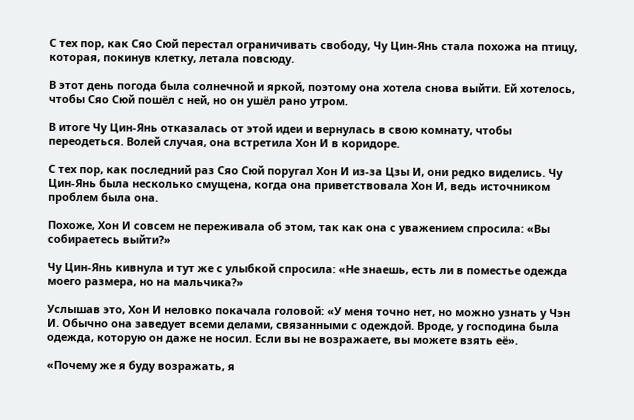С тех пор, как Сяо Сюй перестал ограничивать свободу, Чу Цин-Янь стала похожа на птицу, которая, покинув клетку, летала повсюду.

В этот день погода была солнечной и яркой, поэтому она хотела снова выйти. Ей хотелось, чтобы Сяо Сюй пошёл с ней, но он ушёл рано утром.

В итоге Чу Цин-Янь отказалась от этой идеи и вернулась в свою комнату, чтобы переодеться. Волей случая, она встретила Хон И в коридоре.

С тех пор, как последний раз Сяо Сюй поругал Хон И из-за Цзы И, они редко виделись. Чу Цин-Янь была несколько смущена, когда она приветствовала Хон И, ведь источником проблем была она.

Похоже, Хон И совсем не переживала об этом, так как она с уважением спросила: «Вы собираетесь выйти?»

Чу Цин-Янь кивнула и тут же с улыбкой спросила: «Не знаешь, есть ли в поместье одежда моего размера, но на мальчика?»

Услышав это, Хон И неловко покачала головой: «У меня точно нет, но можно узнать у Чэн И. Обычно она заведует всеми делами, связанными с одеждой. Вроде, у господина была одежда, которую он даже не носил. Если вы не возражаете, вы можете взять её».

«Почему же я буду возражать, я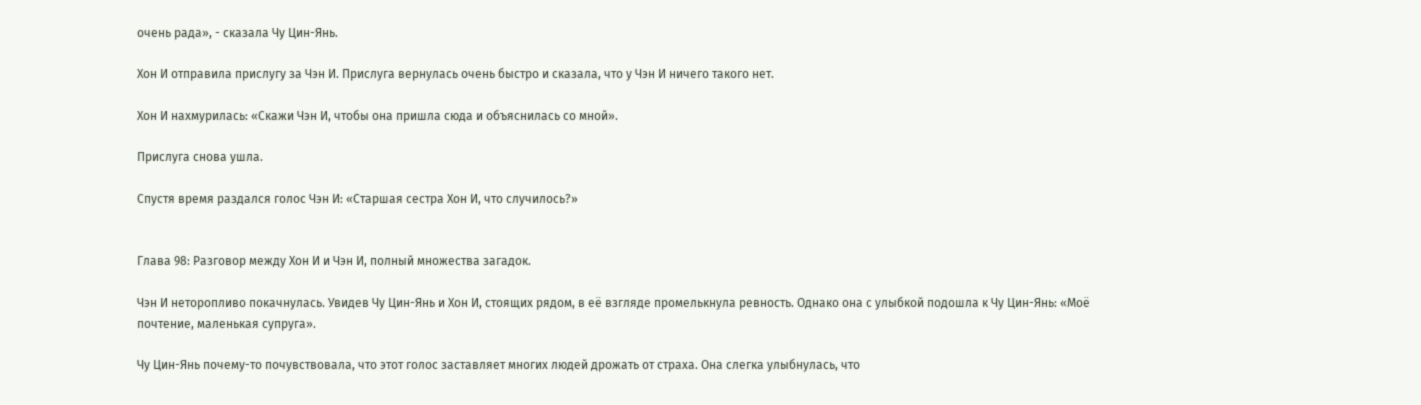очень рада», - сказала Чу Цин-Янь.

Хон И отправила прислугу за Чэн И. Прислуга вернулась очень быстро и сказала, что у Чэн И ничего такого нет.

Хон И нахмурилась: «Скажи Чэн И, чтобы она пришла сюда и объяснилась со мной».

Прислуга снова ушла.

Спустя время раздался голос Чэн И: «Старшая сестра Хон И, что случилось?»


Глава 98: Разговор между Хон И и Чэн И, полный множества загадок.

Чэн И неторопливо покачнулась. Увидев Чу Цин-Янь и Хон И, стоящих рядом, в её взгляде промелькнула ревность. Однако она с улыбкой подошла к Чу Цин-Янь: «Моё почтение, маленькая супруга».

Чу Цин-Янь почему-то почувствовала, что этот голос заставляет многих людей дрожать от страха. Она слегка улыбнулась, что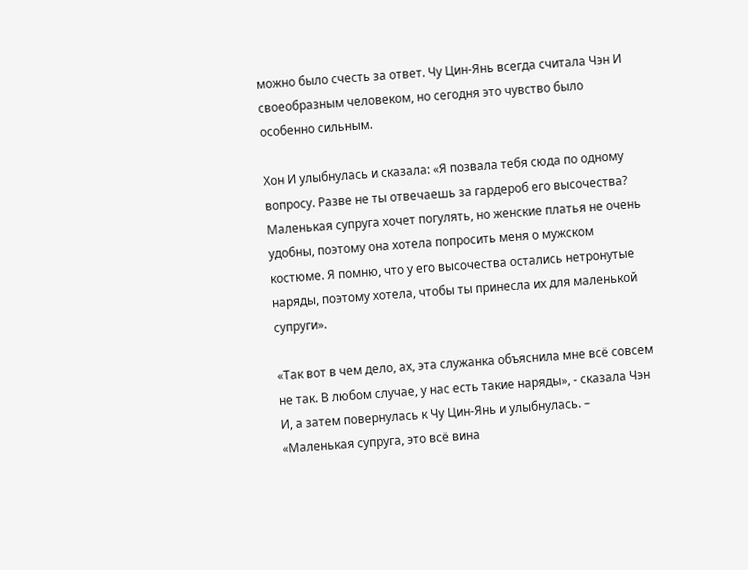можно было счесть за ответ. Чу Цин-Янь всегда считала Чэн И своеобразным человеком, но сегодня это чувство было особенно сильным.

Хон И улыбнулась и сказала: «Я позвала тебя сюда по одному вопросу. Разве не ты отвечаешь за гардероб его высочества? Маленькая супруга хочет погулять, но женские платья не очень удобны, поэтому она хотела попросить меня о мужском костюме. Я помню, что у его высочества остались нетронутые наряды, поэтому хотела, чтобы ты принесла их для маленькой супруги».

«Так вот в чем дело, ах, эта служанка объяснила мне всё совсем не так. В любом случае, у нас есть такие наряды», - сказала Чэн И, а затем повернулась к Чу Цин-Янь и улыбнулась. – «Маленькая супруга, это всё вина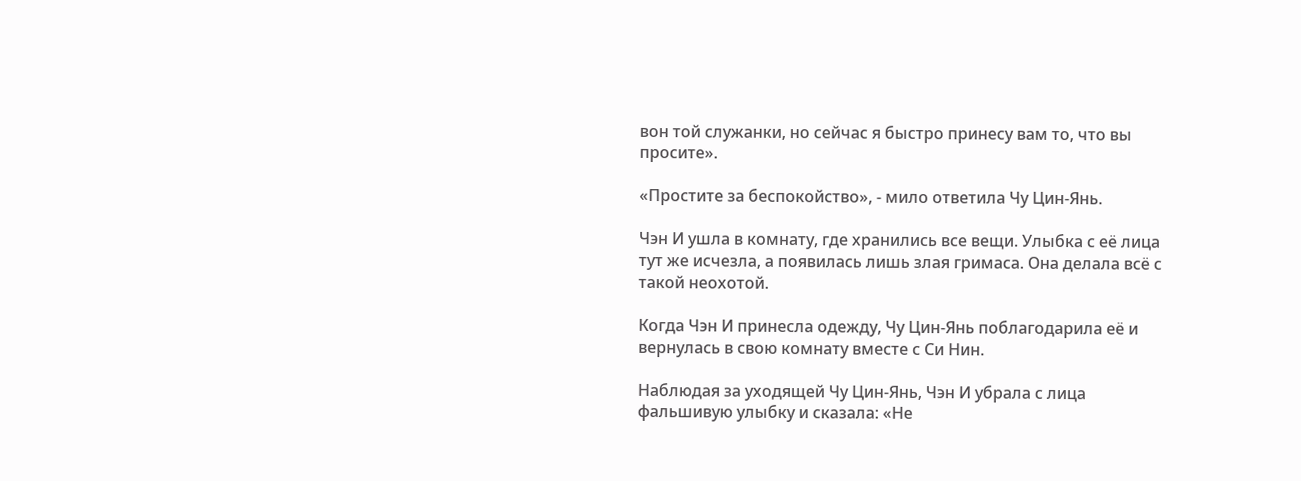вон той служанки, но сейчас я быстро принесу вам то, что вы просите».

«Простите за беспокойство», - мило ответила Чу Цин-Янь.

Чэн И ушла в комнату, где хранились все вещи. Улыбка с её лица тут же исчезла, а появилась лишь злая гримаса. Она делала всё с такой неохотой.

Когда Чэн И принесла одежду, Чу Цин-Янь поблагодарила её и вернулась в свою комнату вместе с Си Нин.

Наблюдая за уходящей Чу Цин-Янь, Чэн И убрала с лица фальшивую улыбку и сказала: «Не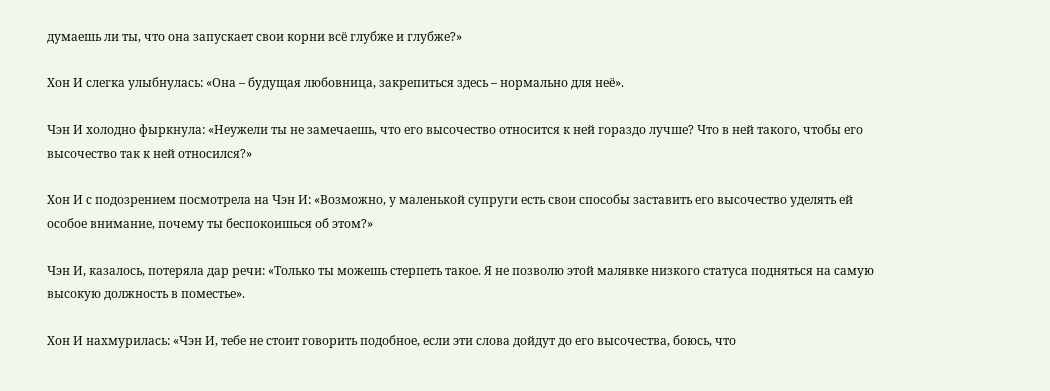думаешь ли ты, что она запускает свои корни всё глубже и глубже?»

Хон И слегка улыбнулась: «Она – будущая любовница, закрепиться здесь – нормально для неё».

Чэн И холодно фыркнула: «Неужели ты не замечаешь, что его высочество относится к ней гораздо лучше? Что в ней такого, чтобы его высочество так к ней относился?»

Хон И с подозрением посмотрела на Чэн И: «Возможно, у маленькой супруги есть свои способы заставить его высочество уделять ей особое внимание, почему ты беспокоишься об этом?»

Чэн И, казалось, потеряла дар речи: «Только ты можешь стерпеть такое. Я не позволю этой малявке низкого статуса подняться на самую высокую должность в поместье».

Хон И нахмурилась: «Чэн И, тебе не стоит говорить подобное, если эти слова дойдут до его высочества, боюсь, что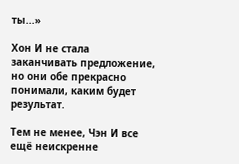ты...»

Хон И не стала заканчивать предложение, но они обе прекрасно понимали, каким будет результат.

Тем не менее, Чэн И все ещё неискренне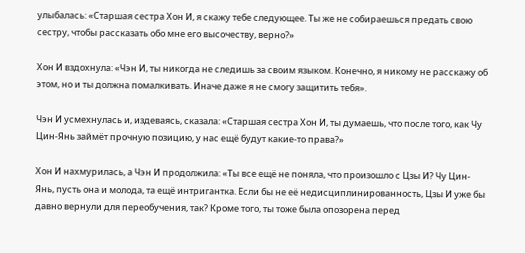улыбалась: «Старшая сестра Хон И, я скажу тебе следующее. Ты же не собираешься предать свою сестру, чтобы рассказать обо мне его высочеству, верно?»

Хон И вздохнула: «Чэн И, ты никогда не следишь за своим языком. Конечно, я никому не расскажу об этом, но и ты должна помалкивать. Иначе даже я не смогу защитить тебя».

Чэн И усмехнулась и, издеваясь, сказала: «Старшая сестра Хон И, ты думаешь, что после того, как Чу Цин-Янь займёт прочную позицию, у нас ещё будут какие-то права?»

Хон И нахмурилась, а Чэн И продолжила: «Ты все ещё не поняла, что произошло с Цзы И? Чу Цин-Янь, пусть она и молода, та ещё интригантка. Если бы не её недисциплинированность, Цзы И уже бы давно вернули для переобучения, так? Кроме того, ты тоже была опозорена перед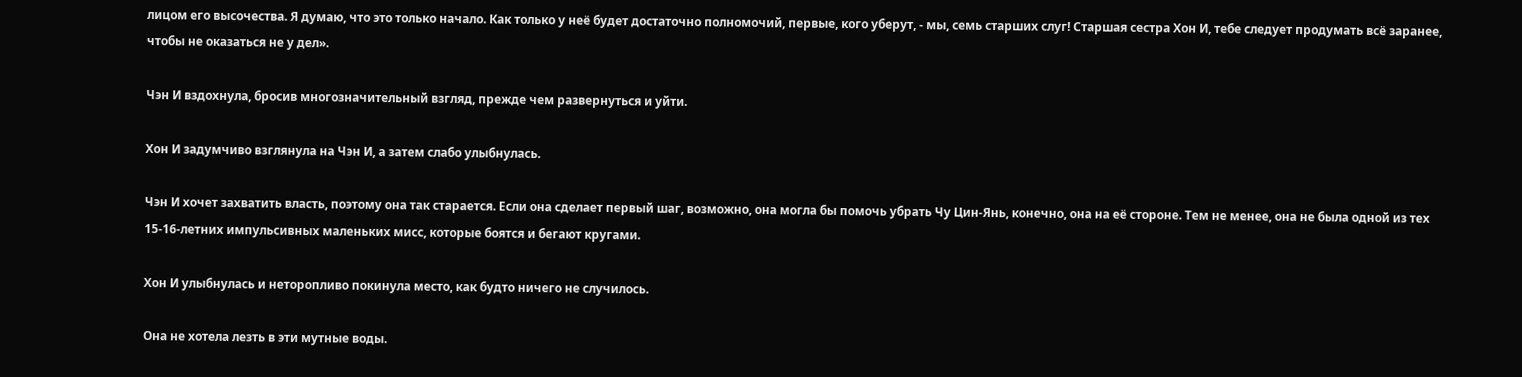лицом его высочества. Я думаю, что это только начало. Как только у неё будет достаточно полномочий, первые, кого уберут, - мы, семь старших слуг! Старшая сестра Хон И, тебе следует продумать всё заранее, чтобы не оказаться не у дел».

Чэн И вздохнула, бросив многозначительный взгляд, прежде чем развернуться и уйти.

Хон И задумчиво взглянула на Чэн И, а затем слабо улыбнулась.

Чэн И хочет захватить власть, поэтому она так старается. Если она сделает первый шаг, возможно, она могла бы помочь убрать Чу Цин-Янь, конечно, она на её стороне. Тем не менее, она не была одной из тех 15-16-летних импульсивных маленьких мисс, которые боятся и бегают кругами.

Хон И улыбнулась и неторопливо покинула место, как будто ничего не случилось.

Она не хотела лезть в эти мутные воды.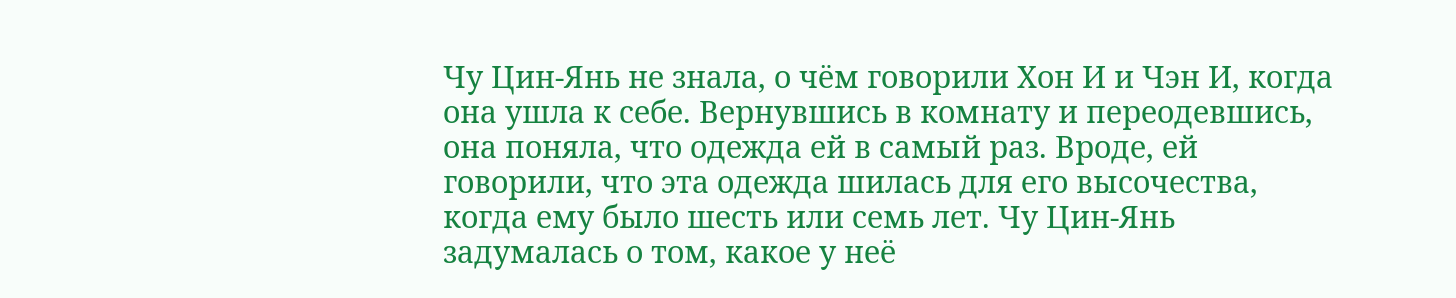Чу Цин-Янь не знала, о чём говорили Хон И и Чэн И, когда она ушла к себе. Вернувшись в комнату и переодевшись, она поняла, что одежда ей в самый раз. Вроде, ей говорили, что эта одежда шилась для его высочества, когда ему было шесть или семь лет. Чу Цин-Янь задумалась о том, какое у неё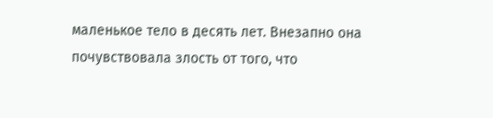маленькое тело в десять лет. Внезапно она почувствовала злость от того, что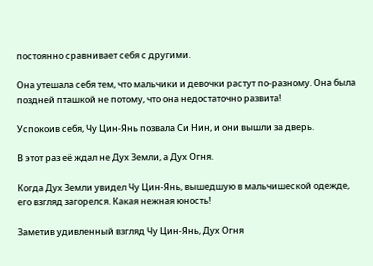постоянно сравнивает себя с другими.

Она утешала себя тем, что мальчики и девочки растут по-разному. Она была поздней пташкой не потому, что она недостаточно развита!

Успокоив себя, Чу Цин-Янь позвала Си Нин, и они вышли за дверь.

В этот раз её ждал не Дух Земли, а Дух Огня.

Когда Дух Земли увидел Чу Цин-Янь, вышедшую в мальчишеской одежде, его взгляд загорелся. Какая нежная юность!

Заметив удивленный взгляд Чу Цин-Янь, Дух Огня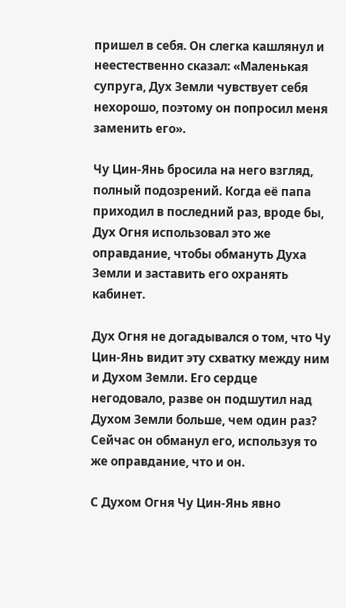пришел в себя. Он слегка кашлянул и неестественно сказал: «Маленькая супруга, Дух Земли чувствует себя нехорошо, поэтому он попросил меня заменить его».

Чу Цин-Янь бросила на него взгляд, полный подозрений. Когда её папа приходил в последний раз, вроде бы, Дух Огня использовал это же оправдание, чтобы обмануть Духа Земли и заставить его охранять кабинет.

Дух Огня не догадывался о том, что Чу Цин-Янь видит эту схватку между ним и Духом Земли. Его сердце негодовало, разве он подшутил над Духом Земли больше, чем один раз? Сейчас он обманул его, используя то же оправдание, что и он.

С Духом Огня Чу Цин-Янь явно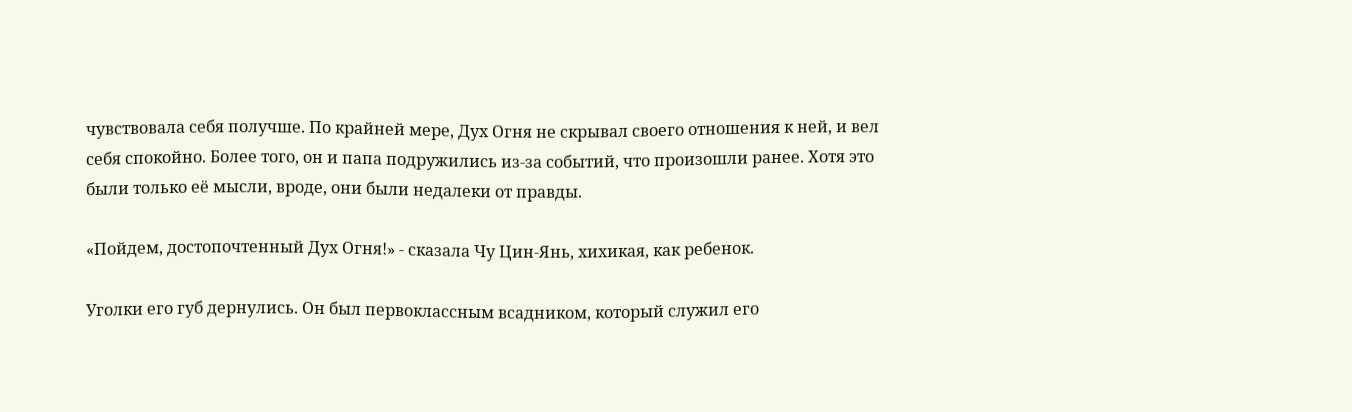чувствовала себя получше. По крайней мере, Дух Огня не скрывал своего отношения к ней, и вел себя спокойно. Более того, он и папа подружились из-за событий, что произошли ранее. Хотя это были только её мысли, вроде, они были недалеки от правды.

«Пойдем, достопочтенный Дух Огня!» - сказала Чу Цин-Янь, хихикая, как ребенок.

Уголки его губ дернулись. Он был первоклассным всадником, который служил его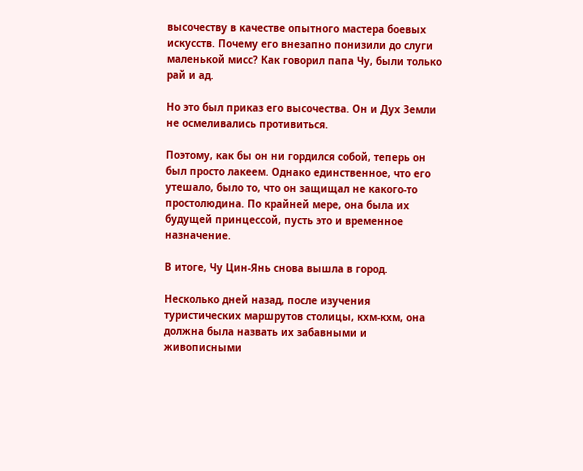высочеству в качестве опытного мастера боевых искусств. Почему его внезапно понизили до слуги маленькой мисс? Как говорил папа Чу, были только рай и ад.

Но это был приказ его высочества. Он и Дух Земли не осмеливались противиться.

Поэтому, как бы он ни гордился собой, теперь он был просто лакеем. Однако единственное, что его утешало, было то, что он защищал не какого-то простолюдина. По крайней мере, она была их будущей принцессой, пусть это и временное назначение.

В итоге, Чу Цин-Янь снова вышла в город.

Несколько дней назад, после изучения туристических маршрутов столицы, кхм-кхм, она должна была назвать их забавными и живописными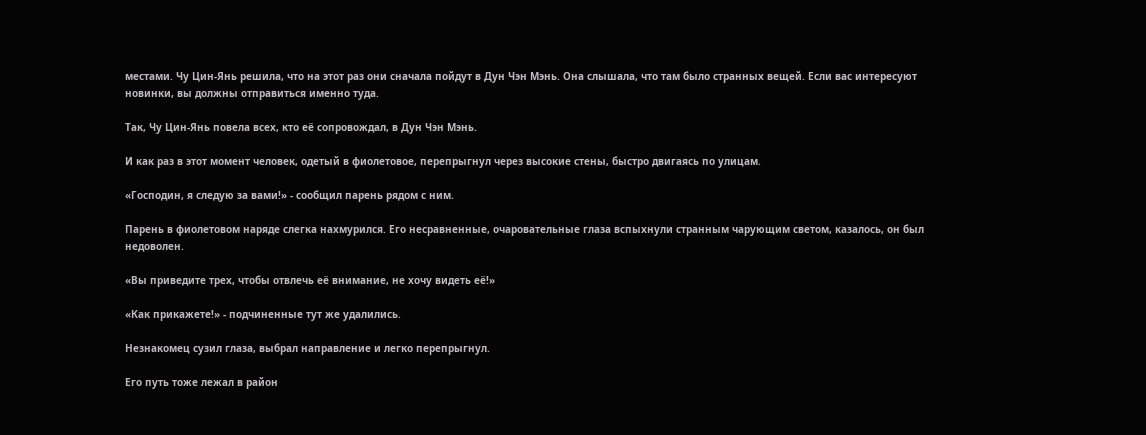местами. Чу Цин-Янь решила, что на этот раз они сначала пойдут в Дун Чэн Мэнь. Она слышала, что там было странных вещей. Если вас интересуют новинки, вы должны отправиться именно туда.

Так, Чу Цин-Янь повела всех, кто её сопровождал, в Дун Чэн Мэнь.

И как раз в этот момент человек, одетый в фиолетовое, перепрыгнул через высокие стены, быстро двигаясь по улицам.

«Господин, я следую за вами!» - сообщил парень рядом с ним.

Парень в фиолетовом наряде слегка нахмурился. Его несравненные, очаровательные глаза вспыхнули странным чарующим светом, казалось, он был недоволен.

«Вы приведите трех, чтобы отвлечь её внимание, не хочу видеть её!»

«Как прикажете!» - подчиненные тут же удалились.

Незнакомец сузил глаза, выбрал направление и легко перепрыгнул.

Его путь тоже лежал в район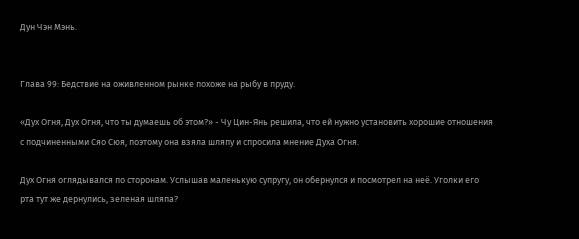Дун Чэн Мэнь.


Глава 99: Бедствие на оживленном рынке похоже на рыбу в пруду.

«Дух Огня, Дух Огня, что ты думаешь об этом?» - Чу Цин-Янь решила, что ей нужно установить хорошие отношения с подчиненными Сяо Сюя, поэтому она взяла шляпу и спросила мнение Духа Огня.

Дух Огня оглядывался по сторонам. Услышав маленькую супругу, он обернулся и посмотрел на неё. Уголки его рта тут же дернулись, зеленая шляпа?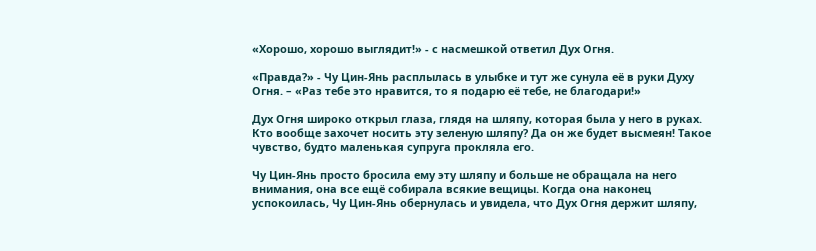«Хорошо, хорошо выглядит!» - с насмешкой ответил Дух Огня.

«Правда?» - Чу Цин-Янь расплылась в улыбке и тут же сунула её в руки Духу Огня. – «Раз тебе это нравится, то я подарю её тебе, не благодари!»

Дух Огня широко открыл глаза, глядя на шляпу, которая была у него в руках. Кто вообще захочет носить эту зеленую шляпу? Да он же будет высмеян! Такое чувство, будто маленькая супруга прокляла его.

Чу Цин-Янь просто бросила ему эту шляпу и больше не обращала на него внимания, она все ещё собирала всякие вещицы. Когда она наконец успокоилась, Чу Цин-Янь обернулась и увидела, что Дух Огня держит шляпу,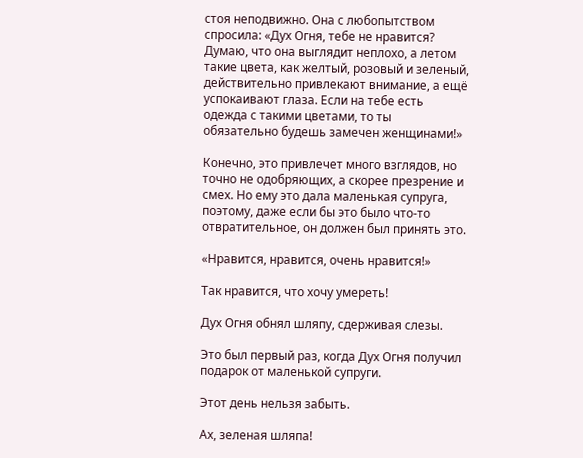стоя неподвижно. Она с любопытством спросила: «Дух Огня, тебе не нравится? Думаю, что она выглядит неплохо, а летом такие цвета, как желтый, розовый и зеленый, действительно привлекают внимание, а ещё успокаивают глаза. Если на тебе есть одежда с такими цветами, то ты обязательно будешь замечен женщинами!»

Конечно, это привлечет много взглядов, но точно не одобряющих, а скорее презрение и смех. Но ему это дала маленькая супруга, поэтому, даже если бы это было что-то отвратительное, он должен был принять это.

«Нравится, нравится, очень нравится!»

Так нравится, что хочу умереть!

Дух Огня обнял шляпу, сдерживая слезы.

Это был первый раз, когда Дух Огня получил подарок от маленькой супруги.

Этот день нельзя забыть.

Ах, зеленая шляпа!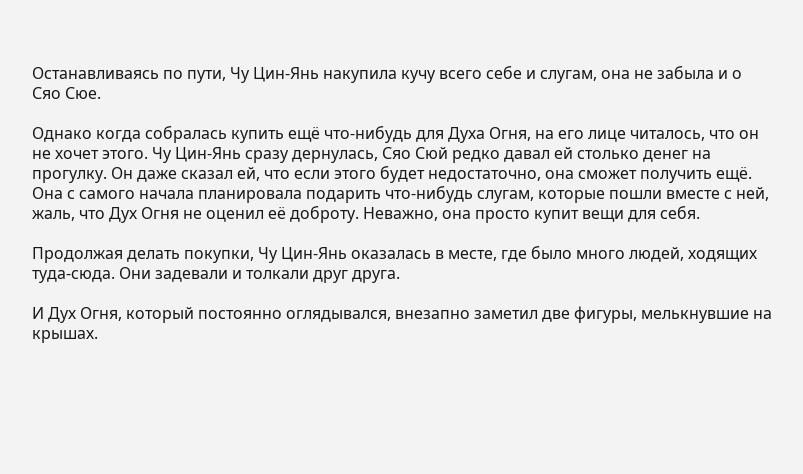Останавливаясь по пути, Чу Цин-Янь накупила кучу всего себе и слугам, она не забыла и о Сяо Сюе.

Однако когда собралась купить ещё что-нибудь для Духа Огня, на его лице читалось, что он не хочет этого. Чу Цин-Янь сразу дернулась, Сяо Сюй редко давал ей столько денег на прогулку. Он даже сказал ей, что если этого будет недостаточно, она сможет получить ещё. Она с самого начала планировала подарить что-нибудь слугам, которые пошли вместе с ней, жаль, что Дух Огня не оценил её доброту. Неважно, она просто купит вещи для себя.

Продолжая делать покупки, Чу Цин-Янь оказалась в месте, где было много людей, ходящих туда-сюда. Они задевали и толкали друг друга.

И Дух Огня, который постоянно оглядывался, внезапно заметил две фигуры, мелькнувшие на крышах.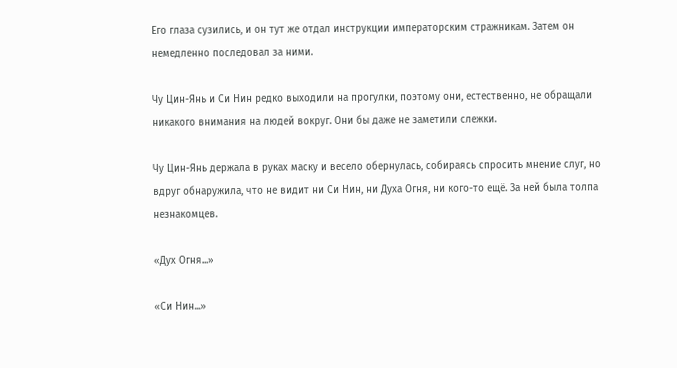Его глаза сузились, и он тут же отдал инструкции императорским стражникам. Затем он немедленно последовал за ними.

Чу Цин-Янь и Си Нин редко выходили на прогулки, поэтому они, естественно, не обращали никакого внимания на людей вокруг. Они бы даже не заметили слежки.

Чу Цин-Янь держала в руках маску и весело обернулась, собираясь спросить мнение слуг, но вдруг обнаружила, что не видит ни Си Нин, ни Духа Огня, ни кого-то ещё. За ней была толпа незнакомцев.

«Дух Огня...»

«Си Нин...»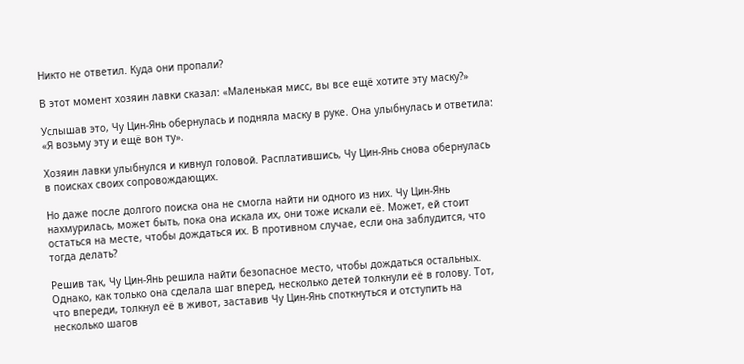Никто не ответил. Куда они пропали?

В этот момент хозяин лавки сказал: «Маленькая мисс, вы все ещё хотите эту маску?»

Услышав это, Чу Цин-Янь обернулась и подняла маску в руке. Она улыбнулась и ответила: «Я возьму эту и ещё вон ту».

Хозяин лавки улыбнулся и кивнул головой. Расплатившись, Чу Цин-Янь снова обернулась в поисках своих сопровождающих.

Но даже после долгого поиска она не смогла найти ни одного из них. Чу Цин-Янь нахмурилась, может быть, пока она искала их, они тоже искали её. Может, ей стоит остаться на месте, чтобы дождаться их. В противном случае, если она заблудится, что тогда делать?

Решив так, Чу Цин-Янь решила найти безопасное место, чтобы дождаться остальных. Однако, как только она сделала шаг вперед, несколько детей толкнули её в голову. Тот, что впереди, толкнул её в живот, заставив Чу Цин-Янь споткнуться и отступить на несколько шагов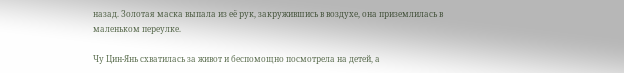назад. Золотая маска выпала из её рук, закружившись в воздухе, она приземлилась в маленьком переулке.

Чу Цин-Янь схватилась за живот и беспомощно посмотрела на детей, а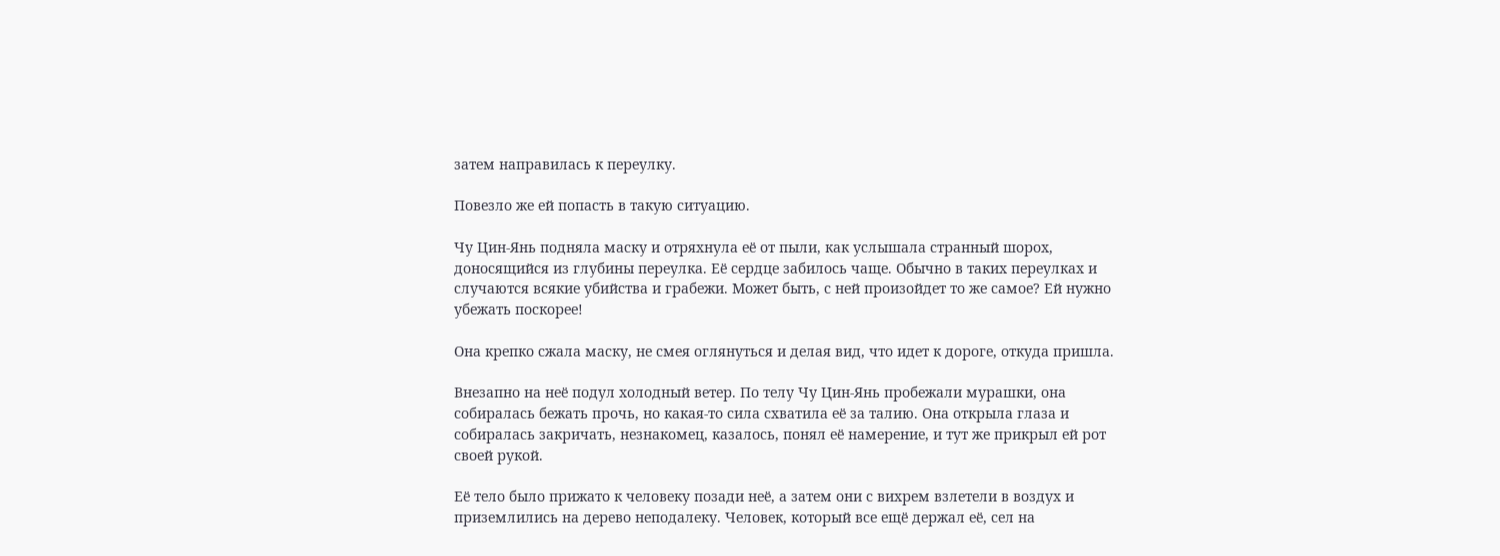затем направилась к переулку.

Повезло же ей попасть в такую ситуацию.

Чу Цин-Янь подняла маску и отряхнула её от пыли, как услышала странный шорох, доносящийся из глубины переулка. Её сердце забилось чаще. Обычно в таких переулках и случаются всякие убийства и грабежи. Может быть, с ней произойдет то же самое? Ей нужно убежать поскорее!

Она крепко сжала маску, не смея оглянуться и делая вид, что идет к дороге, откуда пришла.

Внезапно на неё подул холодный ветер. По телу Чу Цин-Янь пробежали мурашки, она собиралась бежать прочь, но какая-то сила схватила её за талию. Она открыла глаза и собиралась закричать, незнакомец, казалось, понял её намерение, и тут же прикрыл ей рот своей рукой.

Её тело было прижато к человеку позади неё, а затем они с вихрем взлетели в воздух и приземлились на дерево неподалеку. Человек, который все ещё держал её, сел на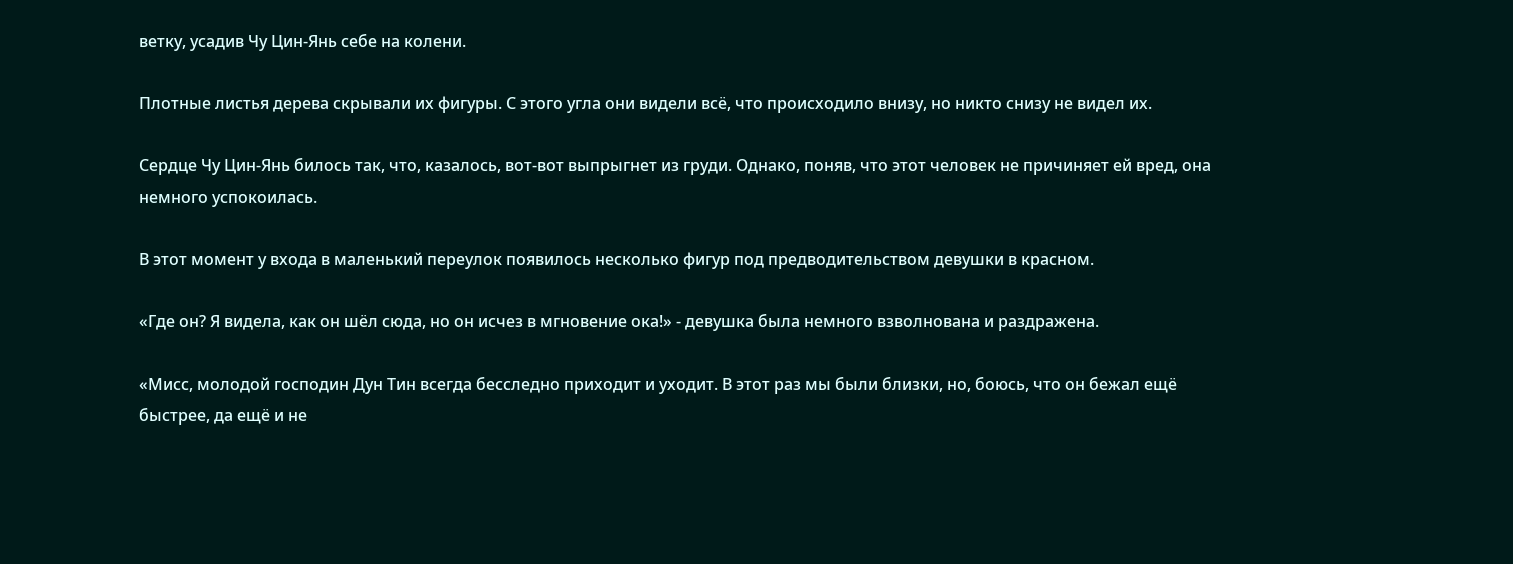ветку, усадив Чу Цин-Янь себе на колени.

Плотные листья дерева скрывали их фигуры. С этого угла они видели всё, что происходило внизу, но никто снизу не видел их.

Сердце Чу Цин-Янь билось так, что, казалось, вот-вот выпрыгнет из груди. Однако, поняв, что этот человек не причиняет ей вред, она немного успокоилась.

В этот момент у входа в маленький переулок появилось несколько фигур под предводительством девушки в красном.

«Где он? Я видела, как он шёл сюда, но он исчез в мгновение ока!» - девушка была немного взволнована и раздражена.

«Мисс, молодой господин Дун Тин всегда бесследно приходит и уходит. В этот раз мы были близки, но, боюсь, что он бежал ещё быстрее, да ещё и не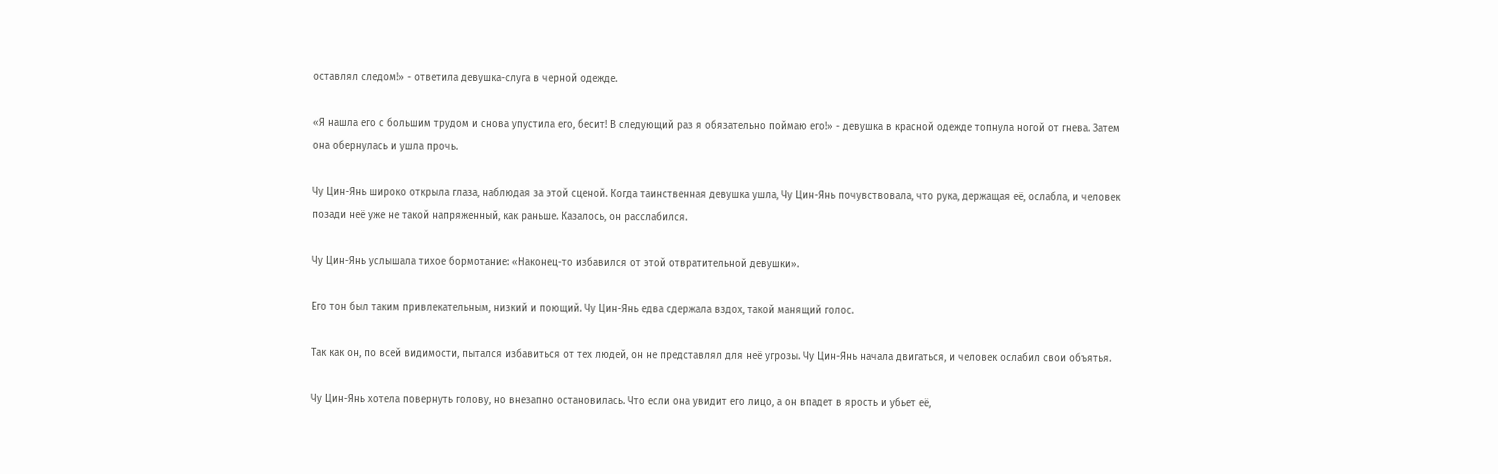оставлял следом!» - ответила девушка-слуга в черной одежде.

«Я нашла его с большим трудом и снова упустила его, бесит! В следующий раз я обязательно поймаю его!» - девушка в красной одежде топнула ногой от гнева. Затем она обернулась и ушла прочь.

Чу Цин-Янь широко открыла глаза, наблюдая за этой сценой. Когда таинственная девушка ушла, Чу Цин-Янь почувствовала, что рука, держащая её, ослабла, и человек позади неё уже не такой напряженный, как раньше. Казалось, он расслабился.

Чу Цин-Янь услышала тихое бормотание: «Наконец-то избавился от этой отвратительной девушки».

Его тон был таким привлекательным, низкий и поющий. Чу Цин-Янь едва сдержала вздох, такой манящий голос.

Так как он, по всей видимости, пытался избавиться от тех людей, он не представлял для неё угрозы. Чу Цин-Янь начала двигаться, и человек ослабил свои объятья.

Чу Цин-Янь хотела повернуть голову, но внезапно остановилась. Что если она увидит его лицо, а он впадет в ярость и убьет её,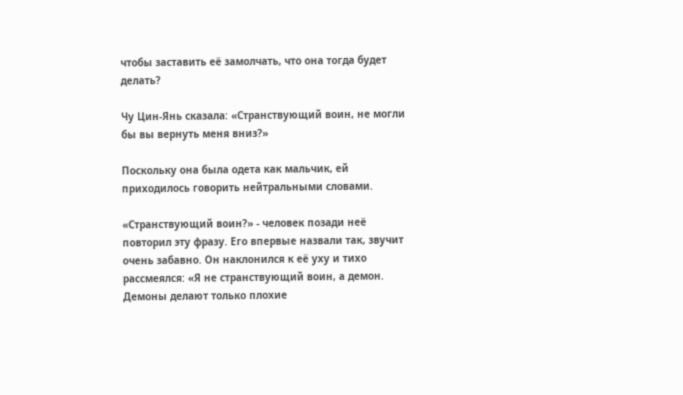чтобы заставить её замолчать, что она тогда будет делать?

Чу Цин-Янь сказала: «Странствующий воин, не могли бы вы вернуть меня вниз?»

Поскольку она была одета как мальчик, ей приходилось говорить нейтральными словами.

«Странствующий воин?» - человек позади неё повторил эту фразу. Его впервые назвали так, звучит очень забавно. Он наклонился к её уху и тихо рассмеялся: «Я не странствующий воин, а демон. Демоны делают только плохие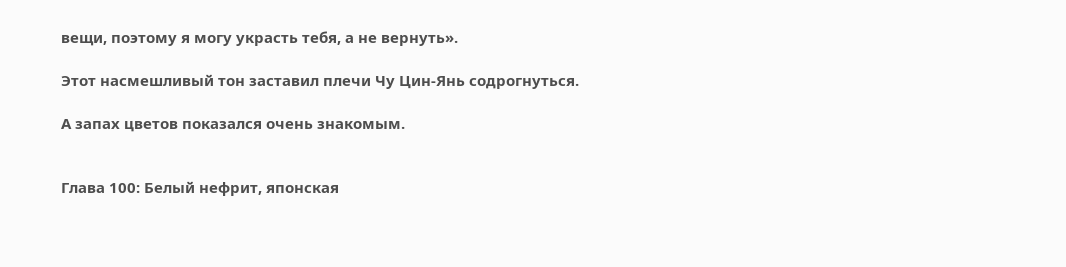вещи, поэтому я могу украсть тебя, а не вернуть».

Этот насмешливый тон заставил плечи Чу Цин-Янь содрогнуться.

А запах цветов показался очень знакомым.


Глава 100: Белый нефрит, японская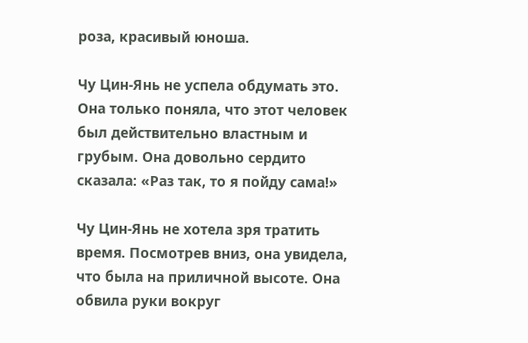роза, красивый юноша.

Чу Цин-Янь не успела обдумать это. Она только поняла, что этот человек был действительно властным и грубым. Она довольно сердито сказала: «Раз так, то я пойду сама!»

Чу Цин-Янь не хотела зря тратить время. Посмотрев вниз, она увидела, что была на приличной высоте. Она обвила руки вокруг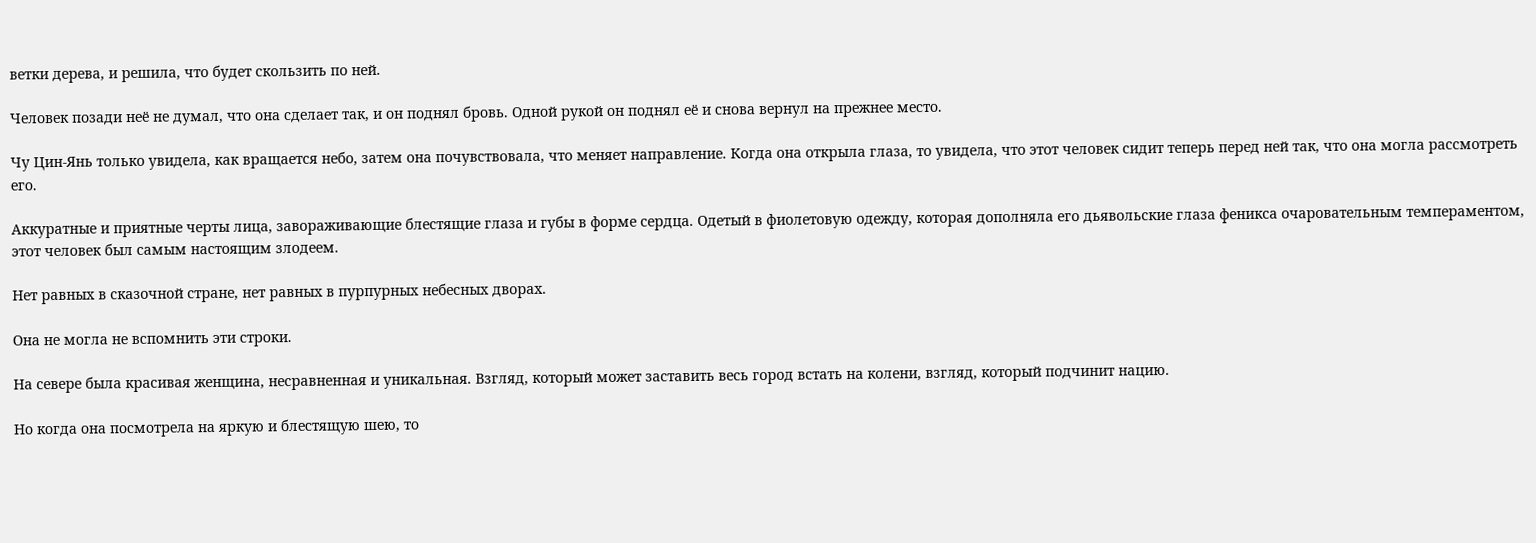ветки дерева, и решила, что будет скользить по ней.

Человек позади неё не думал, что она сделает так, и он поднял бровь. Одной рукой он поднял её и снова вернул на прежнее место.

Чу Цин-Янь только увидела, как вращается небо, затем она почувствовала, что меняет направление. Когда она открыла глаза, то увидела, что этот человек сидит теперь перед ней так, что она могла рассмотреть его.

Аккуратные и приятные черты лица, завораживающие блестящие глаза и губы в форме сердца. Одетый в фиолетовую одежду, которая дополняла его дьявольские глаза феникса очаровательным темпераментом, этот человек был самым настоящим злодеем.

Нет равных в сказочной стране, нет равных в пурпурных небесных дворах.

Она не могла не вспомнить эти строки.

На севере была красивая женщина, несравненная и уникальная. Взгляд, который может заставить весь город встать на колени, взгляд, который подчинит нацию.

Но когда она посмотрела на яркую и блестящую шею, то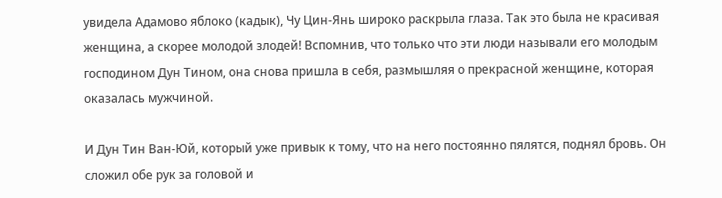увидела Адамово яблоко (кадык), Чу Цин-Янь широко раскрыла глаза. Так это была не красивая женщина, а скорее молодой злодей! Вспомнив, что только что эти люди называли его молодым господином Дун Тином, она снова пришла в себя, размышляя о прекрасной женщине, которая оказалась мужчиной.

И Дун Тин Ван-Юй, который уже привык к тому, что на него постоянно пялятся, поднял бровь. Он сложил обе рук за головой и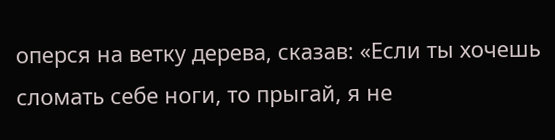оперся на ветку дерева, сказав: «Если ты хочешь сломать себе ноги, то прыгай, я не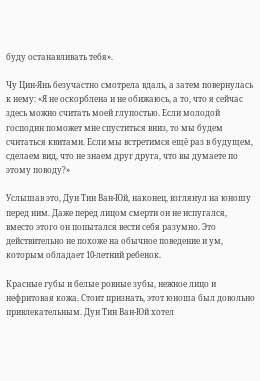буду останавливать тебя».

Чу Цин-Янь безучастно смотрела вдаль, а затем повернулась к нему: «Я не оскорблена и не обижаюсь, а то, что я сейчас здесь можно считать моей глупостью. Если молодой господин поможет мне спуститься вниз, то мы будем считаться квитами. Если мы встретимся ещё раз в будущем, сделаем вид, что не знаем друг друга, что вы думаете по этому поводу?»

Услышав это, Дун Тин Ван-Юй, наконец, взглянул на юношу перед ним. Даже перед лицом смерти он не испугался, вместо этого он попытался вести себя разумно. Это действительно не похоже на обычное поведение и ум, которым обладает 10-летний ребенок.

Красные губы и белые ровные зубы, нежное лицо и нефритовая кожа. Стоит признать, этот юноша был довольно привлекательным. Дун Тин Ван-Юй хотел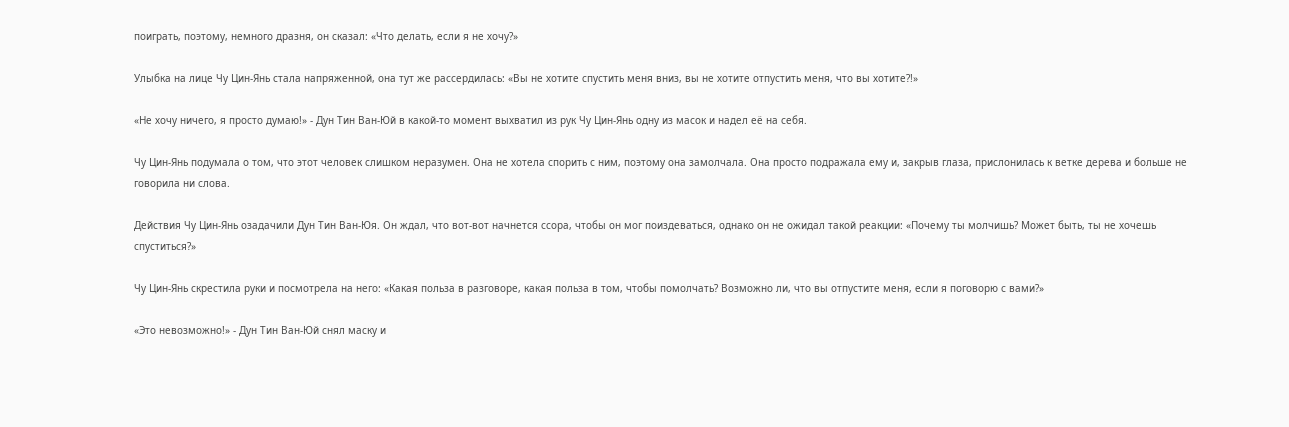поиграть, поэтому, немного дразня, он сказал: «Что делать, если я не хочу?»

Улыбка на лице Чу Цин-Янь стала напряженной, она тут же рассердилась: «Вы не хотите спустить меня вниз, вы не хотите отпустить меня, что вы хотите?!»

«Не хочу ничего, я просто думаю!» - Дун Тин Ван-Юй в какой-то момент выхватил из рук Чу Цин-Янь одну из масок и надел её на себя.

Чу Цин-Янь подумала о том, что этот человек слишком неразумен. Она не хотела спорить с ним, поэтому она замолчала. Она просто подражала ему и, закрыв глаза, прислонилась к ветке дерева и больше не говорила ни слова.

Действия Чу Цин-Янь озадачили Дун Тин Ван-Юя. Он ждал, что вот-вот начнется ссора, чтобы он мог поиздеваться, однако он не ожидал такой реакции: «Почему ты молчишь? Может быть, ты не хочешь спуститься?»

Чу Цин-Янь скрестила руки и посмотрела на него: «Какая польза в разговоре, какая польза в том, чтобы помолчать? Возможно ли, что вы отпустите меня, если я поговорю с вами?»

«Это невозможно!» - Дун Тин Ван-Юй снял маску и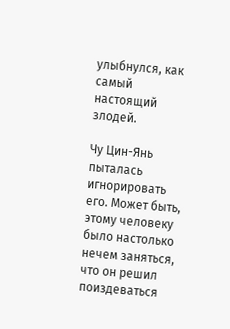улыбнулся, как самый настоящий злодей.

Чу Цин-Янь пыталась игнорировать его. Может быть, этому человеку было настолько нечем заняться, что он решил поиздеваться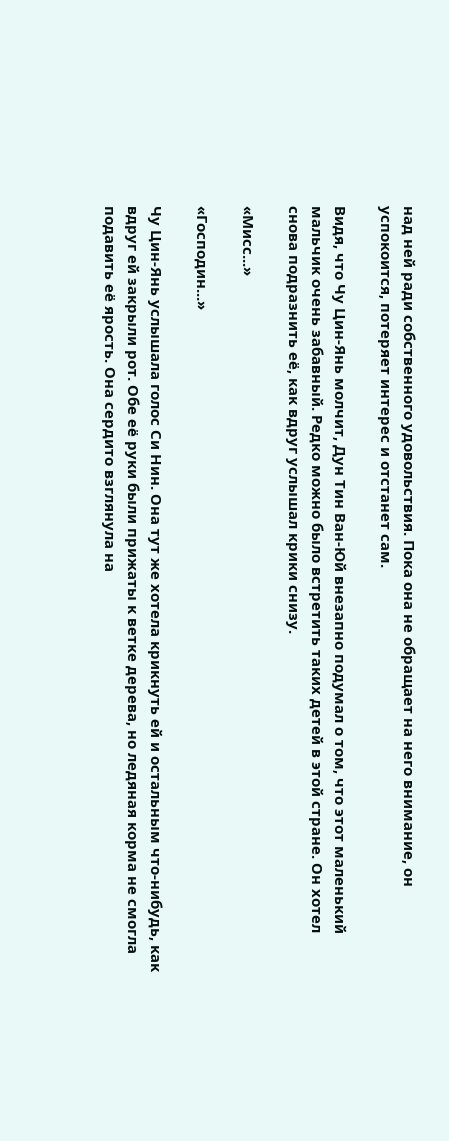над ней ради собственного удовольствия. Пока она не обращает на него внимание, он успокоится, потеряет интерес и отстанет сам.

Видя, что Чу Цин-Янь молчит, Дун Тин Ван-Юй внезапно подумал о том, что этот маленький мальчик очень забавный. Редко можно было встретить таких детей в этой стране. Он хотел снова подразнить её, как вдруг услышал крики снизу.

«Мисс...»

«Господин...»

Чу Цин-Янь услышала голос Си Нин. Она тут же хотела крикнуть ей и остальным что-нибудь, как вдруг ей закрыли рот. Обе её руки были прижаты к ветке дерева, но ледяная корма не смогла подавить её ярость. Она сердито взглянула на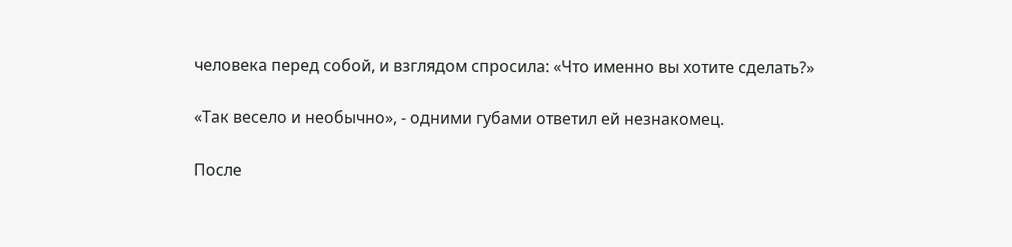человека перед собой, и взглядом спросила: «Что именно вы хотите сделать?»

«Так весело и необычно», - одними губами ответил ей незнакомец.

После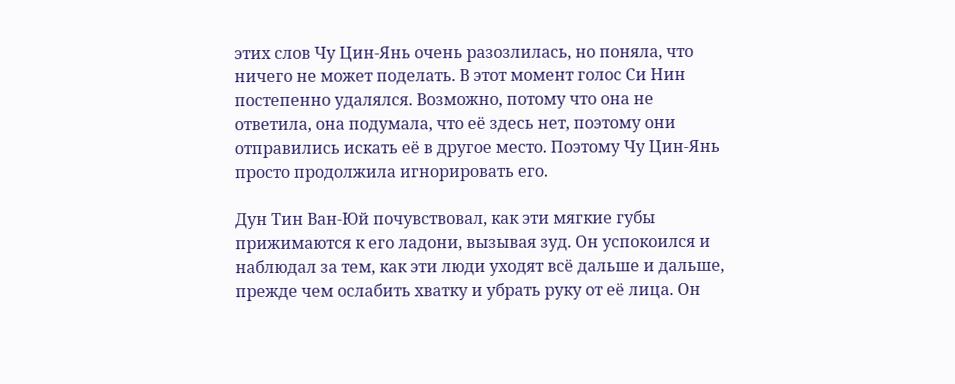этих слов Чу Цин-Янь очень разозлилась, но поняла, что ничего не может поделать. В этот момент голос Си Нин постепенно удалялся. Возможно, потому что она не ответила, она подумала, что её здесь нет, поэтому они отправились искать её в другое место. Поэтому Чу Цин-Янь просто продолжила игнорировать его.

Дун Тин Ван-Юй почувствовал, как эти мягкие губы прижимаются к его ладони, вызывая зуд. Он успокоился и наблюдал за тем, как эти люди уходят всё дальше и дальше, прежде чем ослабить хватку и убрать руку от её лица. Он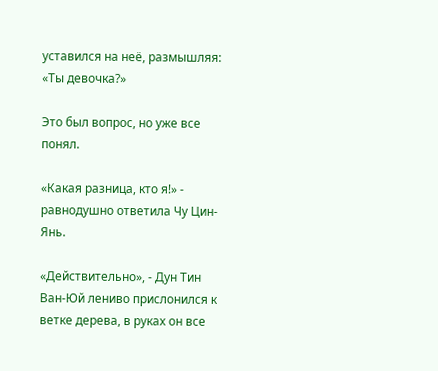уставился на неё, размышляя: «Ты девочка?»

Это был вопрос, но уже все понял.

«Какая разница, кто я!» - равнодушно ответила Чу Цин-Янь.

«Действительно», - Дун Тин Ван-Юй лениво прислонился к ветке дерева, в руках он все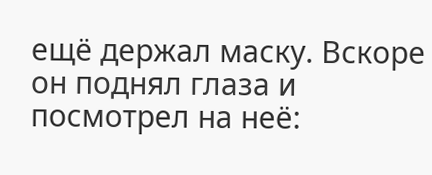ещё держал маску. Вскоре он поднял глаза и посмотрел на неё: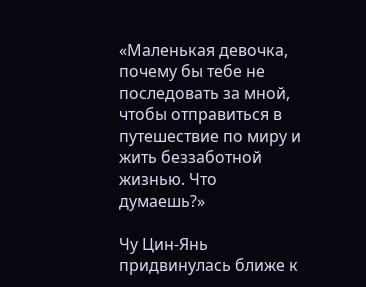«Маленькая девочка, почему бы тебе не последовать за мной, чтобы отправиться в путешествие по миру и жить беззаботной жизнью. Что думаешь?»

Чу Цин-Янь придвинулась ближе к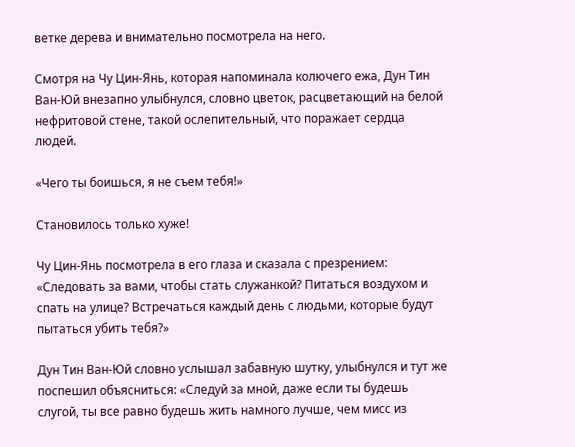ветке дерева и внимательно посмотрела на него.

Смотря на Чу Цин-Янь, которая напоминала колючего ежа, Дун Тин Ван-Юй внезапно улыбнулся, словно цветок, расцветающий на белой нефритовой стене, такой ослепительный, что поражает сердца людей.

«Чего ты боишься, я не съем тебя!»

Становилось только хуже!

Чу Цин-Янь посмотрела в его глаза и сказала с презрением: «Следовать за вами, чтобы стать служанкой? Питаться воздухом и спать на улице? Встречаться каждый день с людьми, которые будут пытаться убить тебя?»

Дун Тин Ван-Юй словно услышал забавную шутку, улыбнулся и тут же поспешил объясниться: «Следуй за мной, даже если ты будешь слугой, ты все равно будешь жить намного лучше, чем мисс из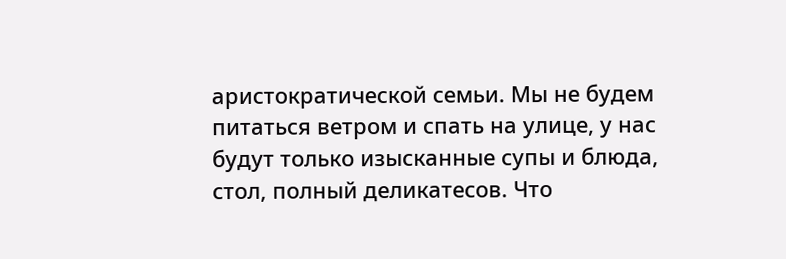аристократической семьи. Мы не будем питаться ветром и спать на улице, у нас будут только изысканные супы и блюда, стол, полный деликатесов. Что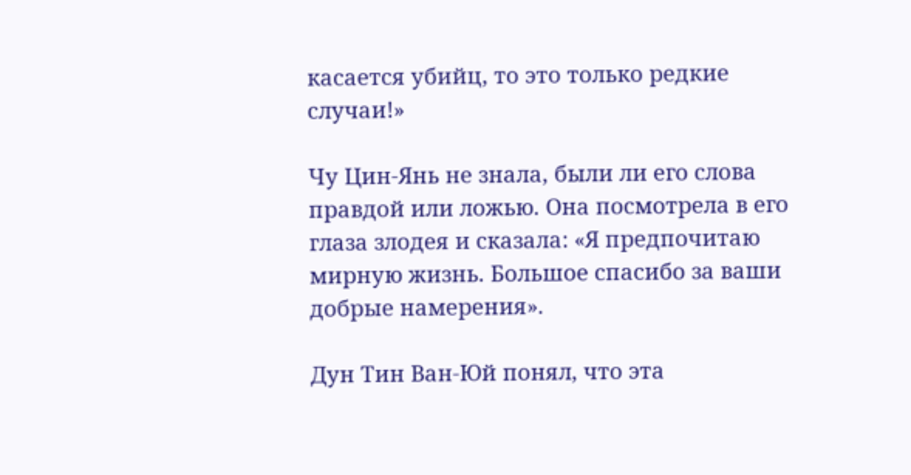касается убийц, то это только редкие случаи!»

Чу Цин-Янь не знала, были ли его слова правдой или ложью. Она посмотрела в его глаза злодея и сказала: «Я предпочитаю мирную жизнь. Большое спасибо за ваши добрые намерения».

Дун Тин Ван-Юй понял, что эта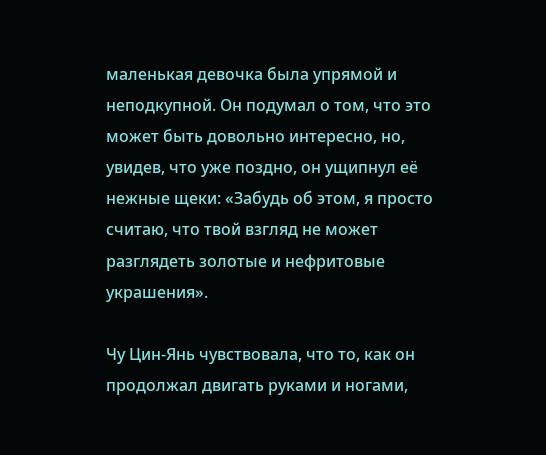маленькая девочка была упрямой и неподкупной. Он подумал о том, что это может быть довольно интересно, но, увидев, что уже поздно, он ущипнул её нежные щеки: «Забудь об этом, я просто считаю, что твой взгляд не может разглядеть золотые и нефритовые украшения».

Чу Цин-Янь чувствовала, что то, как он продолжал двигать руками и ногами,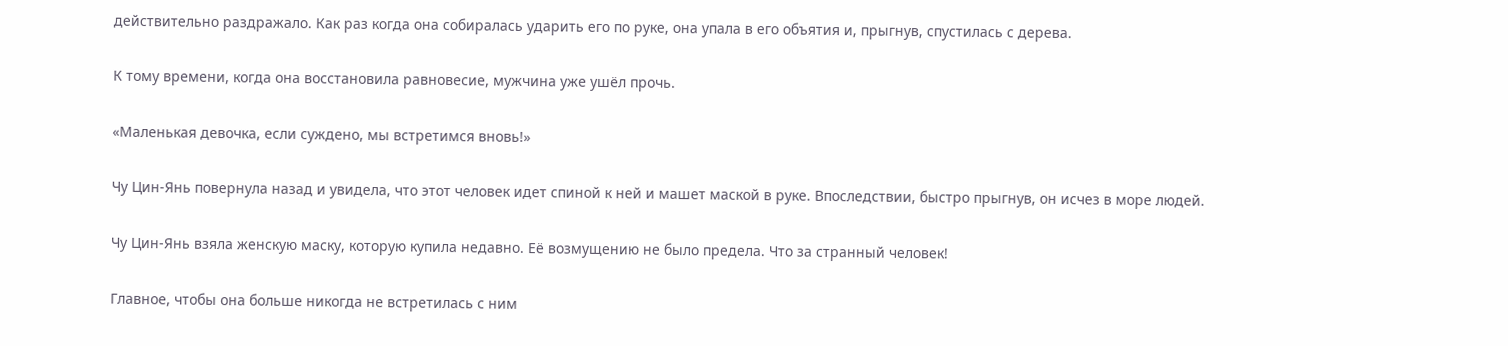действительно раздражало. Как раз когда она собиралась ударить его по руке, она упала в его объятия и, прыгнув, спустилась с дерева.

К тому времени, когда она восстановила равновесие, мужчина уже ушёл прочь.

«Маленькая девочка, если суждено, мы встретимся вновь!»

Чу Цин-Янь повернула назад и увидела, что этот человек идет спиной к ней и машет маской в руке. Впоследствии, быстро прыгнув, он исчез в море людей.

Чу Цин-Янь взяла женскую маску, которую купила недавно. Её возмущению не было предела. Что за странный человек!

Главное, чтобы она больше никогда не встретилась с ним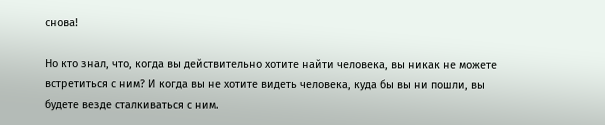снова!

Но кто знал, что, когда вы действительно хотите найти человека, вы никак не можете встретиться с ним? И когда вы не хотите видеть человека, куда бы вы ни пошли, вы будете везде сталкиваться с ним.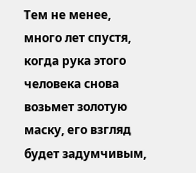Тем не менее, много лет спустя, когда рука этого человека снова возьмет золотую маску, его взгляд будет задумчивым,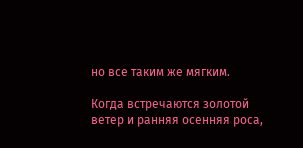но все таким же мягким.

Когда встречаются золотой ветер и ранняя осенняя роса,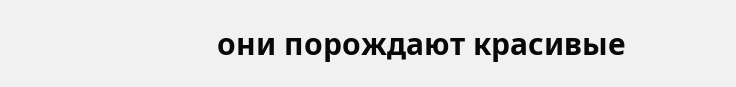они порождают красивые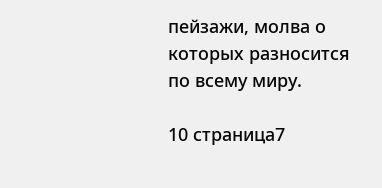пейзажи, молва о которых разносится по всему миру.

10 страница7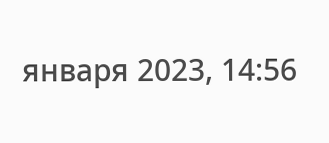января 2023, 14:56